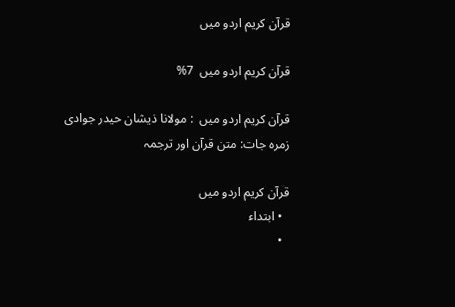قرآن کریم اردو میں

قرآن کریم اردو میں  7%

قرآن کریم اردو میں  : مولانا ذيشان حيدر جوادی
زمرہ جات: متن قرآن اور ترجمہ

قرآن کریم اردو میں
  • ابتداء
  •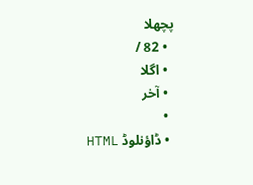پچھلا
  • 82 /
  • اگلا
  • آخر
  •
  • ڈاؤنلوڈ HTML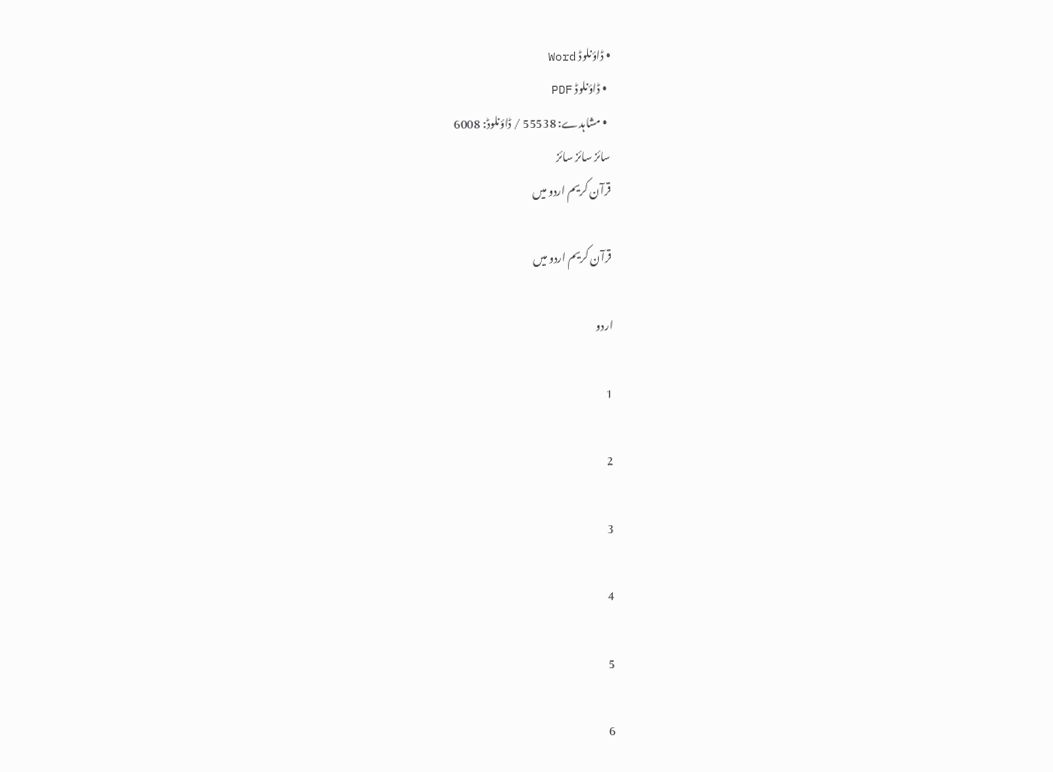• ڈاؤنلوڈ Word
  • ڈاؤنلوڈ PDF
  • مشاہدے: 55538 / ڈاؤنلوڈ: 6008
سائز سائز سائز
قرآن کریم اردو میں

قرآن کریم اردو میں

اردو

1

2

3

4

5

6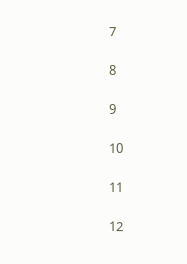7

8

9

10

11

12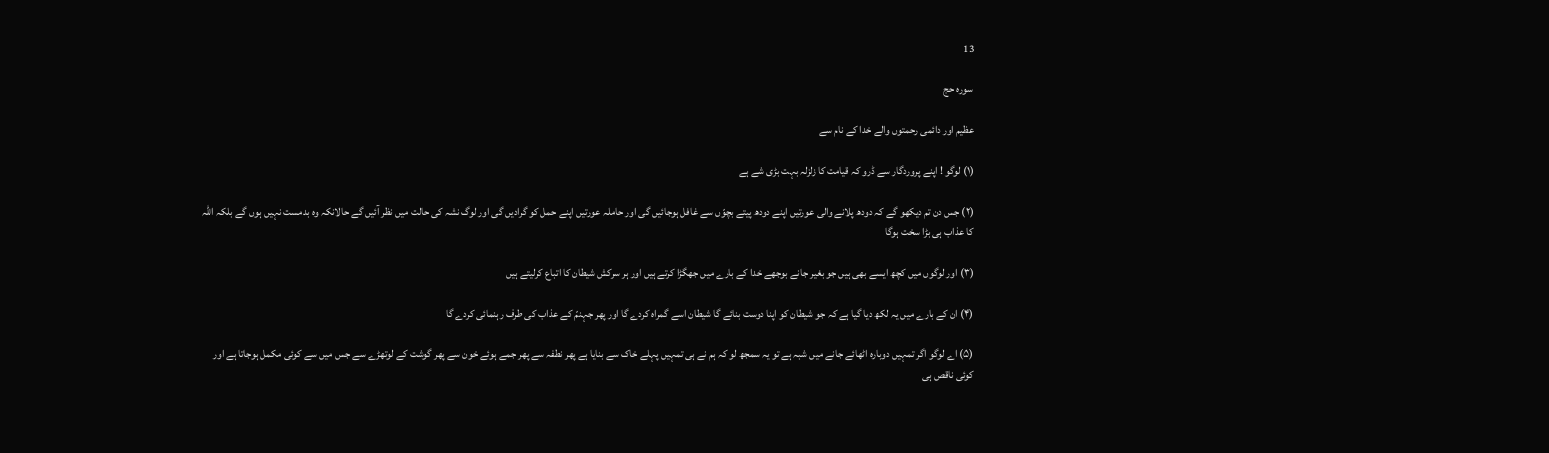13

سورہ حج

عظیم اور دائمی رحمتوں والے خدا کے نام سے

(۱) لوگو ! اپنے پروردگار سے ڈرو کہ قیامت کا زلزلہ بہت بڑی شے ہے

(۲) جس دن تم دیکھو گے کہ دودھ پلانے والی عورتیں اپنے دودھ پیتے بچوّں سے غافل ہوجائیں گی اور حاملہ عورتیں اپنے حمل کو گرادیں گی اور لوگ نشہ کی حالت میں نظر آئیں گے حالانکہ وہ بدمست نہیں ہوں گے بلکہ اللہ کا عذاب ہی بڑا سخت ہوگا

(۳) اور لوگوں میں کچھ ایسے بھی ہیں جو بغیر جانے بوجھے خدا کے بارے میں جھگڑا کرتے ہیں اور ہر سرکش شیطان کا اتباع کرلیتے ہیں

(۴) ان کے بارے میں یہ لکھ دیا گیا ہے کہ جو شیطان کو اپنا دوست بنائے گا شیطان اسے گمراہ کردے گا اور پھر جہنمّ کے عذاب کی طرف رہنمائی کردے گا

(۵) اے لوگو اگر تمہیں دوبارہ اٹھائے جانے میں شبہ ہے تو یہ سمجھ لو کہ ہم نے ہی تمہیں پہلے خاک سے بنایا ہے پھر نطفہ سے پھر جمے ہوئے خون سے پھر گوشت کے لوتھڑے سے جس میں سے کوئی مکمل ہوجاتا ہے اور کوئی ناقص ہی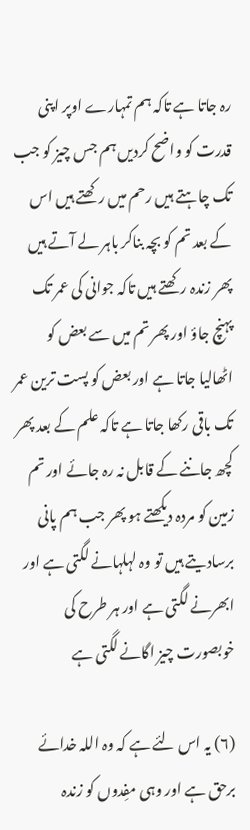رہ جاتا ہے تاکہ ہم تمہارے اوپر اپنی قدرت کو واضح کردیں ہم جس چیز کو جب تک چاہتے ہیں رحم میں رکھتے ہیں اس کے بعد تم کو بچہ بناکر باہر لے آتے ہیں پھر زندہ رکھتے ہیں تاکہ جوانی کی عمر تک پہنچ جاؤ اور پھر تم میں سے بعض کو اٹھالیا جاتا ہے اور بعض کو پست ترین عمر تک باقی رکھا جاتا ہے تاکہ علم کے بعد پھر کچھ جاننے کے قابل نہ رہ جائے اور تم زمین کو مردہ دیکھتے ہو پھر جب ہم پانی برسادیتے ہیں تو وہ لہلہانے لگتی ہے اور ابھرنے لگتی ہے اور ہر طرح کی خوبصورت چیز اگانے لگتی ہے

(۶) یہ اس لئے ہے کہ وہ اللہ خدائے برحق ہے اور وہی مفِدوں کو زندہ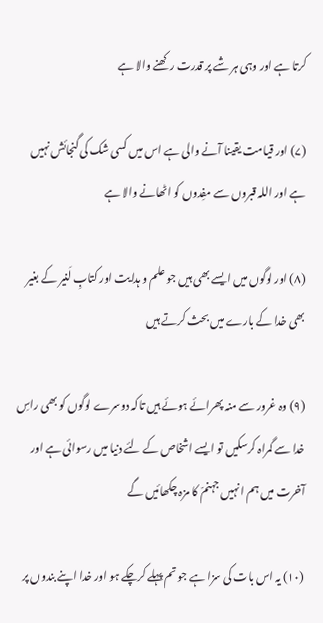کرتا ہے اور وہی ہر شے پر قدرت رکھنے والا ہے

(۷) اور قیامت یقینا آنے والی ہے اس میں کسی شک کی گنجائش نہیں ہے اور اللہ قبروں سے مفِدوں کو اٹھانے والا ہے

(۸) اور لوگوں میں ایسے بھی ہیں جو علم و ہدایت اور کتابِ لَنیر کے بغیر بھی خدا کے بارے میں بحث کرتے ہیں

(۹) وہ غرور سے منہ پھرائے ہوئے ہیں تاکہ دوسرے لوگوں کو بھی راسِ خدا سے گمراہ کرسکیں تو ایسے اشخاص کے لئے دنیا میں رسوائی ہے اور آخرت میں ہم انہیں جہنمّ کا مزہ چکھائیں گے

(۱۰) یہ اس بات کی سزا ہے جو تم پہلے کرچکے ہو اور خدا اپنے بندوں پر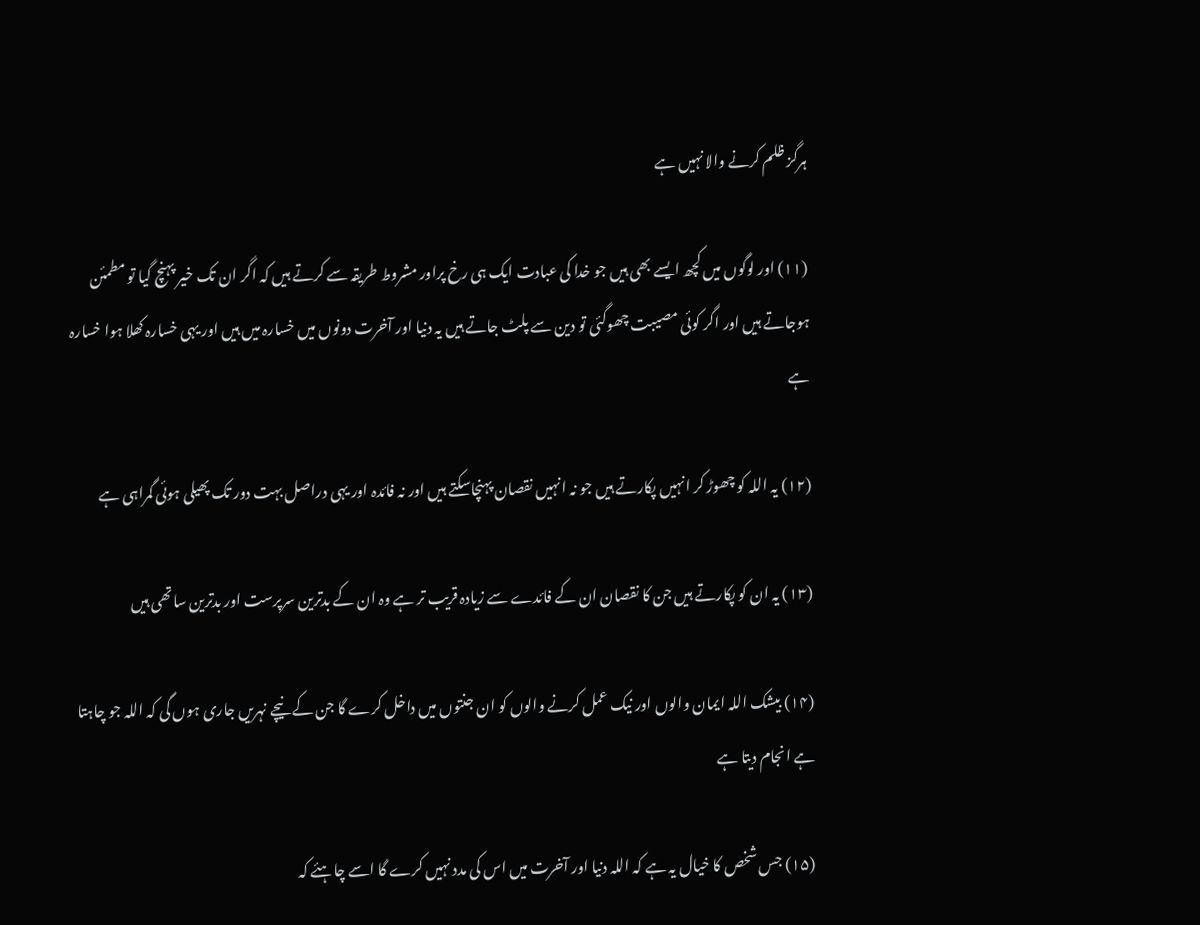ہرگز ظلم کرنے والا نہیں ہے

(۱۱) اور لوگوں میں کچھ ایسے بھی ہیں جو خدا کی عبادت ایک ہی رخ پراور مشروط طریقہ سے کرتے ہیں کہ اگر ان تک خیر پہنچ گیا تو مطمئن ہوجاتے ہیں اور اگر کوئی مصیبت چھوگئی تو دین سے پلٹ جاتے ہیں یہ دنیا اور آخرت دونوں میں خسارہ میں ہیں اور یہی خسارہ کھلا ہوا خسارہ ہے

(۱۲) یہ اللہ کو چھوڑ کر انہیں پکارتے ہیں جو نہ انہیں نقصان پہنچاسکتے ہیں اور نہ فائدہ اور یہی دراصل بہت دور تک پھیلی ہوئی گمراہی ہے

(۱۳) یہ ان کو پکارتے ہیں جن کا نقصان ان کے فائدے سے زیادہ قریب تر ہے وہ ان کے بدترین سرپرست اور بدترین ساتھی ہیں

(۱۴) بیشک اللہ ایمان والوں اور نیک عمل کرنے والوں کو ان جنتوں میں داخل کرے گا جن کے نیچے نہریں جاری ہوں گی کہ اللہ جو چاہتا ہے انجام دیتا ہے

(۱۵) جس شخص کا خیال یہ ہے کہ اللہ دنیا اور آخرت میں اس کی مدد نہیں کرے گا اسے چاہئے کہ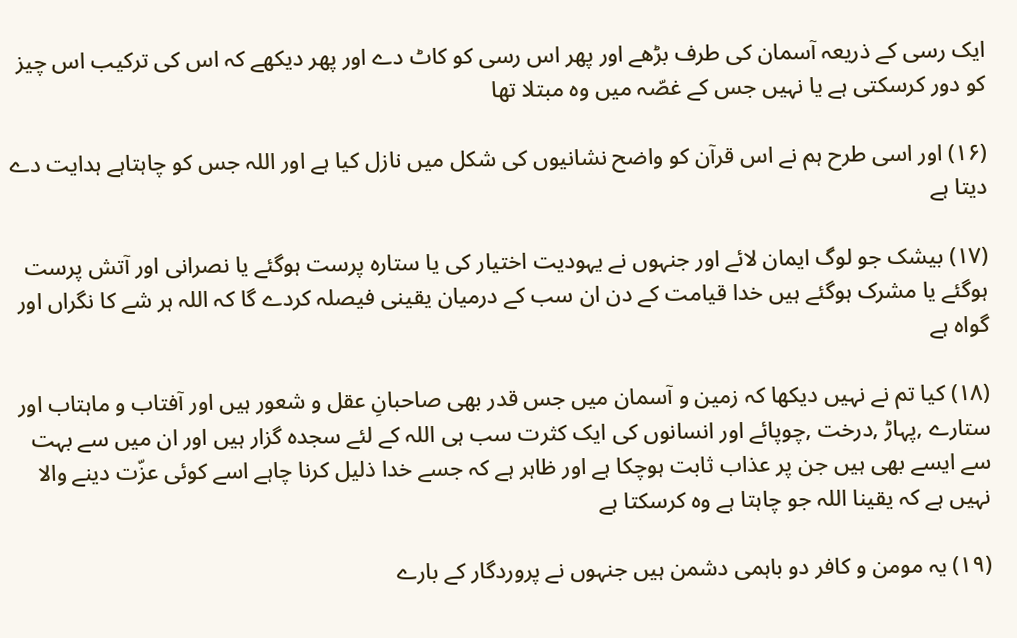ایک رسی کے ذریعہ آسمان کی طرف بڑھے اور پھر اس رسی کو کاٹ دے اور پھر دیکھے کہ اس کی ترکیب اس چیز کو دور کرسکتی ہے یا نہیں جس کے غصّہ میں وہ مبتلا تھا

(۱۶) اور اسی طرح ہم نے اس قرآن کو واضح نشانیوں کی شکل میں نازل کیا ہے اور اللہ جس کو چاہتاہے ہدایت دے دیتا ہے

(۱۷) بیشک جو لوگ ایمان لائے اور جنہوں نے یہودیت اختیار کی یا ستارہ پرست ہوگئے یا نصرانی اور آتش پرست ہوگئے یا مشرک ہوگئے ہیں خدا قیامت کے دن ان سب کے درمیان یقینی فیصلہ کردے گا کہ اللہ ہر شے کا نگراں اور گواہ ہے

(۱۸) کیا تم نے نہیں دیکھا کہ زمین و آسمان میں جس قدر بھی صاحبانِ عقل و شعور ہیں اور آفتاب و ماہتاب اور ستارے ,پہاڑ ,درخت ,چوپائے اور انسانوں کی ایک کثرت سب ہی اللہ کے لئے سجدہ گزار ہیں اور ان میں سے بہت سے ایسے بھی ہیں جن پر عذاب ثابت ہوچکا ہے اور ظاہر ہے کہ جسے خدا ذلیل کرنا چاہے اسے کوئی عزّت دینے والا نہیں ہے کہ یقینا اللہ جو چاہتا ہے وہ کرسکتا ہے

(۱۹) یہ مومن و کافر دو باہمی دشمن ہیں جنہوں نے پروردگار کے بارے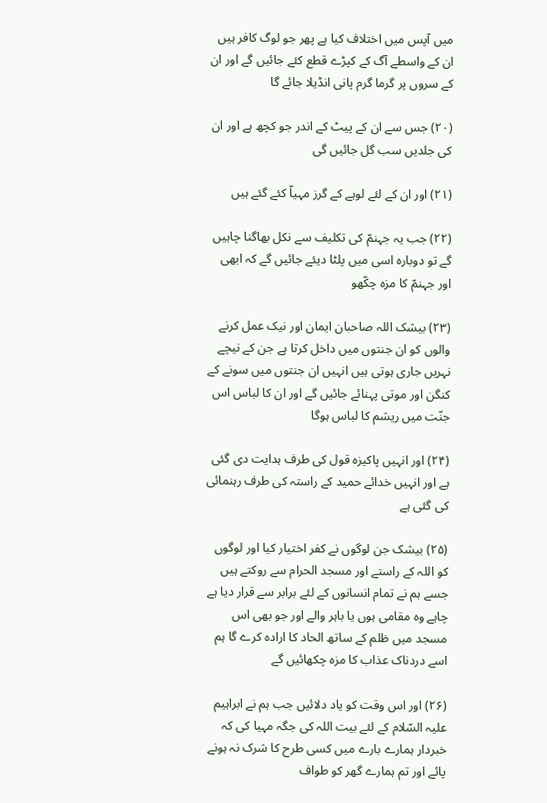میں آپس میں اختلاف کیا ہے پھر جو لوگ کافر ہیں ان کے واسطے آگ کے کپڑے قطع کئے جائیں گے اور ان کے سروں پر گرما گرم پانی انڈیلا جائے گا

(۲۰) جس سے ان کے پیٹ کے اندر جو کچھ ہے اور ان کی جلدیں سب گل جائیں گی

(۲۱) اور ان کے لئے لوہے کے گرز مہیاّ کئے گئے ہیں

(۲۲) جب یہ جہنمّ کی تکلیف سے نکل بھاگنا چاہیں گے تو دوبارہ اسی میں پلٹا دیئے جائیں گے کہ ابھی اور جہنمّ کا مزہ چکّھو

(۲۳) بیشک اللہ صاحبان ایمان اور نیک عمل کرنے والوں کو ان جنتوں میں داخل کرتا ہے جن کے نیچے نہریں جاری ہوتی ہیں انہیں ان جنتوں میں سونے کے کنگن اور موتی پہنائے جائیں گے اور ان کا لباس اس جنّت میں ریشم کا لباس ہوگا

(۲۴) اور انہیں پاکیزہ قول کی طرف ہدایت دی گئی ہے اور انہیں خدائے حمید کے راستہ کی طرف رہنمائی کی گئی ہے

(۲۵) بیشک جن لوگوں نے کفر اختیار کیا اور لوگوں کو اللہ کے راستے اور مسجد الحرام سے روکتے ہیں جسے ہم نے تمام انسانوں کے لئے برابر سے قرار دیا ہے چاہے وہ مقامی ہوں یا باہر والے اور جو بھی اس مسجد میں ظلم کے ساتھ الحاد کا ارادہ کرے گا ہم اسے دردناک عذاب کا مزہ چکھائیں گے

(۲۶) اور اس وقت کو یاد دلائیں جب ہم نے ابراہیم علیہ السّلام کے لئے بیت اللہ کی جگہ مہیا کی کہ خبردار ہمارے بارے میں کسی طرح کا شرک نہ ہونے پائے اور تم ہمارے گھر کو طواف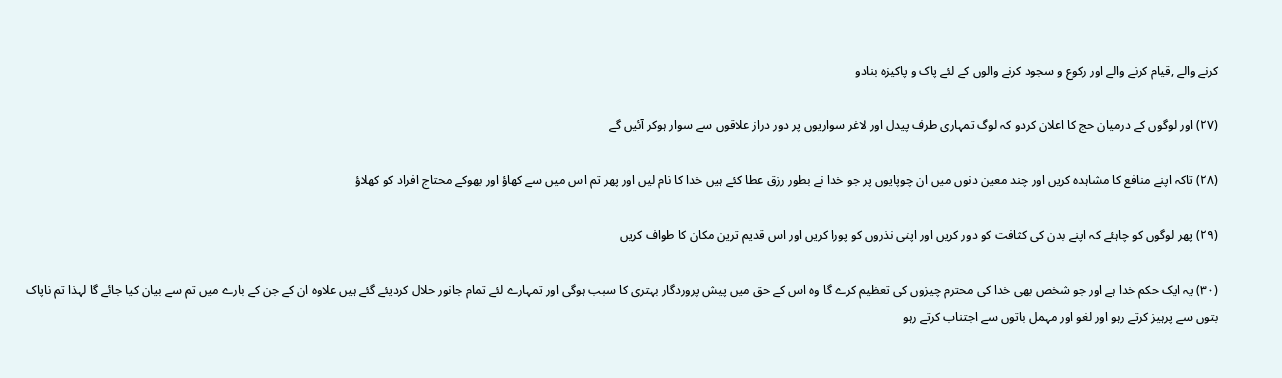کرنے والے ,قیام کرنے والے اور رکوع و سجود کرنے والوں کے لئے پاک و پاکیزہ بنادو

(۲۷) اور لوگوں کے درمیان حج کا اعلان کردو کہ لوگ تمہاری طرف پیدل اور لاغر سواریوں پر دور دراز علاقوں سے سوار ہوکر آئیں گے

(۲۸) تاکہ اپنے منافع کا مشاہدہ کریں اور چند معین دنوں میں ان چوپایوں پر جو خدا نے بطور رزق عطا کئے ہیں خدا کا نام لیں اور پھر تم اس میں سے کھاؤ اور بھوکے محتاج افراد کو کھلاؤ

(۲۹) پھر لوگوں کو چاہئے کہ اپنے بدن کی کثافت کو دور کریں اور اپنی نذروں کو پورا کریں اور اس قدیم ترین مکان کا طواف کریں

(۳۰) یہ ایک حکم خدا ہے اور جو شخص بھی خدا کی محترم چیزوں کی تعظیم کرے گا وہ اس کے حق میں پیش پروردگار بہتری کا سبب ہوگی اور تمہارے لئے تمام جانور حلال کردیئے گئے ہیں علاوہ ان کے جن کے بارے میں تم سے بیان کیا جائے گا لہذا تم ناپاک بتوں سے پرہیز کرتے رہو اور لغو اور مہمل باتوں سے اجتناب کرتے رہو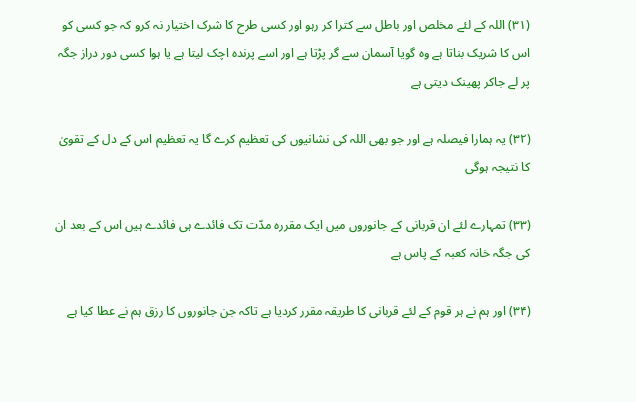(۳۱) اللہ کے لئے مخلص اور باطل سے کترا کر رہو اور کسی طرح کا شرک اختیار نہ کرو کہ جو کسی کو اس کا شریک بناتا ہے وہ گویا آسمان سے گر پڑتا ہے اور اسے پرندہ اچک لیتا ہے یا ہوا کسی دور دراز جگہ پر لے جاکر پھینک دیتی ہے

(۳۲) یہ ہمارا فیصلہ ہے اور جو بھی اللہ کی نشانیوں کی تعظیم کرے گا یہ تعظیم اس کے دل کے تقویٰ کا نتیجہ ہوگی

(۳۳) تمہارے لئے ان قربانی کے جانوروں میں ایک مقررہ مدّت تک فائدے ہی فائدے ہیں اس کے بعد ان کی جگہ خانہ کعبہ کے پاس ہے

(۳۴) اور ہم نے ہر قوم کے لئے قربانی کا طریقہ مقرر کردیا ہے تاکہ جن جانوروں کا رزق ہم نے عطا کیا ہے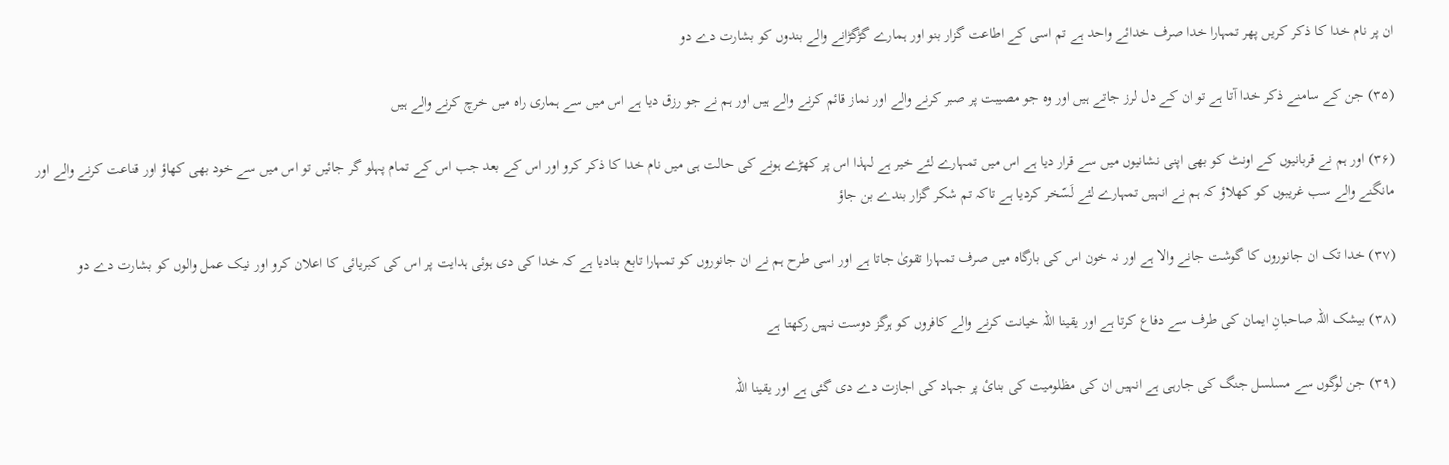ان پر نام خدا کا ذکر کریں پھر تمہارا خدا صرف خدائے واحد ہے تم اسی کے اطاعت گزار بنو اور ہمارے گڑگڑانے والے بندوں کو بشارت دے دو

(۳۵) جن کے سامنے ذکر خدا آتا ہے تو ان کے دل لرز جاتے ہیں اور وہ جو مصیبت پر صبر کرنے والے اور نماز قائم کرنے والے ہیں اور ہم نے جو رزق دیا ہے اس میں سے ہماری راہ میں خرچ کرنے والے ہیں

(۳۶) اور ہم نے قربانیوں کے اونٹ کو بھی اپنی نشانیوں میں سے قرار دیا ہے اس میں تمہارے لئے خیر ہے لہذا اس پر کھڑے ہونے کی حالت ہی میں نام خدا کا ذکر کرو اور اس کے بعد جب اس کے تمام پہلو گر جائیں تو اس میں سے خود بھی کھاؤ اور قناعت کرنے والے اور مانگنے والے سب غریبوں کو کھلاؤ کہ ہم نے انہیں تمہارے لئے لَسّخر کردیا ہے تاکہ تم شکر گزار بندے بن جاؤ

(۳۷) خدا تک ان جانوروں کا گوشت جانے والا ہے اور نہ خون اس کی بارگاہ میں صرف تمہارا تقویٰ جاتا ہے اور اسی طرح ہم نے ان جانوروں کو تمہارا تابع بنادیا ہے کہ خدا کی دی ہوئی ہدایت پر اس کی کبریائی کا اعلان کرو اور نیک عمل والوں کو بشارت دے دو

(۳۸) بیشک اللہ صاحبانِ ایمان کی طرف سے دفاع کرتا ہے اور یقینا اللہ خیانت کرنے والے کافروں کو ہرگز دوست نہیں رکھتا ہے

(۳۹) جن لوگوں سے مسلسل جنگ کی جارہی ہے انہیں ان کی مظلومیت کی بنائ پر جہاد کی اجازت دے دی گئی ہے اور یقینا اللہ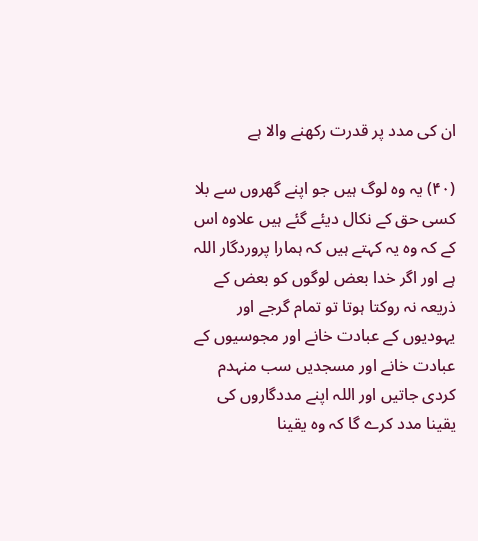ان کی مدد پر قدرت رکھنے والا ہے

(۴۰) یہ وہ لوگ ہیں جو اپنے گھروں سے بلا کسی حق کے نکال دیئے گئے ہیں علاوہ اس کے کہ وہ یہ کہتے ہیں کہ ہمارا پروردگار اللہ ہے اور اگر خدا بعض لوگوں کو بعض کے ذریعہ نہ روکتا ہوتا تو تمام گرجے اور یہودیوں کے عبادت خانے اور مجوسیوں کے عبادت خانے اور مسجدیں سب منہدم کردی جاتیں اور اللہ اپنے مددگاروں کی یقینا مدد کرے گا کہ وہ یقینا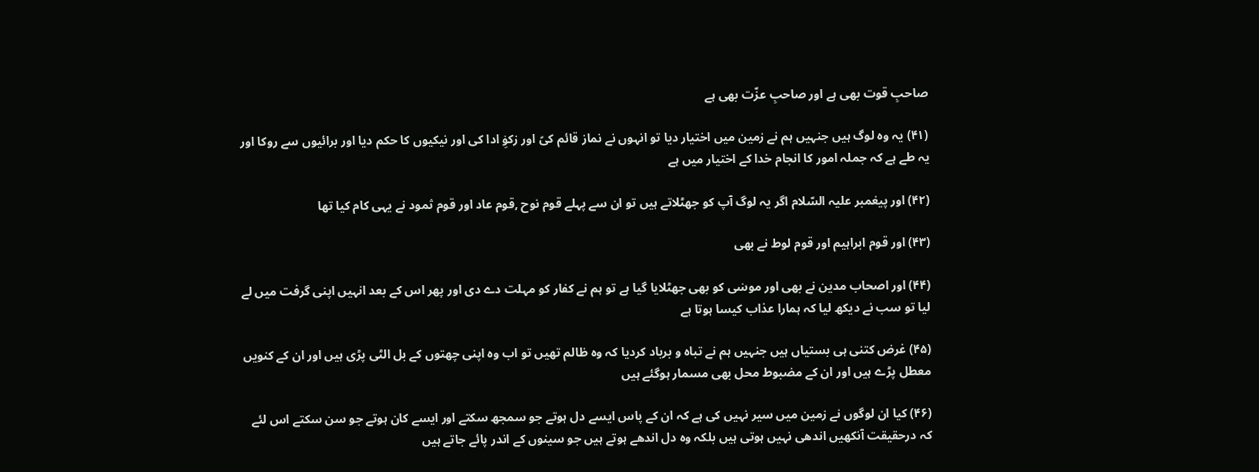صاحبِ قوت بھی ہے اور صاحبِ عزّت بھی ہے

(۴۱) یہ وہ لوگ ہیں جنہیں ہم نے زمین میں اختیار دیا تو انہوں نے نماز قائم کیً اور زکوِٰ ادا کی اور نیکیوں کا حکم دیا اور برائیوں سے روکا اور یہ طے ہے کہ جملہ امور کا انجام خدا کے اختیار میں ہے

(۴۲) اور پیغمبر علیہ السّلام اگر یہ لوگ آپ کو جھٹلاتے ہیں تو ان سے پہلے قوم نوح ,قوم عاد اور قوم ثمود نے یہی کام کیا تھا

(۴۳) اور قوم ابراہیم اور قوم لوط نے بھی

(۴۴) اور اصحاب مدین نے بھی اور موسٰی کو بھی جھٹلایا گیا ہے تو ہم نے کفار کو مہلت دے دی اور پھر اس کے بعد انہیں اپنی گرفت میں لے لیا تو سب نے دیکھ لیا کہ ہمارا عذاب کیسا ہوتا ہے

(۴۵) غرض کتنی ہی بستیاں ہیں جنہیں ہم نے تباہ و برباد کردیا کہ وہ ظالم تھیں تو اب وہ اپنی چھتوں کے بل الٹی پڑی ہیں اور ان کے کنویں معطل پڑے ہیں اور ان کے مضبوط محل بھی مسمار ہوگئے ہیں

(۴۶) کیا ان لوگوں نے زمین میں سیر نہیں کی ہے کہ ان کے پاس ایسے دل ہوتے جو سمجھ سکتے اور ایسے کان ہوتے جو سن سکتے اس لئے کہ درحقیقت آنکھیں اندھی نہیں ہوتی ہیں بلکہ وہ دل اندھے ہوتے ہیں جو سینوں کے اندر پائے جاتے ہیں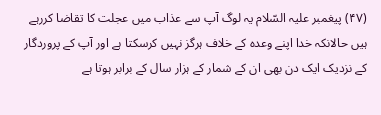(۴۷) پیغمبر علیہ السّلام یہ لوگ آپ سے عذاب میں عجلت کا تقاضا کررہے ہیں حالانکہ خدا اپنے وعدہ کے خلاف ہرگز نہیں کرسکتا ہے اور آپ کے پروردگار کے نزدیک ایک دن بھی ان کے شمار کے ہزار سال کے برابر ہوتا ہے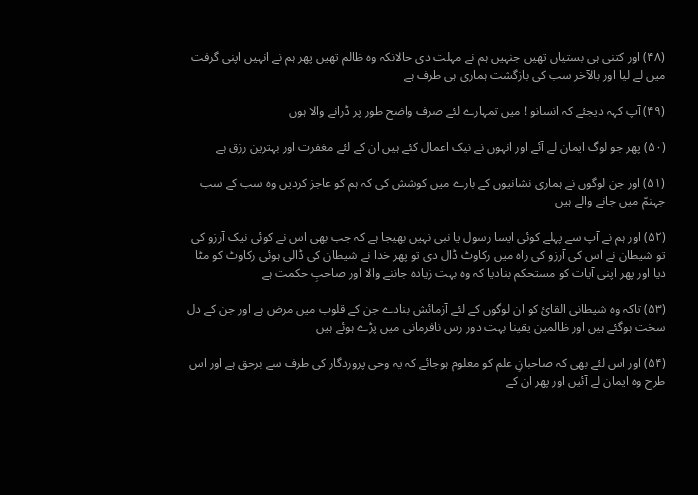(۴۸) اور کتنی ہی بستیاں تھیں جنہیں ہم نے مہلت دی حالانکہ وہ ظالم تھیں پھر ہم نے انہیں اپنی گرفت میں لے لیا اور بالآخر سب کی بازگشت ہماری ہی طرف ہے

(۴۹) آپ کہہ دیجئے کہ انسانو ! میں تمہارے لئے صرف واضح طور پر ڈرانے والا ہوں

(۵۰) پھر جو لوگ ایمان لے آئے اور انہوں نے نیک اعمال کئے ہیں ان کے لئے مغفرت اور بہترین رزق ہے

(۵۱) اور جن لوگوں نے ہماری نشانیوں کے بارے میں کوشش کی کہ ہم کو عاجز کردیں وہ سب کے سب جہنمّ میں جانے والے ہیں

(۵۲) اور ہم نے آپ سے پہلے کوئی ایسا رسول یا نبی نہیں بھیجا ہے کہ جب بھی اس نے کوئی نیک آرزو کی تو شیطان نے اس کی آرزو کی راہ میں رکاوٹ ڈال دی تو پھر خدا نے شیطان کی ڈالی ہوئی رکاوٹ کو مٹا دیا اور پھر اپنی آیات کو مستحکم بنادیا کہ وہ بہت زیادہ جاننے والا اور صاحبِ حکمت ہے

(۵۳) تاکہ وہ شیطانی القائ کو ان لوگوں کے لئے آزمائش بنادے جن کے قلوب میں مرض ہے اور جن کے دل سخت ہوگئے ہیں اور ظالمین یقینا بہت دور رس نافرمانی میں پڑے ہوئے ہیں

(۵۴) اور اس لئے بھی کہ صاحبانِ علم کو معلوم ہوجائے کہ یہ وحی پروردگار کی طرف سے برحق ہے اور اس طرح وہ ایمان لے آئیں اور پھر ان کے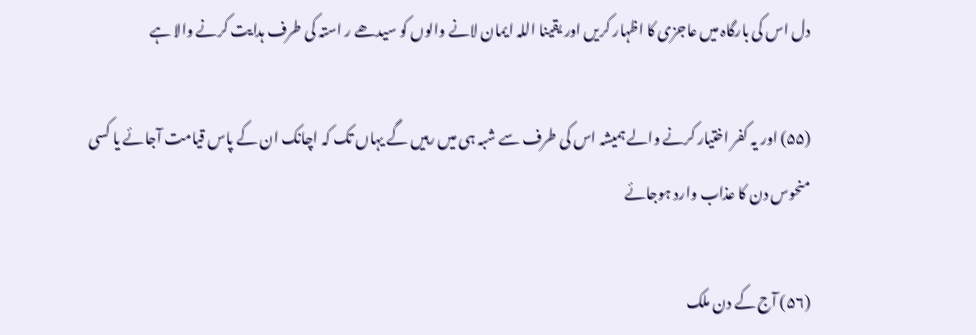دل اس کی بارگاہ میں عاجزی کا اظہار کریں اور یقینا اللہ ایمان لانے والوں کو سیدھے ر استہ کی طرف ہدایت کرنے والا ہے

(۵۵) اور یہ کفر اختیار کرنے والے ہمیشہ اس کی طرف سے شبہ ہی میں رہیں گے یہاں تک کہ اچانک ان کے پاس قیامت آجائے یا کسی منحوس دن کا عذاب وارد ہوجائے

(۵۶) آج کے دن ملک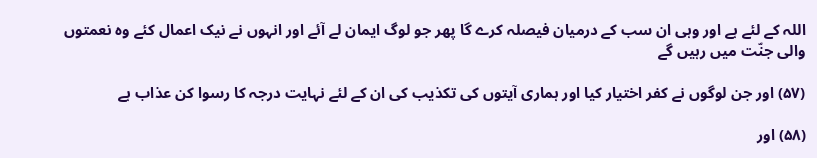اللہ کے لئے ہے اور وہی ان سب کے درمیان فیصلہ کرے گا پھر جو لوگ ایمان لے آئے اور انہوں نے نیک اعمال کئے وہ نعمتوں والی جنّت میں رہیں گے

(۵۷) اور جن لوگوں نے کفر اختیار کیا اور ہماری آیتوں کی تکذیب کی ان کے لئے نہایت درجہ کا رسوا کن عذاب ہے

(۵۸) اور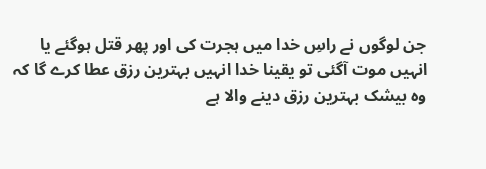جن لوگوں نے راسِ خدا میں ہجرت کی اور پھر قتل ہوگئے یا انہیں موت آگئی تو یقینا خدا انہیں بہترین رزق عطا کرے گا کہ وہ بیشک بہترین رزق دینے والا ہے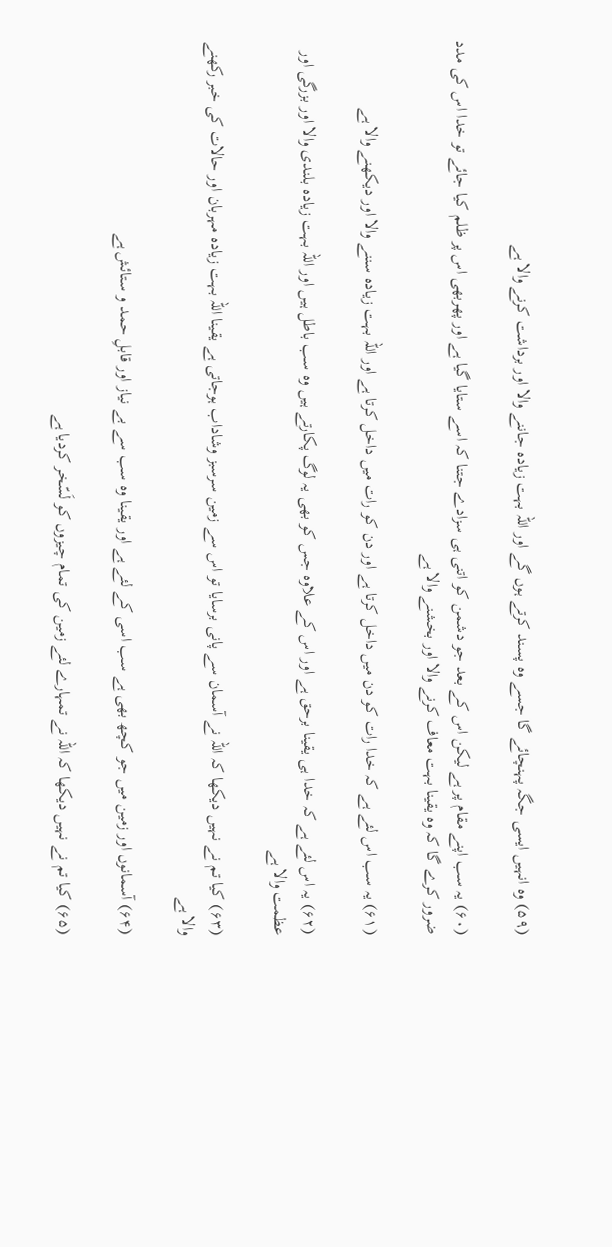(۵۹) وہ انہیں ایسی جگہ پہنچائے گا جسے وہ پسند کرتے ہوں گے اور اللہ بہت زیادہ جاننے والا اور برداشت کرنے والا ہے

(۶۰) یہ سب اپنے مقام پر ہے لیکن اس کے بعد جو دشمن کو اتنی ہی سزادے جتنا کہ اسے ستایا گیا ہے اور پھربھی اس پر ظلم کیا جائے تو خدا اس کی مدد ضرور کرے گا کہ وہ یقینا بہت معاف کرنے والا اور بخشنے والا ہے

(۶۱) یہ سب اس لئے ہے کہ خدا رات کو دن میں داخل کرتا ہے اور دن کو رات میں داخل کرتا ہے اور اللہ بہت زیادہ سننے والا اور دیکھنے والا ہے

(۶۲) یہ اس لئے ہے کہ خدا ہی یقینا برحق ہے اور اس کے علاوہ جس کو بھی یہ لوگ پکارتے ہیں وہ سب باطل ہیں اور اللہ بہت زیادہ بلندی والا اور بزرگی اور عظمت والا ہے

(۶۳) کیا تم نے نہیں دیکھا کہ اللہ نے آسمان سے پانی برسایا تو اس سے زمین سرسبز وشاداب ہوجاتی ہے یقینا اللہ بہت زیادہ مہربان اور حالات کی خبر رکھنے والا ہے

(۶۴) آسمانوں اور زمین میں جو کچھ بھی ہے سب اسی کے لئے ہے اور یقینا وہ سب سے بے نیاز اور قابلِ حمد و ستائش ہے

(۶۵) کیا تم نے نہیں دیکھا کہ اللہ نے تمہارے لئے زمین کی تمام چیزوں کو لَسّخر کردیا ہے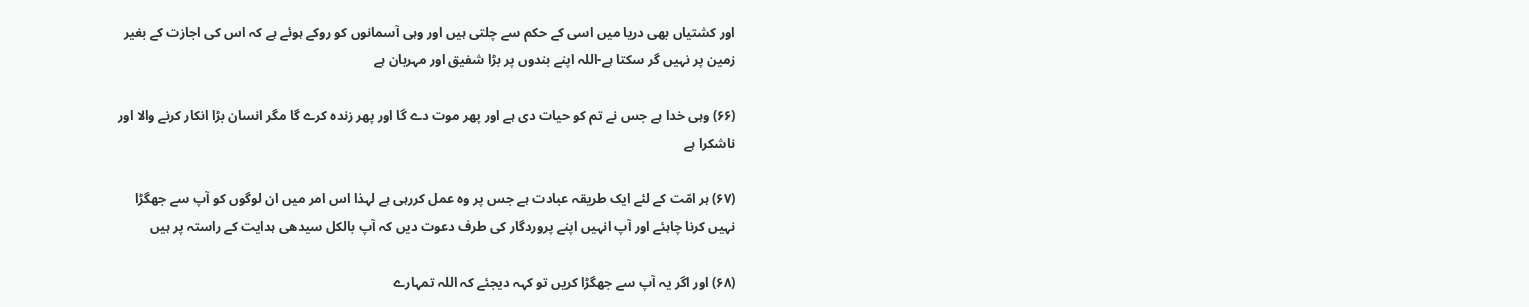اور کشتیاں بھی دریا میں اسی کے حکم سے چلتی ہیں اور وہی آسمانوں کو روکے ہوئے ہے کہ اس کی اجازت کے بغیر زمین پر نہیں گر سکتا ہے-اللہ اپنے بندوں پر بڑا شفیق اور مہربان ہے

(۶۶) وہی خدا ہے جس نے تم کو حیات دی ہے اور پھر موت دے گا اور پھر زندہ کرے گا مگر انسان بڑا انکار کرنے والا اور ناشکرا ہے

(۶۷) ہر امّت کے لئے ایک طریقہ عبادت ہے جس پر وہ عمل کررہی ہے لہذا اس امر میں ان لوگوں کو آپ سے جھگڑا نہیں کرنا چاہئے اور آپ انہیں اپنے پروردگار کی طرف دعوت دیں کہ آپ بالکل سیدھی ہدایت کے راستہ پر ہیں

(۶۸) اور اگر یہ آپ سے جھگڑا کریں تو کہہ دیجئے کہ اللہ تمہارے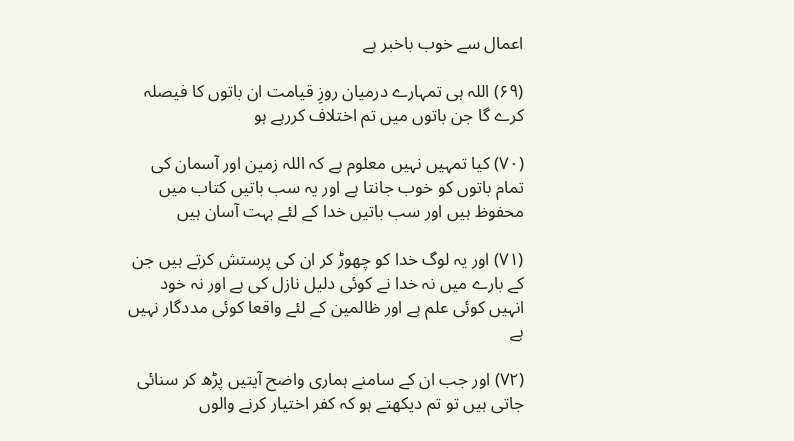اعمال سے خوب باخبر ہے

(۶۹) اللہ ہی تمہارے درمیان روزِ قیامت ان باتوں کا فیصلہ کرے گا جن باتوں میں تم اختلاف کررہے ہو

(۷۰) کیا تمہیں نہیں معلوم ہے کہ اللہ زمین اور آسمان کی تمام باتوں کو خوب جانتا ہے اور یہ سب باتیں کتاب میں محفوظ ہیں اور سب باتیں خدا کے لئے بہت آسان ہیں

(۷۱) اور یہ لوگ خدا کو چھوڑ کر ان کی پرستش کرتے ہیں جن کے بارے میں نہ خدا نے کوئی دلیل نازل کی ہے اور نہ خود انہیں کوئی علم ہے اور ظالمین کے لئے واقعا کوئی مددگار نہیں ہے

(۷۲) اور جب ان کے سامنے ہماری واضح آیتیں پڑھ کر سنائی جاتی ہیں تو تم دیکھتے ہو کہ کفر اختیار کرنے والوں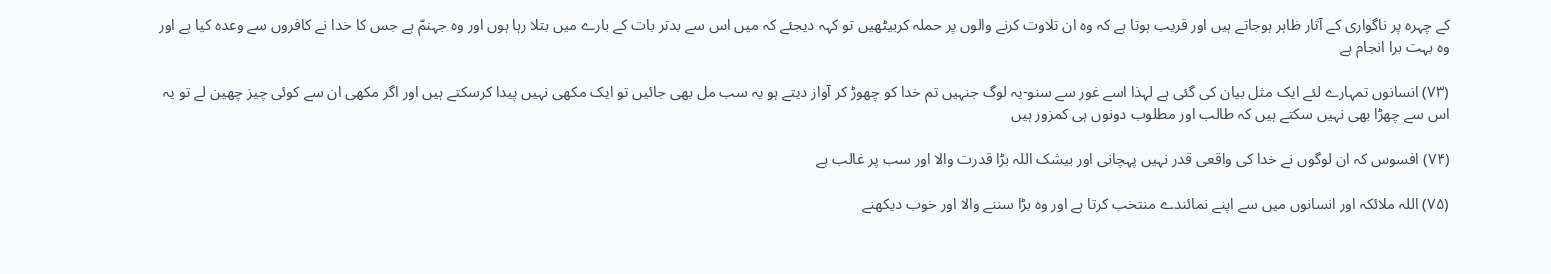کے چہرہ پر ناگواری کے آثار ظاہر ہوجاتے ہیں اور قریب ہوتا ہے کہ وہ ان تلاوت کرنے والوں پر حملہ کربیٹھیں تو کہہ دیجئے کہ میں اس سے بدتر بات کے بارے میں بتلا رہا ہوں اور وہ جہنمّ ہے جس کا خدا نے کافروں سے وعدہ کیا ہے اور وہ بہت برا انجام ہے

(۷۳) انسانوں تمہارے لئے ایک مثل بیان کی گئی ہے لہذا اسے غور سے سنو-یہ لوگ جنہیں تم خدا کو چھوڑ کر آواز دیتے ہو یہ سب مل بھی جائیں تو ایک مکھی نہیں پیدا کرسکتے ہیں اور اگر مکھی ان سے کوئی چیز چھین لے تو یہ اس سے چھڑا بھی نہیں سکتے ہیں کہ طالب اور مطلوب دونوں ہی کمزور ہیں

(۷۴) افسوس کہ ان لوگوں نے خدا کی واقعی قدر نہیں پہچانی اور بیشک اللہ بڑا قدرت والا اور سب پر غالب ہے

(۷۵) اللہ ملائکہ اور انسانوں میں سے اپنے نمائندے منتخب کرتا ہے اور وہ بڑا سننے والا اور خوب دیکھنے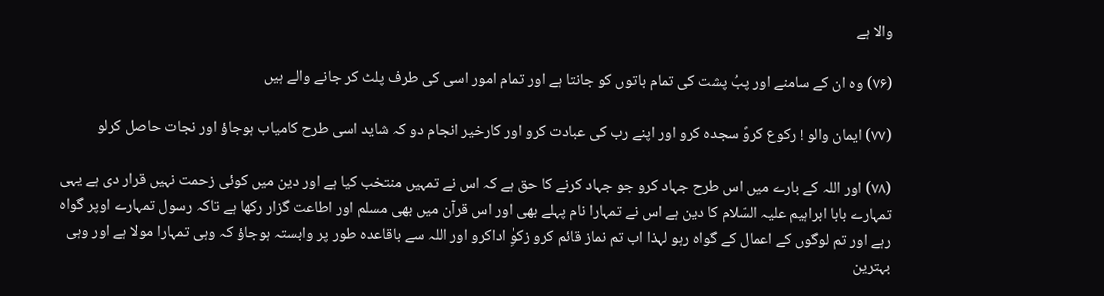والا ہے

(۷۶) وہ ان کے سامنے اور پبُ پشت کی تمام باتوں کو جانتا ہے اور تمام امور اسی کی طرف پلٹ کر جانے والے ہیں

(۷۷) ایمان والو ! رکوع کروً سجدہ کرو اور اپنے رب کی عبادت کرو اور کارخیر انجام دو کہ شاید اسی طرح کامیاب ہوجاؤ اور نجات حاصل کرلو

(۷۸) اور اللہ کے بارے میں اس طرح جہاد کرو جو جہاد کرنے کا حق ہے کہ اس نے تمہیں منتخب کیا ہے اور دین میں کوئی زحمت نہیں قرار دی ہے یہی تمہارے بابا ابراہیم علیہ السّلام کا دین ہے اس نے تمہارا نام پہلے بھی اور اس قرآن میں بھی مسلم اور اطاعت گزار رکھا ہے تاکہ رسول تمہارے اوپر گواہ رہے اور تم لوگوں کے اعمال کے گواہ رہو لہذا اب تم نماز قائم کرو زکوِٰ اداکرو اور اللہ سے باقاعدہ طور پر وابستہ ہوجاؤ کہ وہی تمہارا مولا ہے اور وہی بہترین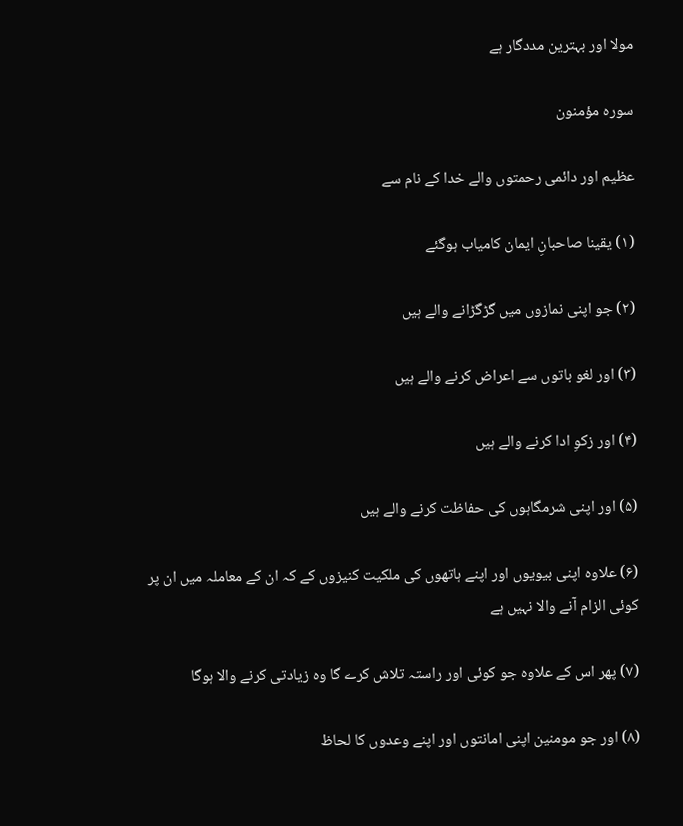مولا اور بہترین مددگار ہے

سورہ مؤمنون

عظیم اور دائمی رحمتوں والے خدا کے نام سے

(۱) یقینا صاحبانِ ایمان کامیاب ہوگئے

(۲) جو اپنی نمازوں میں گڑگڑانے والے ہیں

(۳) اور لغو باتوں سے اعراض کرنے والے ہیں

(۴) اور زکوِ ادا کرنے والے ہیں

(۵) اور اپنی شرمگاہوں کی حفاظت کرنے والے ہیں

(۶) علاوہ اپنی بیویوں اور اپنے ہاتھوں کی ملکیت کنیزوں کے کہ ان کے معاملہ میں ان پر کوئی الزام آنے والا نہیں ہے

(۷) پھر اس کے علاوہ جو کوئی اور راستہ تلاش کرے گا وہ زیادتی کرنے والا ہوگا

(۸) اور جو مومنین اپنی امانتوں اور اپنے وعدوں کا لحاظ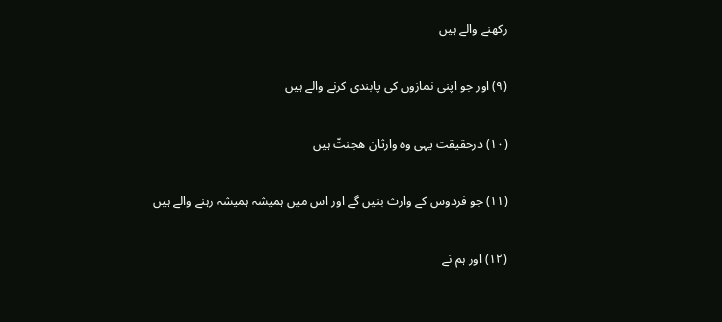رکھنے والے ہیں

(۹) اور جو اپنی نمازوں کی پابندی کرنے والے ہیں

(۱۰) درحقیقت یہی وہ وارثان هجنتّ ہیں

(۱۱) جو فردوس کے وارث بنیں گے اور اس میں ہمیشہ ہمیشہ رہنے والے ہیں

(۱۲) اور ہم نے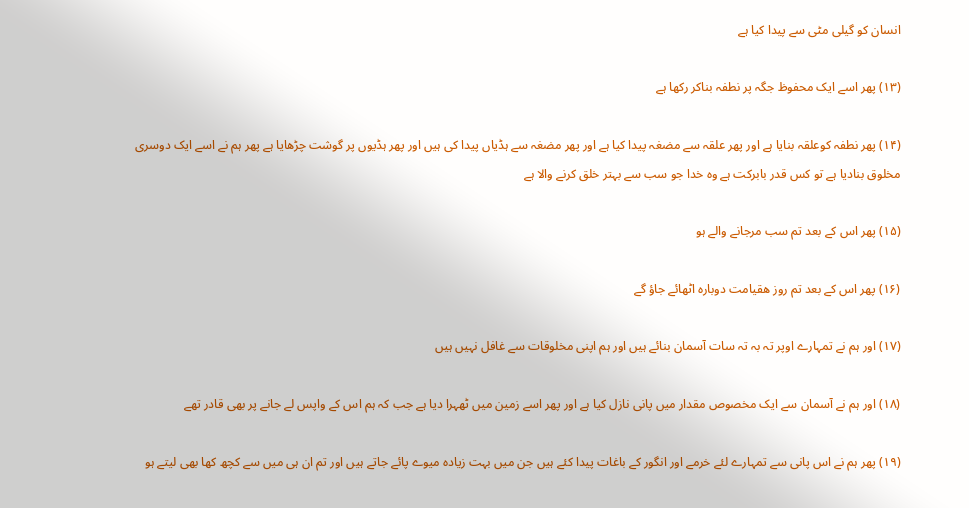انسان کو گیلی مٹی سے پیدا کیا ہے

(۱۳) پھر اسے ایک محفوظ جگہ پر نطفہ بناکر رکھا ہے

(۱۴) پھر نطفہ کوعلقہ بنایا ہے اور پھر علقہ سے مضغہ پیدا کیا ہے اور پھر مضغہ سے ہڈیاں پیدا کی ہیں اور پھر ہڈیوں پر گوشت چڑھایا ہے پھر ہم نے اسے ایک دوسری مخلوق بنادیا ہے تو کس قدر بابرکت ہے وہ خدا جو سب سے بہتر خلق کرنے والا ہے

(۱۵) پھر اس کے بعد تم سب مرجانے والے ہو

(۱۶) پھر اس کے بعد تم روز هقیامت دوبارہ اٹھائے جاؤ گے

(۱۷) اور ہم نے تمہارے اوپر تہ بہ تہ سات آسمان بنائے ہیں اور ہم اپنی مخلوقات سے غافل نہیں ہیں

(۱۸) اور ہم نے آسمان سے ایک مخصوص مقدار میں پانی نازل کیا ہے اور پھر اسے زمین میں ٹھہرا دیا ہے جب کہ ہم اس کے واپس لے جانے پر بھی قادر تھے

(۱۹) پھر ہم نے اس پانی سے تمہارے لئے خرمے اور انگور کے باغات پیدا کئے ہیں جن میں بہت زیادہ میوے پائے جاتے ہیں اور تم ان ہی میں سے کچھ کھا بھی لیتے ہو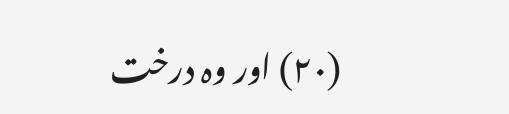(۲۰) اور وہ درخت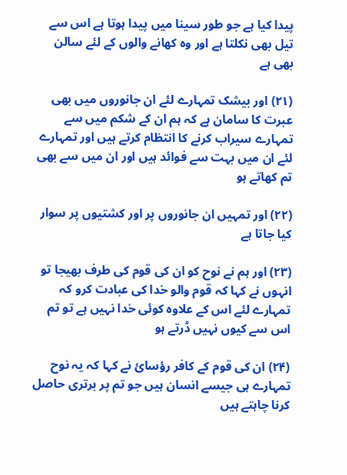پیدا کیا ہے جو طور سینا میں پیدا ہوتا ہے اس سے تیل بھی نکلتا ہے اور وہ کھانے والوں کے لئے سالن بھی ہے

(۲۱) اور بیشک تمہارے لئے ان جانوروں میں بھی عبرت کا سامان ہے کہ ہم ان کے شکم میں سے تمہارے سیراب کرنے کا انتظام کرتے ہیں اور تمہارے لئے ان میں بہت سے فوائد ہیں اور ان میں سے بھی تم کھاتے ہو

(۲۲) اور تمہیں ان جانوروں پر اور کشتیوں پر سوار کیا جاتا ہے

(۲۳) اور ہم نے نوح کو ان کی قوم کی طرف بھیجا تو انہوں نے کہا کہ قوم والو خدا کی عبادت کرو کہ تمہارے لئے اس کے علاوہ کوئی خدا نہیں ہے تو تم اس سے کیوں نہیں ڈرتے ہو

(۲۴) ان کی قوم کے کافر رؤسائ نے کہا کہ یہ نوح تمہارے ہی جیسے انسان ہیں جو تم پر برتری حاصل کرنا چاہتے ہیں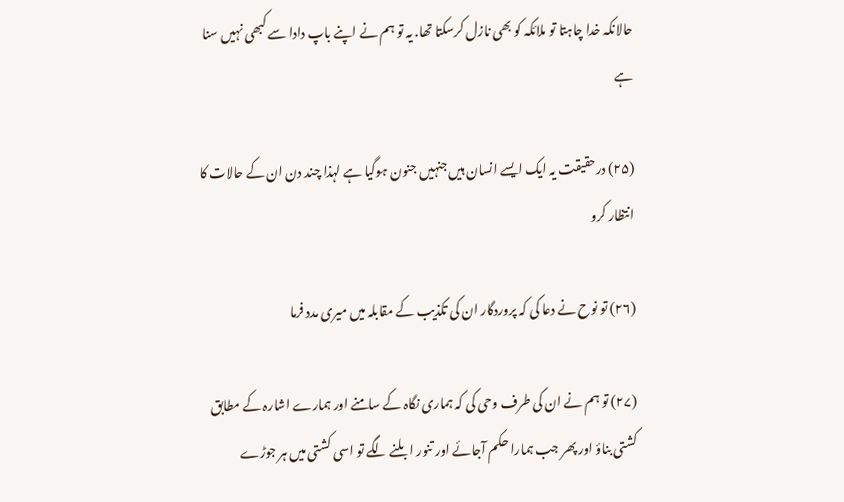حالانکہ خدا چاہتا تو ملائکہ کو بھی نازل کرسکتا تھا. یہ تو ہم نے اپنے باپ دادا سے کبھی نہیں سنا ہے

(۲۵) درحقیقت یہ ایک ایسے انسان ہیں جنہیں جنون ہوگیا ہے لہذا چند دن ان کے حالات کا انتظار کرو

(۲۶) تو نوح نے دعا کی کہ پروردگار ان کی تکذیب کے مقابلہ میں میری مدد فرما

(۲۷) تو ہم نے ان کی طرف وحی کی کہ ہماری نگاہ کے سامنے اور ہمارے اشارہ کے مطابق کشتی بناؤ اور پھر جب ہمارا حکم آجائے اور تنور ابلنے لگے تو اسی کشتی میں ہر جوڑے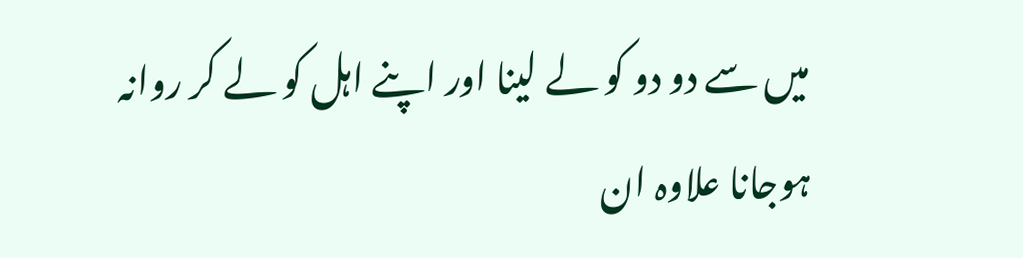میں سے دو دو کو لے لینا اور اپنے اہل کو لے کر روانہ ہوجانا علاوہ ان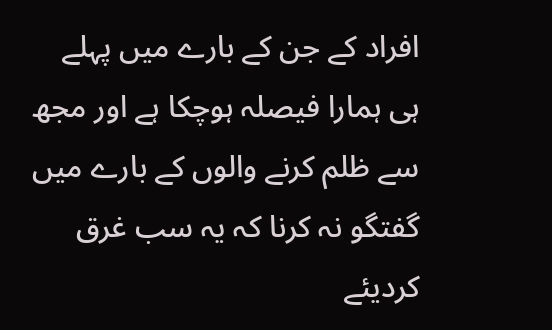افراد کے جن کے بارے میں پہلے ہی ہمارا فیصلہ ہوچکا ہے اور مجھ سے ظلم کرنے والوں کے بارے میں گفتگو نہ کرنا کہ یہ سب غرق کردیئے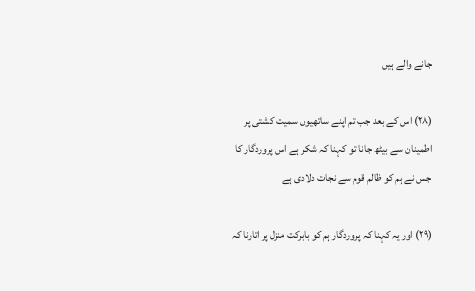جانے والے ہیں

(۲۸) اس کے بعد جب تم اپنے ساتھیوں سمیت کشتی پر اطمینان سے بیٹھ جانا تو کہنا کہ شکر ہے اس پروردگار کا جس نے ہم کو ظالم قوم سے نجات دلادی ہے

(۲۹) اور یہ کہنا کہ پروردگار ہم کو بابرکت منزل پر اتارنا کہ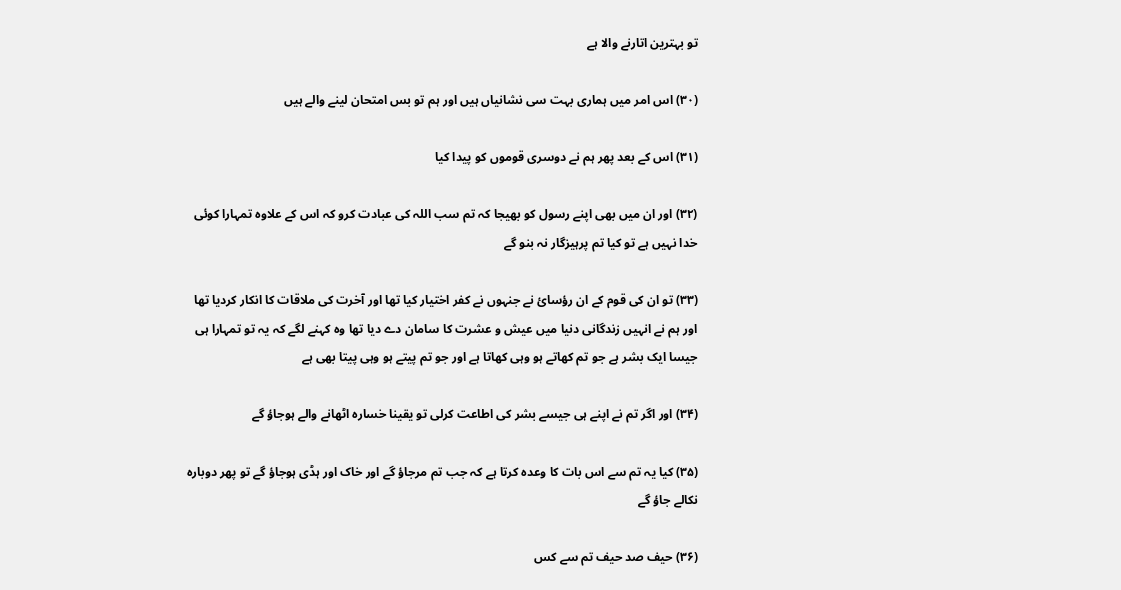تو بہترین اتارنے والا ہے

(۳۰) اس امر میں ہماری بہت سی نشانیاں ہیں اور ہم تو بس امتحان لینے والے ہیں

(۳۱) اس کے بعد پھر ہم نے دوسری قوموں کو پیدا کیا

(۳۲) اور ان میں بھی اپنے رسول کو بھیجا کہ تم سب اللہ کی عبادت کرو کہ اس کے علاوہ تمہارا کوئی خدا نہیں ہے تو کیا تم پرہیزگار نہ بنو گے

(۳۳) تو ان کی قوم کے ان رؤسائ نے جنہوں نے کفر اختیار کیا تھا اور آخرت کی ملاقات کا انکار کردیا تھا اور ہم نے انہیں زندگانی دنیا میں عیش و عشرت کا سامان دے دیا تھا وہ کہنے لگے کہ یہ تو تمہارا ہی جیسا ایک بشر ہے جو تم کھاتے ہو وہی کھاتا ہے اور جو تم پیتے ہو وہی پیتا بھی ہے

(۳۴) اور اگر تم نے اپنے ہی جیسے بشر کی اطاعت کرلی تو یقینا خسارہ اٹھانے والے ہوجاؤ گے

(۳۵) کیا یہ تم سے اس بات کا وعدہ کرتا ہے کہ جب تم مرجاؤ گے اور خاک اور ہڈی ہوجاؤ گے تو پھر دوبارہ نکالے جاؤ گے

(۳۶) حیف صد حیف تم سے کس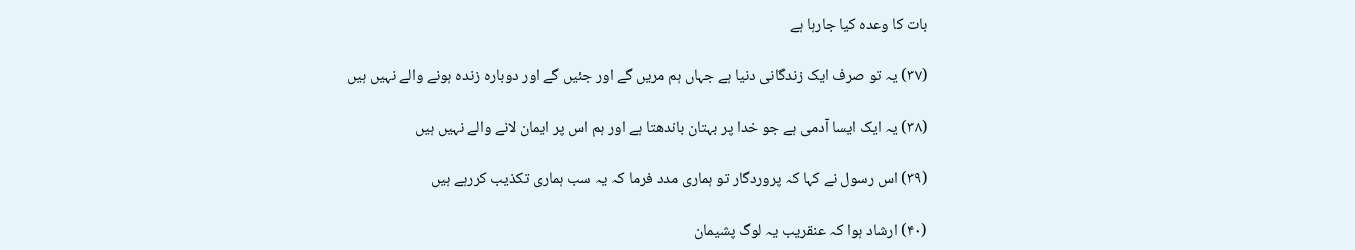بات کا وعدہ کیا جارہا ہے

(۳۷) یہ تو صرف ایک زندگانی دنیا ہے جہاں ہم مریں گے اور جئیں گے اور دوبارہ زندہ ہونے والے نہیں ہیں

(۳۸) یہ ایک ایسا آدمی ہے جو خدا پر بہتان باندھتا ہے اور ہم اس پر ایمان لانے والے نہیں ہیں

(۳۹) اس رسول نے کہا کہ پروردگار تو ہماری مدد فرما کہ یہ سب ہماری تکذیب کررہے ہیں

(۴۰) ارشاد ہوا کہ عنقریب یہ لوگ پشیمان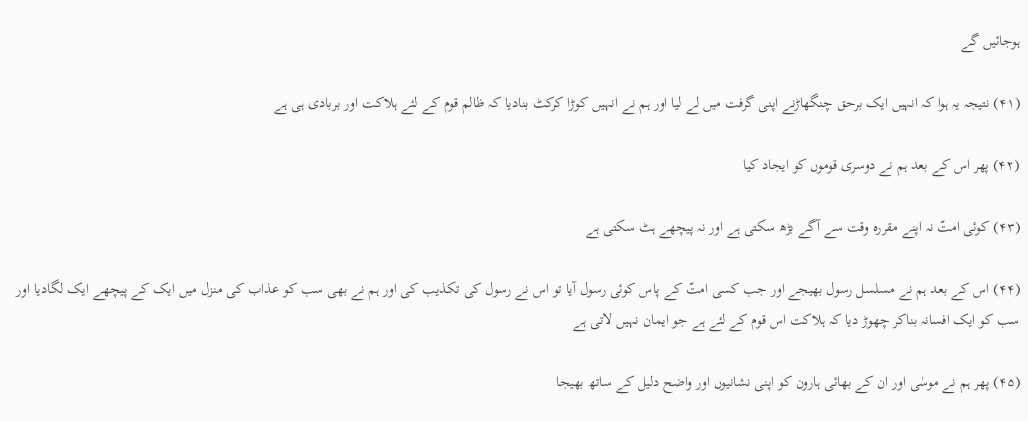ہوجائیں گے

(۴۱) نتیجہ یہ ہوا کہ انہیں ایک برحق چنگھاڑنے اپنی گرفت میں لے لیا اور ہم نے انہیں کوڑا کرکٹ بنادیا کہ ظالم قوم کے لئے ہلاکت اور بربادی ہی ہے

(۴۲) پھر اس کے بعد ہم نے دوسری قوموں کو ایجاد کیا

(۴۳) کوئی امتّ نہ اپنے مقررہ وقت سے آگے بڑھ سکتی ہے اور نہ پیچھے ہٹ سکتی ہے

(۴۴) اس کے بعد ہم نے مسلسل رسول بھیجے اور جب کسی امتّ کے پاس کوئی رسول آیا تو اس نے رسول کی تکذیب کی اور ہم نے بھی سب کو عذاب کی منزل میں ایک کے پیچھے ایک لگادیا اور سب کو ایک افسانہ بناکر چھوڑ دیا کہ ہلاکت اس قوم کے لئے ہے جو ایمان نہیں لاتی ہے

(۴۵) پھر ہم نے موسٰی اور ان کے بھائی ہارون کو اپنی نشانیوں اور واضح دلیل کے ساتھ بھیجا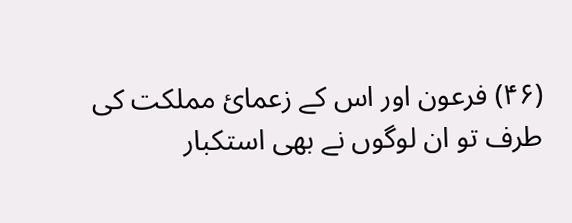(۴۶) فرعون اور اس کے زعمائ مملکت کی طرف تو ان لوگوں نے بھی استکبار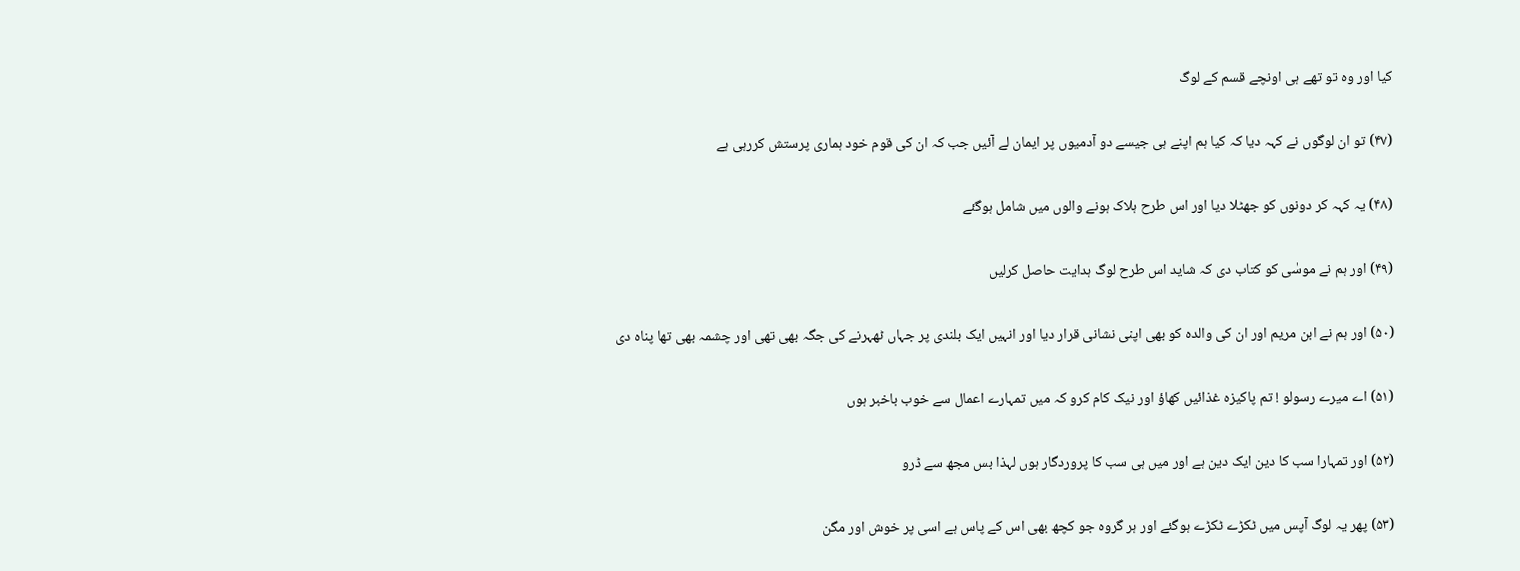کیا اور وہ تو تھے ہی اونچے قسم کے لوگ

(۴۷) تو ان لوگوں نے کہہ دیا کہ کیا ہم اپنے ہی جیسے دو آدمیوں پر ایمان لے آئیں جب کہ ان کی قوم خود ہماری پرستش کررہی ہے

(۴۸) یہ کہہ کر دونوں کو جھٹلا دیا اور اس طرح ہلاک ہونے والوں میں شامل ہوگئے

(۴۹) اور ہم نے موسٰی کو کتاب دی کہ شاید اس طرح لوگ ہدایت حاصل کرلیں

(۵۰) اور ہم نے ابن مریم اور ان کی والدہ کو بھی اپنی نشانی قرار دیا اور انہیں ایک بلندی پر جہاں ٹھہرنے کی جگہ بھی تھی اور چشمہ بھی تھا پناہ دی

(۵۱) اے میرے رسولو ! تم پاکیزہ غذائیں کھاؤ اور نیک کام کرو کہ میں تمہارے اعمال سے خوب باخبر ہوں

(۵۲) اور تمہارا سب کا دین ایک دین ہے اور میں ہی سب کا پروردگار ہوں لہذا بس مجھ سے ڈرو

(۵۳) پھر یہ لوگ آپس میں ٹکڑے ٹکڑے ہوگئے اور ہر گروہ جو کچھ بھی اس کے پاس ہے اسی پر خوش اور مگن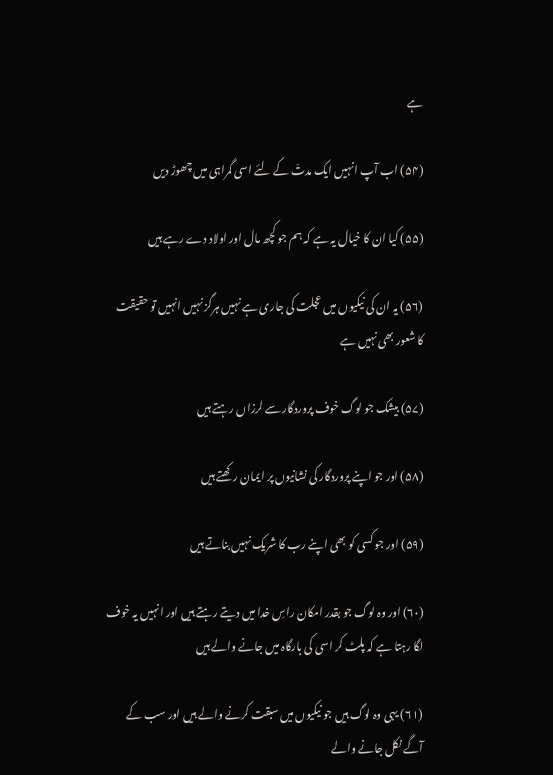ہے

(۵۴) اب آپ انہیں ایک مدتّ کے لئے اسی گمراہی میں چھوڑ دیں

(۵۵) کیا ان کا خیال یہ ہے کہ ہم جو کچھ مال اور اولاد دے رہے ہیں

(۵۶) یہ ان کی نیکیوں میں عجلت کی جاری ہے نہیں ہرگز نہیں انہیں تو حقیقت کا شعور بھی نہیں ہے

(۵۷) بیشک جو لوگ خوف پروردگار سے لرزاں رہتے ہیں

(۵۸) اور جو اپنے پروردگار کی نشانیوں پر ایمان رکھتے ہیں

(۵۹) اور جو کسی کو بھی اپنے رب کا شریک نہیں بناتے ہیں

(۶۰) اور وہ لوگ جو بقدر امکان راسِ خدا میں دیتے رہتے ہیں اور انہیں یہ خوف لگا رہتا ہے کہ پلٹ کر اسی کی بارگاہ میں جانے والے ہیں

(۶۱) یہی وہ لوگ ہیں جو نیکیوں میں سبقت کرنے والے ہیں اور سب کے آگے نکل جانے والے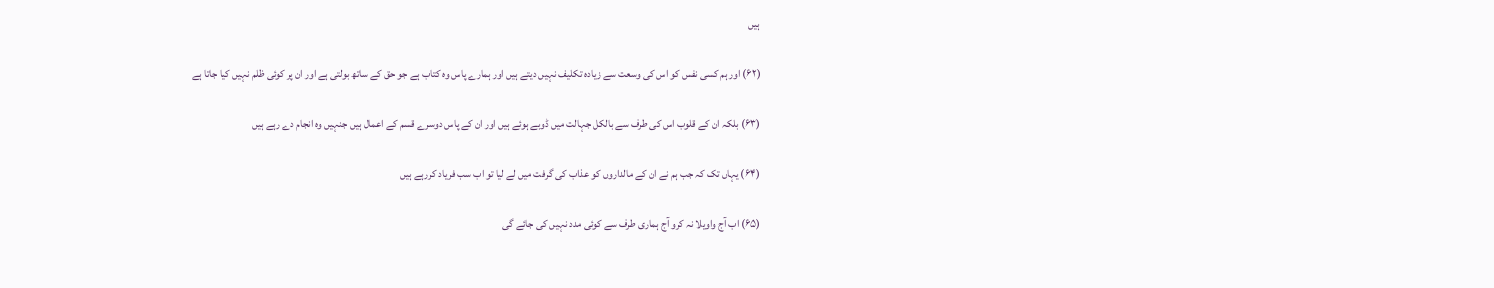ہیں

(۶۲) اور ہم کسی نفس کو اس کی وسعت سے زیادہ تکلیف نہیں دیتے ہیں اور ہمارے پاس وہ کتاب ہے جو حق کے ساتھ بولتی ہے اور ان پر کوئی ظلم نہیں کیا جاتا ہے

(۶۳) بلکہ ان کے قلوب اس کی طرف سے بالکل جہالت میں ڈوبے ہوئے ہیں اور ان کے پاس دوسرے قسم کے اعمال ہیں جنہیں وہ انجام دے رہے ہیں

(۶۴) یہاں تک کہ جب ہم نے ان کے مالداروں کو عذاب کی گرفت میں لے لیا تو اب سب فریاد کررہے ہیں

(۶۵) اب آج واویلا نہ کرو آج ہماری طرف سے کوئی مدد نہیں کی جائے گی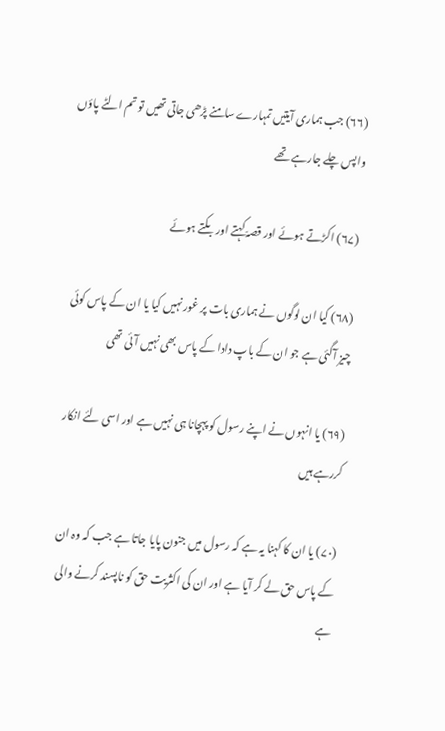(۶۶) جب ہماری آیتیں تمہارے سامنے پڑھی جاتی تھیں تو تم الٹے پاؤں واپس چلے جارہے تھے

(۶۷) اکڑتے ہوئے اور قصہّ کہتے اور بکتے ہوئے

(۶۸) کیا ان لوگوں نے ہماری بات پر غور نہیں کیا یا ان کے پاس کوئی چیز آگئی ہے جو ان کے باپ دادا کے پاس بھی نہیں آئی تھی

(۶۹) یا انہوں نے اپنے رسول کو پہچانا ہی نہیں ہے اور اسی لئے انکار کررہے ہیں

(۷۰) یا ان کا کہنا یہ ہے کہ رسول میں جنون پایا جاتا ہے جب کہ وہ ان کے پاس حق لے کر آیا ہے اور ان کی اکثریت حق کو ناپسند کرنے والی ہے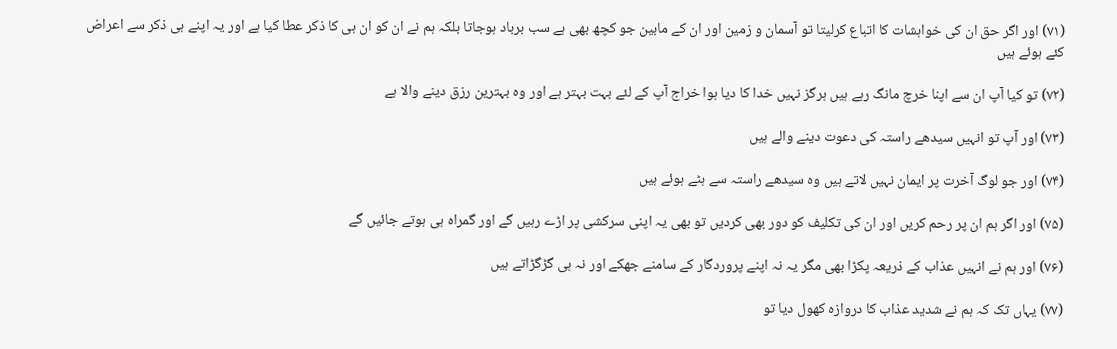(۷۱) اور اگر حق ان کی خواہشات کا اتباع کرلیتا تو آسمان و زمین اور ان کے مابین جو کچھ بھی ہے سب برباد ہوجاتا بلکہ ہم نے ان کو ان ہی کا ذکر عطا کیا ہے اور یہ اپنے ہی ذکر سے اعراض کئے ہوئے ہیں

(۷۲) تو کیا آپ ان سے اپنا خرچ مانگ رہے ہیں ہرگز نہیں خدا کا دیا ہوا خراج آپ کے لئے بہت بہتر ہے اور وہ بہترین رزق دینے والا ہے

(۷۳) اور آپ تو انہیں سیدھے راستہ کی دعوت دینے والے ہیں

(۷۴) اور جو لوگ آخرت پر ایمان نہیں لاتے ہیں وہ سیدھے راستہ سے ہٹے ہوئے ہیں

(۷۵) اور اگر ہم ان پر رحم کریں اور ان کی تکلیف کو دور بھی کردیں تو بھی یہ اپنی سرکشی پر اڑے رہیں گے اور گمراہ ہی ہوتے جائیں گے

(۷۶) اور ہم نے انہیں عذاب کے ذریعہ پکڑا بھی مگر یہ نہ اپنے پروردگار کے سامنے جھکے اور نہ ہی گڑگڑاتے ہیں

(۷۷) یہاں تک کہ ہم نے شدید عذاب کا دروازہ کھول دیا تو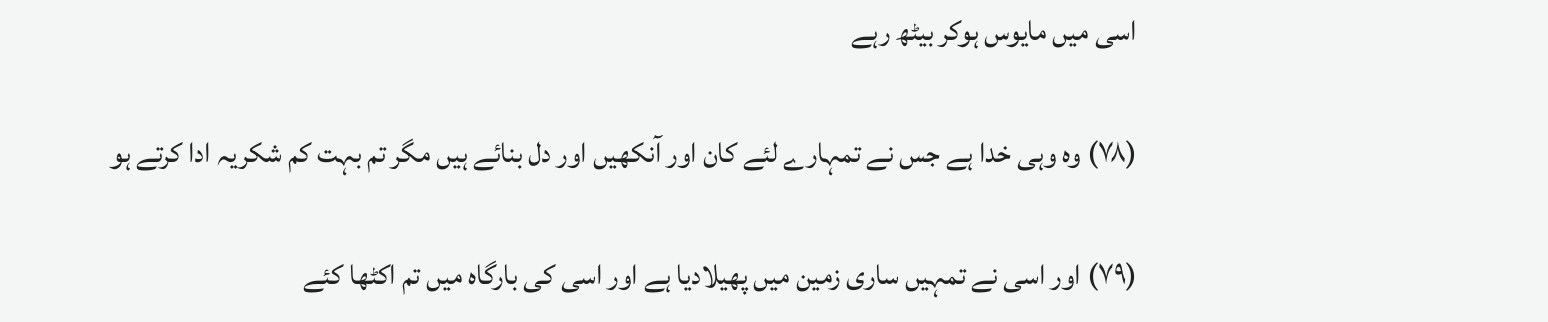اسی میں مایوس ہوکر بیٹھ رہے

(۷۸) وہ وہی خدا ہے جس نے تمہارے لئے کان اور آنکھیں اور دل بنائے ہیں مگر تم بہت کم شکریہ ادا کرتے ہو

(۷۹) اور اسی نے تمہیں ساری زمین میں پھیلادیا ہے اور اسی کی بارگاہ میں تم اکٹھا کئے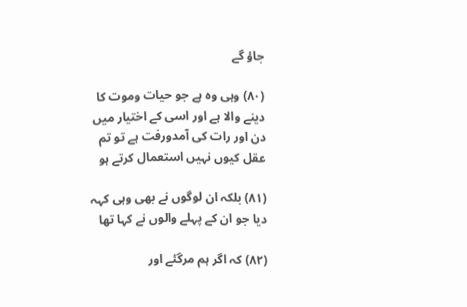جاؤ گے

(۸۰) وہی وہ ہے جو حیات وموت کا دینے والا ہے اور اسی کے اختیار میں دن اور رات کی آمدورفت ہے تو تم عقل کیوں نہیں استعمال کرتے ہو

(۸۱) بلکہ ان لوگوں نے بھی وہی کہہ دیا جو ان کے پہلے والوں نے کہا تھا

(۸۲) کہ اگر ہم مرگئے اور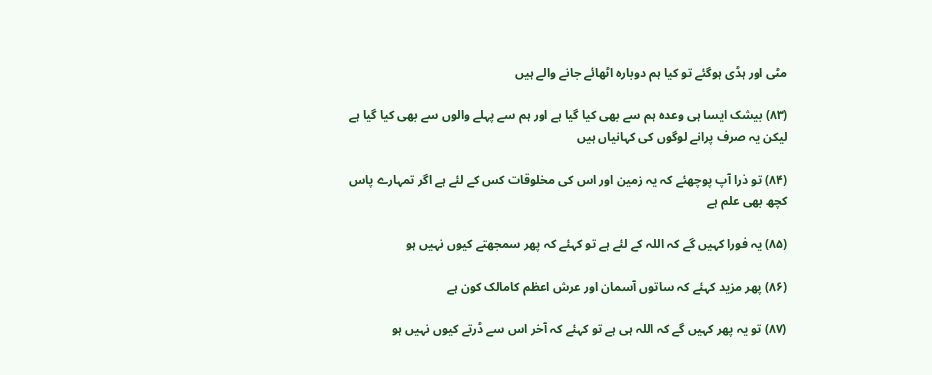مٹی اور ہڈی ہوگئے تو کیا ہم دوبارہ اٹھائے جانے والے ہیں

(۸۳) بیشک ایسا ہی وعدہ ہم سے بھی کیا گیا ہے اور ہم سے پہلے والوں سے بھی کیا گیا ہے لیکن یہ صرف پرانے لوگوں کی کہانیاں ہیں

(۸۴) تو ذرا آپ پوچھئے کہ یہ زمین اور اس کی مخلوقات کس کے لئے ہے اگر تمہارے پاس کچھ بھی علم ہے

(۸۵) یہ فورا کہیں گے کہ اللہ کے لئے ہے تو کہئے کہ پھر سمجھتے کیوں نہیں ہو

(۸۶) پھر مزید کہئے کہ ساتوں آسمان اور عرش اعظم کامالک کون ہے

(۸۷) تو یہ پھر کہیں گے کہ اللہ ہی ہے تو کہئے کہ آخر اس سے ڈرتے کیوں نہیں ہو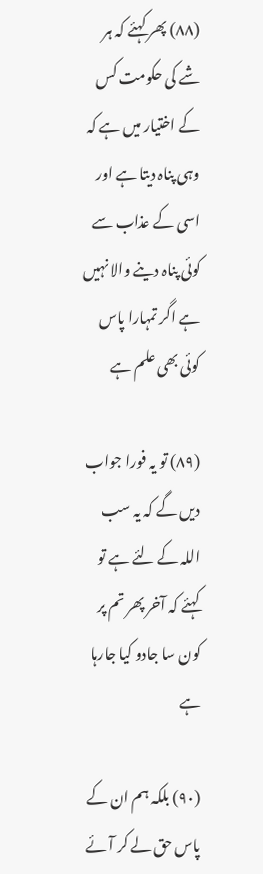(۸۸) پھر کہئے کہ ہر شے کی حکومت کس کے اختیار میں ہے کہ وہی پناہ دیتا ہے اور اسی کے عذاب سے کوئی پناہ دینے والا نہیں ہے اگر تمہارا پاس کوئی بھی علم ہے

(۸۹) تو یہ فورا جواب دیں گے کہ یہ سب اللہ کے لئے ہے تو کہئے کہ آخر پھر تم پر کون سا جادو کیا جارہا ہے

(۹۰) بلکہ ہم ان کے پاس حق لے کر آئے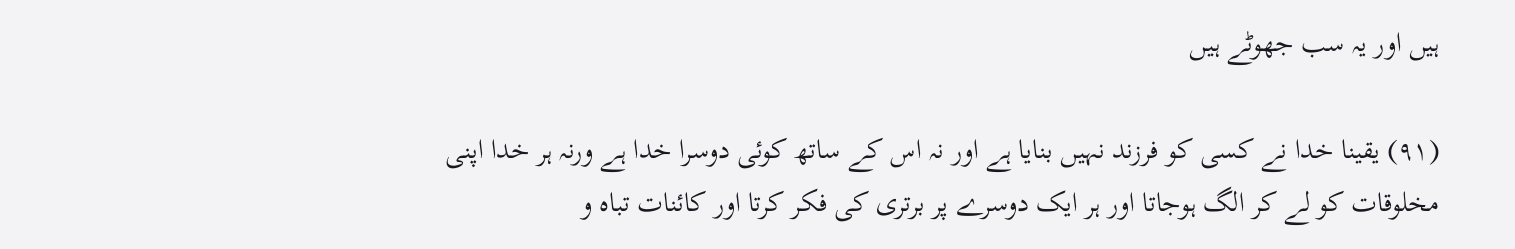ہیں اور یہ سب جھوٹے ہیں

(۹۱) یقینا خدا نے کسی کو فرزند نہیں بنایا ہے اور نہ اس کے ساتھ کوئی دوسرا خدا ہے ورنہ ہر خدا اپنی مخلوقات کو لے کر الگ ہوجاتا اور ہر ایک دوسرے پر برتری کی فکر کرتا اور کائنات تباہ و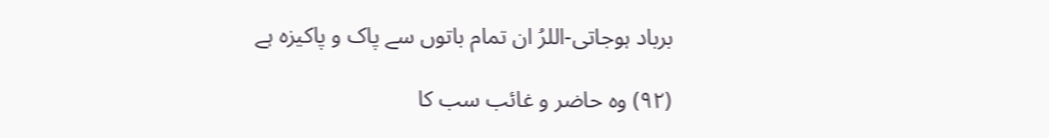برباد ہوجاتی-اللرُ ان تمام باتوں سے پاک و پاکیزہ ہے

(۹۲) وہ حاضر و غائب سب کا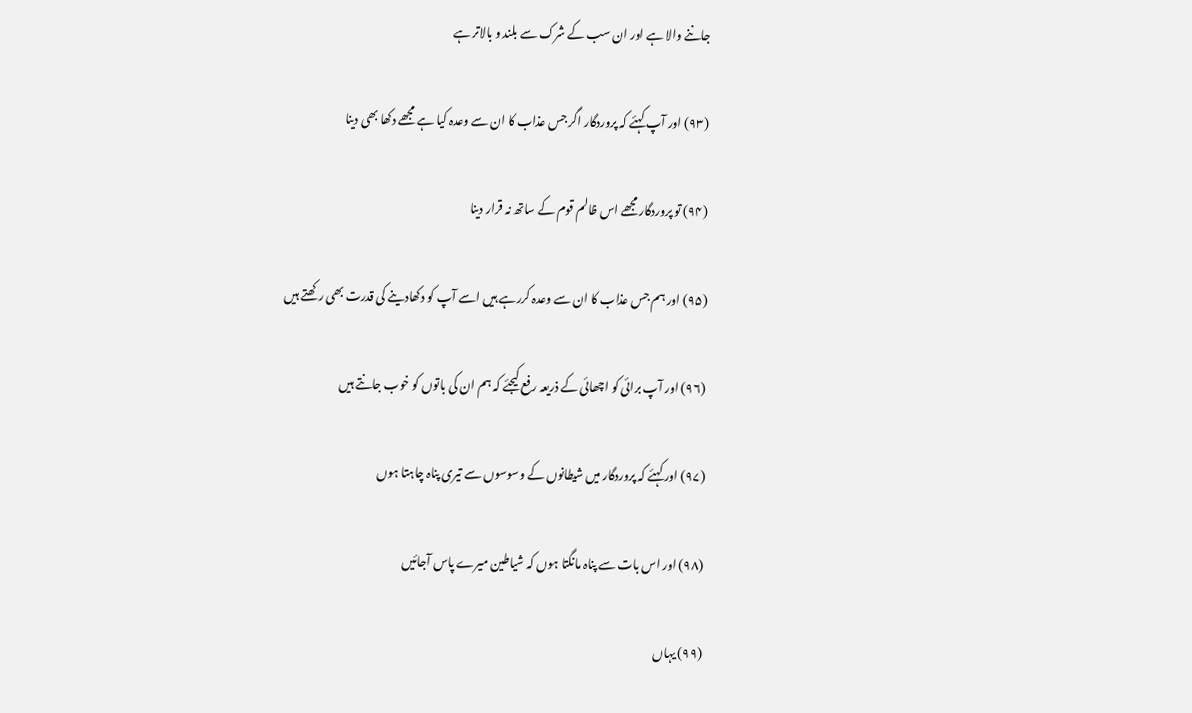جاننے والا ہے اور ان سب کے شرک سے بلند و بالاتر ہے

(۹۳) اور آپ کہئے کہ پروردگار اگر جس عذاب کا ان سے وعدہ کیا ہے مجھے دکھا بھی دینا

(۹۴) تو پروردگار مجھے اس ظالم قوم کے ساتھ نہ قرار دینا

(۹۵) اور ہم جس عذاب کا ان سے وعدہ کررہے ہیں اسے آپ کو دکھادینے کی قدرت بھی رکھتے ہیں

(۹۶) اور آپ برائی کو اچھائی کے ذریعہ رفع کیجئے کہ ہم ان کی باتوں کو خوب جانتے ہیں

(۹۷) اور کہئے کہ پروردگار میں شیطانوں کے وسوسوں سے تیری پناہ چاہتا ہوں

(۹۸) اور اس بات سے پناہ مانگتا ہوں کہ شیاطین میرے پاس آجائیں

(۹۹) یہاں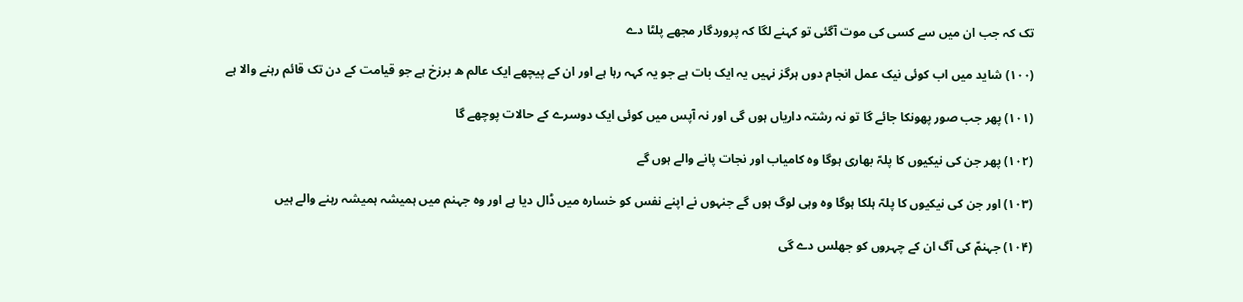تک کہ جب ان میں سے کسی کی موت آگئی تو کہنے لگا کہ پروردگار مجھے پلٹا دے

(۱۰۰) شاید میں اب کوئی نیک عمل انجام دوں ہرگز نہیں یہ ایک بات ہے جو یہ کہہ رہا ہے اور ان کے پیچھے ایک عالم ه برزخ ہے جو قیامت کے دن تک قائم رہنے والا ہے

(۱۰۱) پھر جب صور پھونکا جائے گا تو نہ رشتہ داریاں ہوں گی اور نہ آپس میں کوئی ایک دوسرے کے حالات پوچھے گا

(۱۰۲) پھر جن کی نیکیوں کا پلہّ بھاری ہوگا وہ کامیاب اور نجات پانے والے ہوں گے

(۱۰۳) اور جن کی نیکیوں کا پلہّ ہلکا ہوگا وہ وہی لوگ ہوں گے جنہوں نے اپنے نفس کو خسارہ میں ڈال دیا ہے اور وہ جہنم میں ہمیشہ ہمیشہ رہنے والے ہیں

(۱۰۴) جہنمّ کی آگ ان کے چہروں کو جھلس دے گی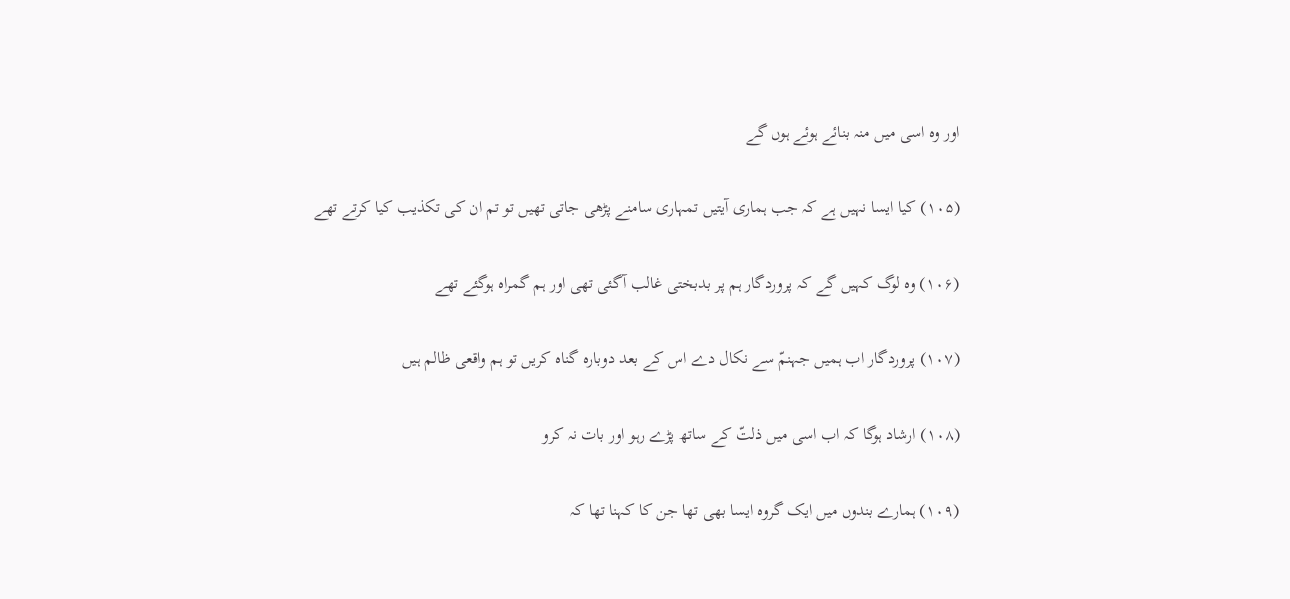اور وہ اسی میں منہ بنائے ہوئے ہوں گے

(۱۰۵) کیا ایسا نہیں ہے کہ جب ہماری آیتیں تمہاری سامنے پڑھی جاتی تھیں تو تم ان کی تکذیب کیا کرتے تھے

(۱۰۶) وہ لوگ کہیں گے کہ پروردگار ہم پر بدبختی غالب آگئی تھی اور ہم گمراہ ہوگئے تھے

(۱۰۷) پروردگار اب ہمیں جہنمّ سے نکال دے اس کے بعد دوبارہ گناہ کریں تو ہم واقعی ظالم ہیں

(۱۰۸) ارشاد ہوگا کہ اب اسی میں ذلتّ کے ساتھ پڑے رہو اور بات نہ کرو

(۱۰۹) ہمارے بندوں میں ایک گروہ ایسا بھی تھا جن کا کہنا تھا کہ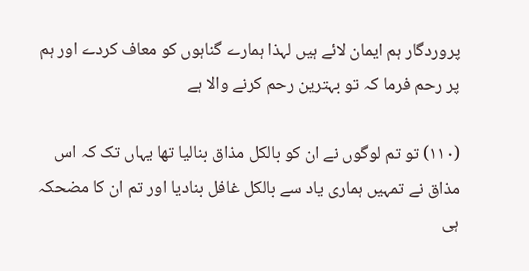پروردگار ہم ایمان لائے ہیں لہذا ہمارے گناہوں کو معاف کردے اور ہم پر رحم فرما کہ تو بہترین رحم کرنے والا ہے

(۱۱۰) تو تم لوگوں نے ان کو بالکل مذاق بنالیا تھا یہاں تک کہ اس مذاق نے تمہیں ہماری یاد سے بالکل غافل بنادیا اور تم ان کا مضحکہ ہی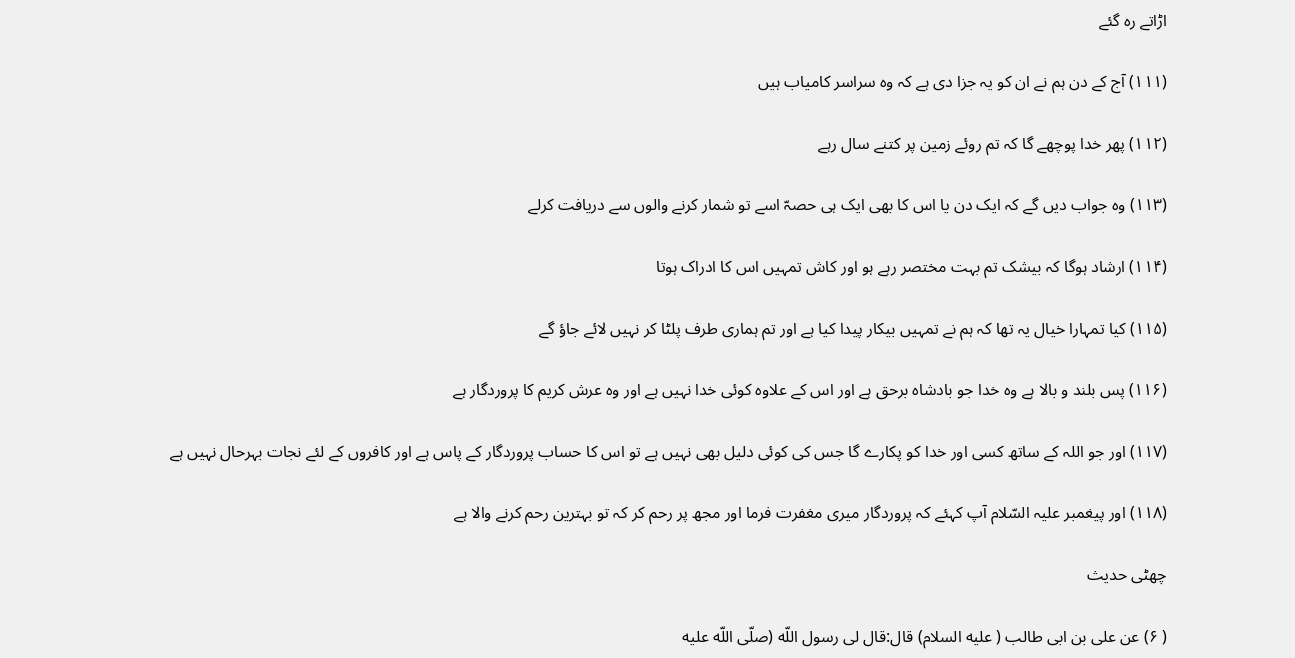اڑاتے رہ گئے

(۱۱۱) آج کے دن ہم نے ان کو یہ جزا دی ہے کہ وہ سراسر کامیاب ہیں

(۱۱۲) پھر خدا پوچھے گا کہ تم روئے زمین پر کتنے سال رہے

(۱۱۳) وہ جواب دیں گے کہ ایک دن یا اس کا بھی ایک ہی حصہّ اسے تو شمار کرنے والوں سے دریافت کرلے

(۱۱۴) ارشاد ہوگا کہ بیشک تم بہت مختصر رہے ہو اور کاش تمہیں اس کا ادراک ہوتا

(۱۱۵) کیا تمہارا خیال یہ تھا کہ ہم نے تمہیں بیکار پیدا کیا ہے اور تم ہماری طرف پلٹا کر نہیں لائے جاؤ گے

(۱۱۶) پس بلند و بالا ہے وہ خدا جو بادشاہ برحق ہے اور اس کے علاوہ کوئی خدا نہیں ہے اور وہ عرش کریم کا پروردگار ہے

(۱۱۷) اور جو اللہ کے ساتھ کسی اور خدا کو پکارے گا جس کی کوئی دلیل بھی نہیں ہے تو اس کا حساب پروردگار کے پاس ہے اور کافروں کے لئے نجات بہرحال نہیں ہے

(۱۱۸) اور پیغمبر علیہ السّلام آپ کہئے کہ پروردگار میری مغفرت فرما اور مجھ پر رحم کر کہ تو بہترین رحم کرنے والا ہے

چھٹی حدیث

( ۶) عن علی بن ابی طالب ( علیه السلام) قال:قال لی رسول اللّه (صلّی اللّه علیه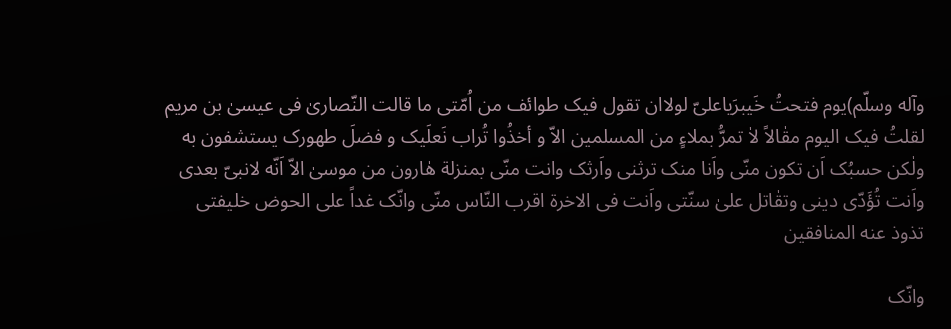وآله وسلّم)یوم فتحتُ خَیبرَیاعلیّ لولاان تقول فیک طوائف من اُمّتی ما قالت النّصاریٰ فی عیسیٰ بن مریم لقلتُ فیک الیوم مقٰالاً لاٰ تمرُّ بملاءٍ من المسلمین الاّ و أخذُوا تُراب نَعلَیک و فضلَ طهورک یستشفون به ولٰکن حسبُک اَن تکون منّی واَنا منک ترثنی واَرثک وانت منّی بمنزلة هٰارون من موسیٰ الاّ اَنّه لانبیّ بعدی واَنت تُؤَدّی دینی وتقٰاتل علیٰ سنّتی واَنت فی الاخرة اقرب النّاس منّی وانّک غداً علی الحوض خلیفتی تذوذ عنه المنافقین

وانّک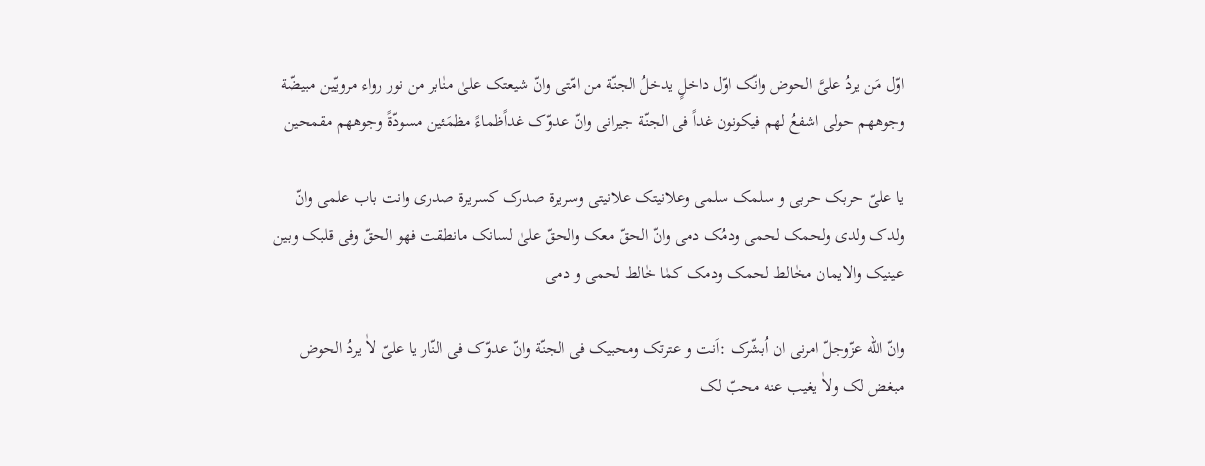اوّل مَن یردُ علیَّ الحوض وانّک اوّل داخلٍ یدخلُ الجنّة من امّتی وانّ شیعتک علیٰ منٰابر من نور رواء مرویّین مبیضّة وجوههم حولی اشفعُ لهم فیکونون غداً فی الجنّة جیرانی وانّ عدوّک غداًظماءً مظمَئین مسودّةً وجوههم مقمحین

یا علیّ حربک حربی و سلمک سلمی وعلانیتک علانیتی وسریرة صدرک کسریرة صدری وانت باب علمی وانّ ولدک ولدی ولحمک لحمی ودمُک دمی وانّ الحقّ معک والحقّ علیٰ لسانک مانطقت فهو الحقّ وفی قلبک وبین عینیک والایمان مخٰالط لحمک ودمک کمٰا خٰالط لحمی و دمی

وانّ اللّه عزّوجلّ امرنی ان اُبشّرک :اَنت و عترتک ومحبیک فی الجنّة وانّ عدوّک فی النّار یا علیّ لاٰ یردُ الحوض مبغض لک ولاٰ یغیب عنه محبّ لک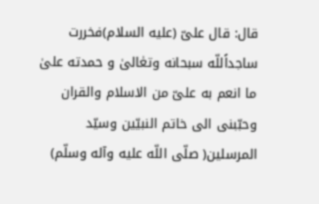قال: قال علیّ (علیه السلام)فخررت ساجداًللّه سبحانه وتعٰالیٰ و حمدته علیٰ ما انعم به علیّ من الاسلام والقران وحبّبنی الی خاتم النبیّین وسیّد المرسلین( صلّی اللّه علیه وآله وسلّم)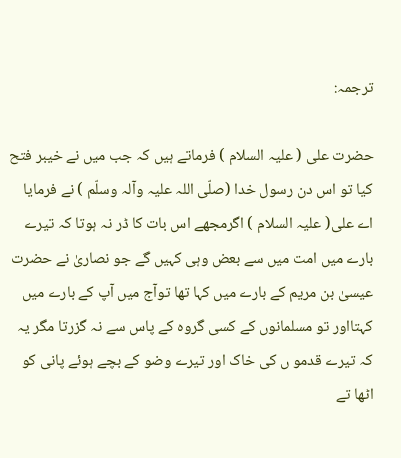ترجمہ:

حضرت علی ( علیہ السلام ) فرماتے ہیں کہ جب میں نے خیبر فتح کیا تو اس دن رسول خدا (صلّی اللہ علیہ وآلہ وسلّم ) نے فرمایا اے علی( علیہ السلام ) اگرمجھے اس بات کا ڈر نہ ہوتا کہ تیرے بارے میں امت میں سے بعض وہی کہیں گے جو نصاریٰ نے حضرت عیسیٰ بن مریم کے بارے میں کہا تھا توآج میں آپ کے بارے میں کہتااور تو مسلمانوں کے کسی گروہ کے پاس سے نہ گزرتا مگر یہ کہ تیرے قدمو ں کی خاک اور تیرے وضو کے بچے ہوئے پانی کو اٹھا تے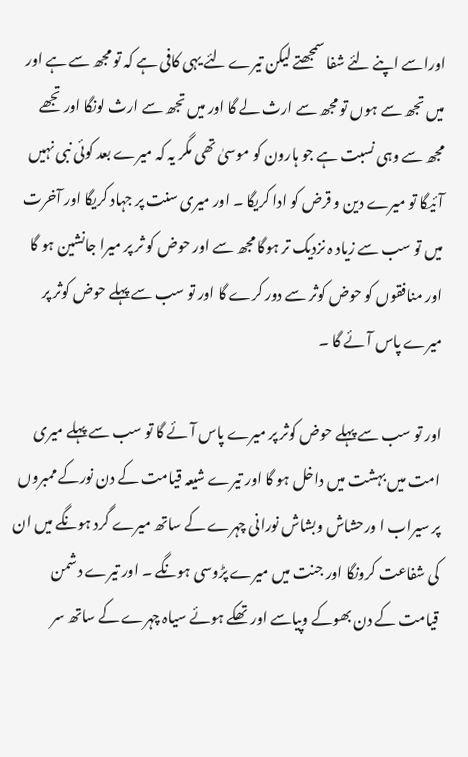اوراسے اپنے لئے شفا سمجھتے لیکن تیرے لئے یہی کافی ہے کہ تو مجھ سے ہے اور میں تجھ سے ہوں تو مجھ سے ارث لے گا اور میں تجھ سے ارث لونگا اور تجھے مجھ سے وہی نسبت ہے جو ہارون کو موسیٰ تھی مگر یہ کہ میرے بعد کوئی نبی نہیں آئیگا تو میرے دین و قرض کو ادا کریگا ۔ اور میری سنت پر جہاد کریگا اور آخرت میں تو سب سے زیاد ہ نزدیک تر ہوگا مجھ سے اور حوض کو ثر پر میرا جانشین ہو گا اور منافقوں کو حوض کوثر سے دور کرے گا اور تو سب سے پہلے حوض کوثر پر میرے پاس آئے گا ۔

اور تو سب سے پہلے حوض کوثر پر میرے پاس آئے گا تو سب سے پہلے میری امت میں بہشت میں داخل ہو گا اور تیرے شیعہ قیامت کے دن نورکے ممبروں پر سیراب ا ورحشاش وبشاش نورانی چہرے کے ساتھ میرے گرد ہونگے میں ان کی شفاعت کرونگا اور جنت میں میرے پڑوسی ہونگے ۔ اور تیرے دشمن قیامت کے دن بھوکے وپیاسے اور تھکے ہوئے سیاہ چہرے کے ساتھ سر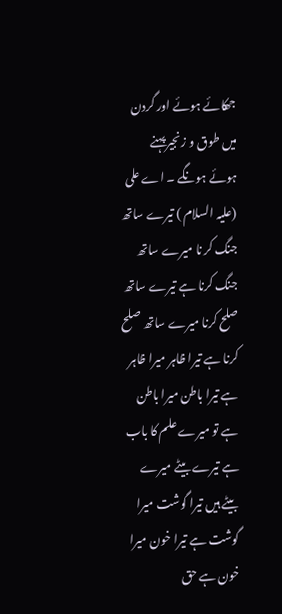جھکائے ہوئے اور گردن میں طوق و زنجیر پہنے ہوئے ہونگے ۔ اے علی (علیہ السلام ) تیرے ساتھ جنگ کر نا میرے ساتھ جنگ کرنا ہے تیرے ساتھ صلح کرنا میرے ساتھ صلح کرنا ہے تیرا ظاہر میرا ظاہر ہے تیرا باطن میرا باطن ہے تو میرے علم کا باب ہے تیرے بیٹے میرے بیٹے ہیں تیرا گوشت میرا گوشت ہے تیرا خون میرا خون ہے حق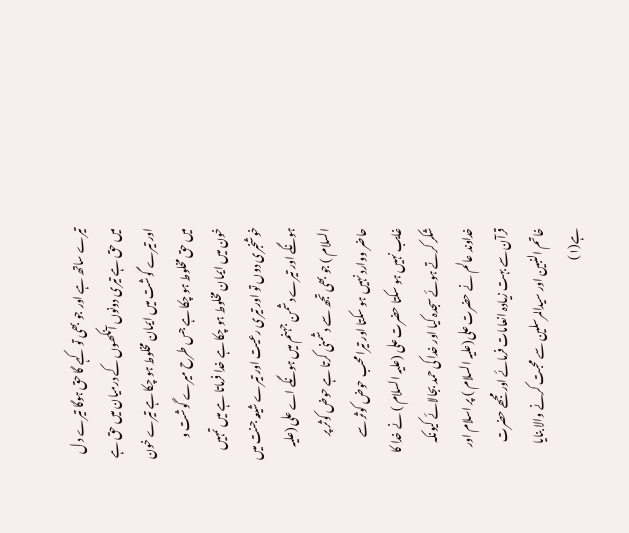تیرے ساتھ ہے اور جو بھی تو کہے گا حق ہوگا تیرے د ل میں حق ہے تیری دونوں آنکھوں کے درمیان میں حق ہے اور تیرے گوشت میں ایمان مخلوط ہو چکا ہے تیرے خون میں حق مخلوط ہو چکا ہے جس طرح میرے گوشت و خون میں ایمان مخلوط ہو چکا ہے خدا فرماتا ہے میں تمہیں خوشخبری دوں تو اور تیری رعیت اور تیرے شیعہ جنت میں ہونگے اور تیرے دشمن جہنم میں ہونگے اے علی (علیہ السلام ) جو بھی تجھ سے دشمنی کرتا ہے حوض کوثر پر حاضر ووارد نہیں ہو سکتا اور تیرا محب حوض کوثر سے غایب نہیں ہو سکتا حضرت علی (علیہ السلام ) نے خدا کا شکر کرتے ہوئے سجدہ کیا اور خدا کی حمد بجالائے کیونکہ خداوند عالم نے حضرت علی(علیہ السلام ) پر اسلام اور قرآن سے بہت زیادہ انعامات فرمائے اور مجھے حضرت خاتم النبین اور سیدالمرسلین سے محبت کرنے والا بنایا ہے(۱)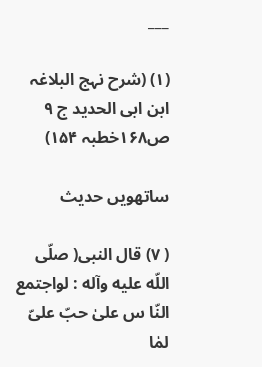___

(۱) (شرح نہج البلاغہ ابن ابی الحدید ج ۹ ص۱۶۸خطبہ ۱۵۴)

ساتھویں حدیث

( ۷) قال النبی( صلّی اللّه علیه وآله : لواجتمع النّا س علیٰ حبّ علیّ لمٰا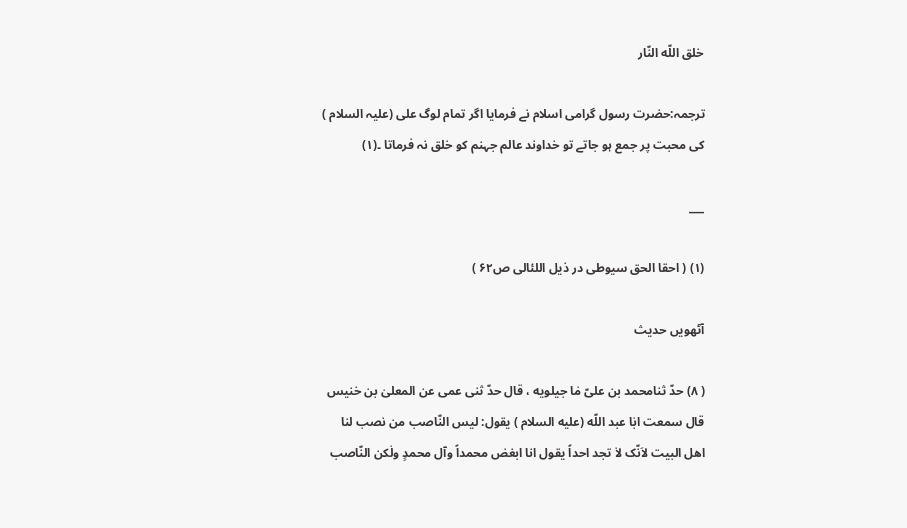خلق اللّه النّار

ترجمہ:حضرت رسول گرامی اسلام نے فرمایا اگر تمام لوگ علی (علیہ السلام ) کی محبت پر جمع ہو جاتے تو خداوند عالم جہنم کو خلق نہ فرماتا ۔(۱)

___

(۱) ( احقا الحق سیوطی در ذیل اللئالی ص۶۲ )

آٹھویں حدیث

( ۸) حدّ ثنامحمد بن علیّ مٰا جیلویه ، قال حدّ ثنی عمی عن المعلیٰ بن خنیس قال سمعت ابٰا عبد اللّه (علیه السلام ) یقول: لیس النّاصب من نصب لنا اهل البیت لاَنّک لاٰ تجد احداً یقول انا ابغض محمداً وآل محمدٍ ولٰکن النّاصب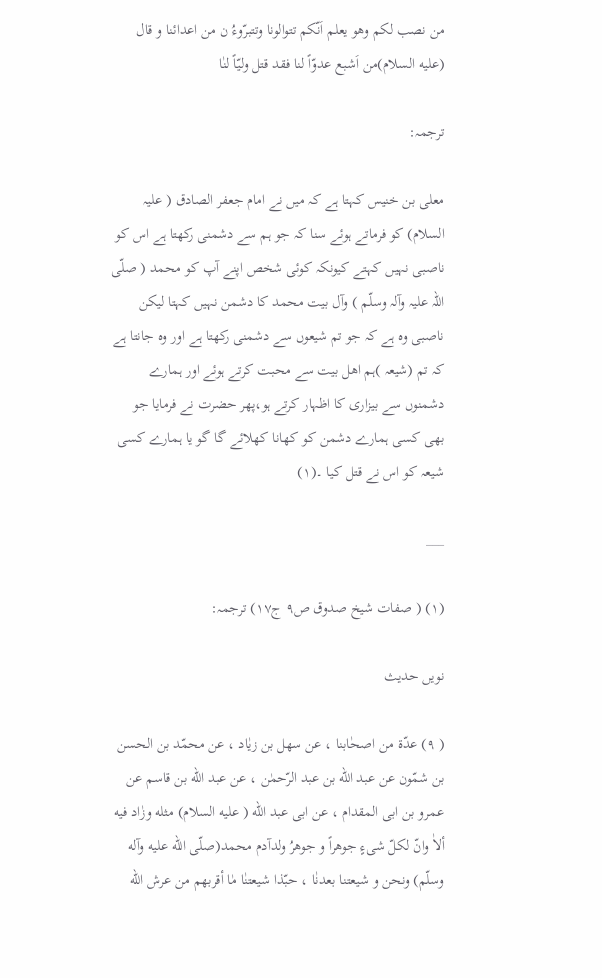من نصب لکم وهو یعلم اَنّکم تتوالونا وتتبرّوءُ ن من اعدائنا و قال (علیه السلام)من اَشبع عدوّاً لنا فقد قتل ولیّاً لنٰا

ترجمہ:

معلی بن خنیس کہتا ہے کہ میں نے امام جعفر الصادق ( علیہ السلام) کو فرماتے ہوئے سنا کہ جو ہم سے دشمنی رکھتا ہے اس کو ناصبی نہیں کہتے کیونکہ کوئی شخص اپنے آپ کو محمد ( صلّی اللہ علیہ وآلہ وسلّم ) وآل بیت محمد کا دشمن نہیں کہتا لیکن ناصبی وہ ہے کہ جو تم شیعوں سے دشمنی رکھتا ہے اور وہ جانتا ہے کہ تم (شیعہ )ہم اھل بیت سے محبت کرتے ہوئے اور ہمارے دشمنوں سے بیزاری کا اظہار کرتے ہو،پھر حضرت نے فرمایا جو بھی کسی ہمارے دشمن کو کھانا کھلائے گا گو یا ہمارے کسی شیعہ کو اس نے قتل کیا ۔(۱)

___

(۱) ( صفات شیخ صدوق ص۹ ج۱۷) ترجمہ:

نویں حدیث

( ۹) عدّة من اصحٰابنا ، عن سهل بن زیٰاد ، عن محمّد بن الحسن بن شمّون عن عبد اللّه بن عبد الرّحمٰن ، عن عبد اللّه بن قاسم عن عمرو بن ابی المقدام ، عن ابی عبد اللّه ( علیه السلام) مثله وزٰاد فیه ألاٰ وانّ لکلّ شیءٍ جوهراً و جوهرُ ولدآدم محمد(صلّی اللّه علیه وآله وسلّم) ونحن و شیعتنا بعدنٰا ، حبّذا شیعتنٰا مٰا أقربهم من عرش اللّه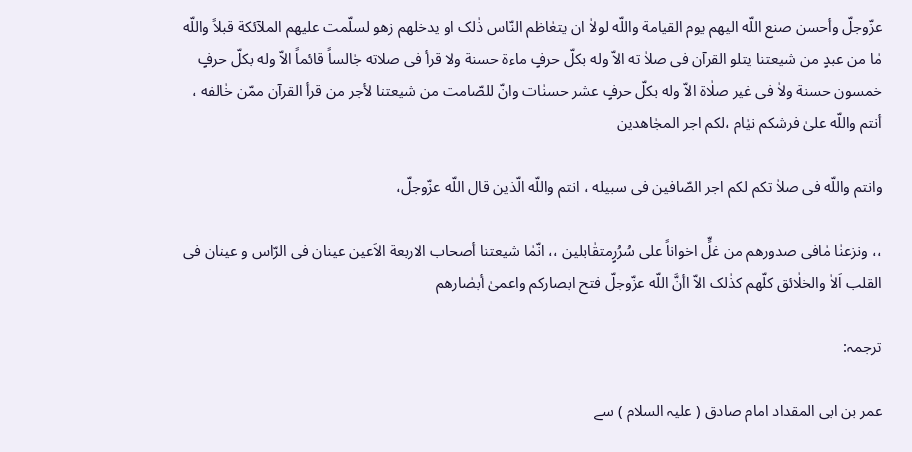عزّوجلّ وأحسن صنع اللّه الیهم یوم القیامة واللّه لولاٰ ان یتعٰاظم النّاس ذٰلک او یدخلهم زهو لسلّمت علیهم الملآئکة قبلاً واللّه مٰا من عبدٍ من شیعتنا یتلو القرآن فی صلاٰ ته الاّ وله بکلّ حرفٍ ماءة حسنة ولا قرأ فی صلاته جٰالساً قائماً الاّ وله بکلّ حرفٍ خمسون حسنة ولاٰ فی غیر صلٰاة الاّ وله بکلّ حرفٍ عشر حسنٰات وانّ للصّامت من شیعتنا لأجر من قرأ القرآن ممّن خٰالفه ، أنتم واللّه علیٰ فرشکم نیٰام ،لکم اجر المجٰاهدین

وانتم واللّه فی صلاٰ تکم لکم اجر الصّافین فی سبیله ، انتم واللّه الّذین قال اللّه عزّوجلّ،

،، ونزعنٰا مٰافی صدورهم من غلٍّ اخواناً علی سُرُرٍمتقٰابلین ،، انّمٰا شیعتنا أصحاب الاربعة الاَعین عینان فی الرّاس و عینان فی القلب اَلاٰ والخلٰائق کلّهم کذٰلک الاّ اأنَّ اللّه عزّوجلّ فتح ابصارکم واعمیٰ أبصٰارهم

ترجمہ:

عمر بن ابی المقداد امام صادق ( علیہ السلام ) سے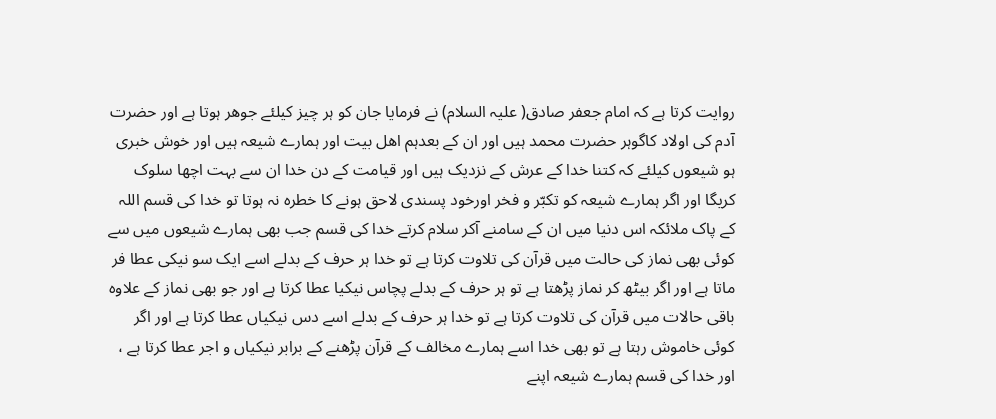روایت کرتا ہے کہ امام جعفر صادق( علیہ السلام) نے فرمایا جان کو ہر چیز کیلئے جوھر ہوتا ہے اور حضرت آدم کی اولاد کاگوہر حضرت محمد ہیں اور ان کے بعدہم اھل بیت اور ہمارے شیعہ ہیں اور خوش خبری ہو شیعوں کیلئے کہ کتنا خدا کے عرش کے نزدیک ہیں اور قیامت کے دن خدا ان سے بہت اچھا سلوک کریگا اور اگر ہمارے شیعہ کو تکبّر و فخر اورخود پسندی لاحق ہونے کا خطرہ نہ ہوتا تو خدا کی قسم اللہ کے پاک ملائکہ اس دنیا میں ان کے سامنے آکر سلام کرتے خدا کی قسم جب بھی ہمارے شیعوں میں سے کوئی بھی نماز کی حالت میں قرآن کی تلاوت کرتا ہے تو خدا ہر حرف کے بدلے اسے ایک سو نیکی عطا فر ماتا ہے اور اگر بیٹھ کر نماز پڑھتا ہے تو ہر حرف کے بدلے پچاس نیکیا عطا کرتا ہے اور جو بھی نماز کے علاوہ باقی حالات میں قرآن کی تلاوت کرتا ہے تو خدا ہر حرف کے بدلے اسے دس نیکیاں عطا کرتا ہے اور اگر کوئی خاموش رہتا ہے تو بھی خدا اسے ہمارے مخالف کے قرآن پڑھنے کے برابر نیکیاں و اجر عطا کرتا ہے ، اور خدا کی قسم ہمارے شیعہ اپنے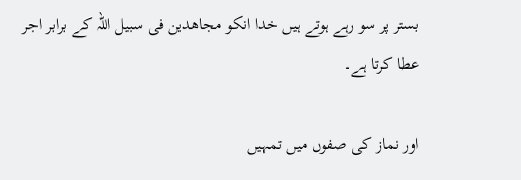بستر پر سو رہے ہوتے ہیں خدا انکو مجاھدین فی سبیل اللہ کے برابر اجر عطا کرتا ہے۔

اور نماز کی صفوں میں تمہیں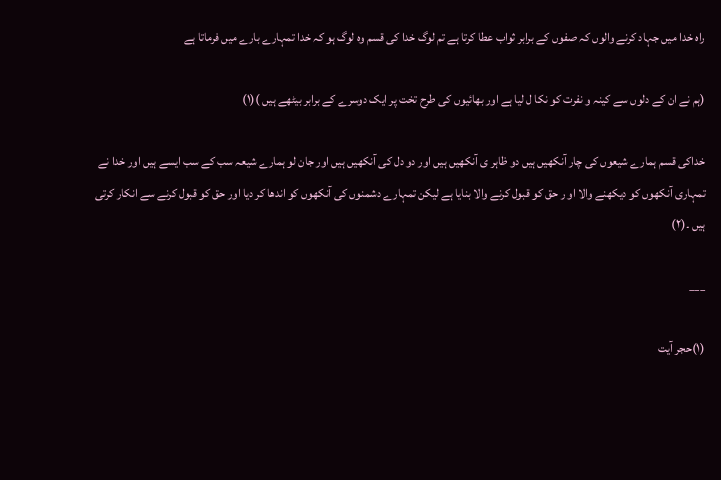راہ خدا میں جہاد کرنے والوں کہ صفوں کے برابر ثواب عطا کرتا ہے تم لوگ خدا کی قسم وہ لوگ ہو کہ خدا تمہارے بارے میں فرماتا ہے

(ہم نے ان کے دلوں سے کینہ و نفرت کو نکا ل لیا ہے اور بھائیوں کی طرح تخت پر ایک دوسرے کے برابر بیٹھے ہیں )(۱)

خداکی قسم ہمارے شیعوں کی چار آنکھیں ہیں دو ظاہر ی آنکھیں ہیں اور دو دل کی آنکھیں ہیں اور جان لو ہمارے شیعہ سب کے سب ایسے ہیں اور خدا نے تمہاری آنکھوں کو دیکھنے والا او ر حق کو قبول کرنے والا بنایا ہے لیکن تمہارے دشمنوں کی آنکھوں کو اندھا کر دیا اور حق کو قبول کرنے سے انکار کرتی ہیں ۔(۲)

___

(۱)حجر آیت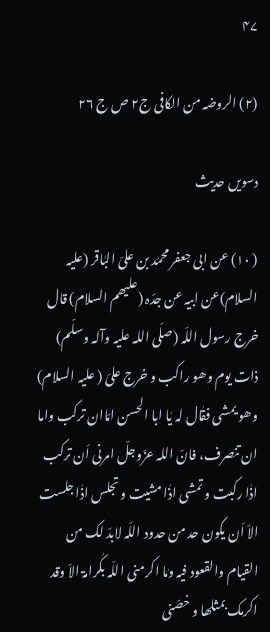۴۷

(۲) الروضہ من الکافی ج۲ ص ج ۲۶

دسویں حدیث

( ۱۰) عن ابی جعفر محمّد بن علیّ البٰاقر (علیہ السلام)عن ابیہ عن جدّہ (علیھم السلام) قال خرج رسول اللّہ (صلّی اللہ علیہ وآلہ وسلّم) ذات یوم وھو راکب و خرج علیّ ( علیہ السلام) وھو یمشی فقٰال لہ یٰا ابا الحسن امّاان ترکب واما ان تنصرف، فانّ اللہ عزّوجلّ امرنی اَن ترکب اذٰا رکبت و تمشی اذٰا مشیت و تجلس اذٰا جلست الاّ اَن یکون حد من حدود اللّہ لابدّ لک من القیام والقعود فیہ ومٰا اکرمنی اللّہ بکٰرامۃ الاّ وقد اکرمک بمثلھا و خصّنی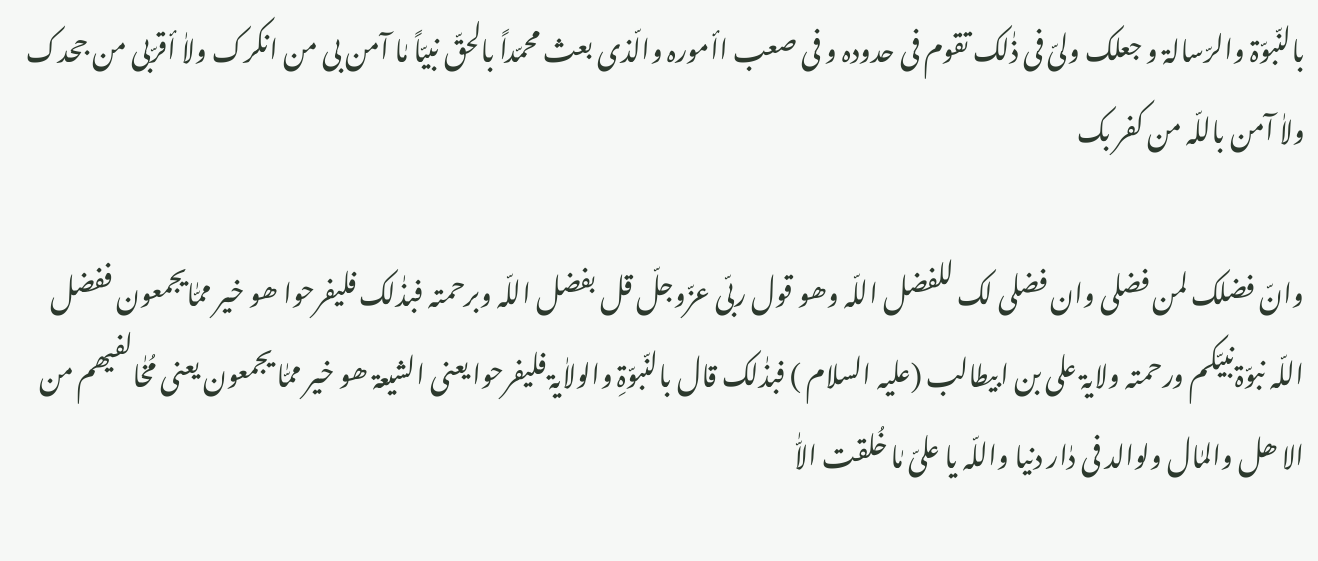بالنّبوّۃ والرّسالۃ و جعلک ولیّ فی ذٰلک تقوم فی حدودہ و فی صعب اأمورہ والّذی بعث محمّداً بالحقّ نبیّاً مٰا آمن بی من انکرک ولاٰ أقرّبی من جحدک ولاٰ آمن باللّہ من کفر بک

وانّ فضلک لمن فضلی وان فضلی لک للفضل اللّہ وھو قول ربّی عزّوجلّ قل بفضل اللّہ وبرحمتہ فبذٰلک فلیفرحوا ھو خیر ممّٰایجمعون ففضل اللّہ نبوّۃنبیّکم ورحمتہ ولایۃ علی بن ابیطالب (علیہ السلام ) فبذٰلک قال بالنّبوّۃِ والولاٰیۃ فلیفرحوا یعنی الشیعۃ ھو خیر ممّٰا یجمعون یعنی مُخٰالفیھم من الا ھل والمٰال ولوالد فی دٰار دنیا واللّہ یا علیّ مٰا خُلقت الاّٰ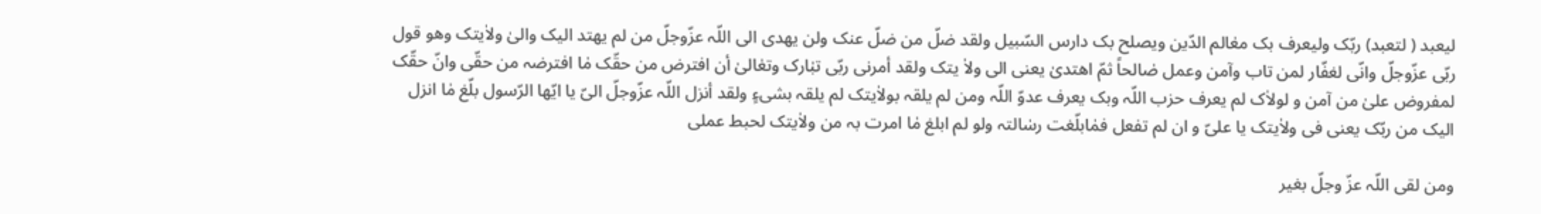لیعبد ( لتعبد) ربّک ولیعرف بک معٰالم الدّین ویصلح بک دارس السّبیل ولقد ضلّ من ضلّ عنک ولن یھدی الی اللّہ عزّوجلّ من لم یھتد الیک والیٰ ولاٰیتک وھو قول ربّی عزّوجلّ وانّی لغفّار لمن تاب وآمن وعمل صٰالحاً ثمّ اھتدیٰ یعنی الی ولاٰ یتک ولقد أمرنی ربّی تبٰارک وتعٰالیٰ أن افترض من حقّک مٰا افترضہ من حقّی وانّ حقّک لمفروض علیٰ من آمن و لولاٰک لم یعرف حزب اللّہ وبک یعرف عدوّ اللّہ ومن لم یلقہ بولاٰیتک لم یلقہ بشیءٍ ولقد أنزل اللّہ عزّوجلّ الیّ یا ایّھا الرّسول بلّغ مٰا انزل الیک من ربّک یعنی فی ولاٰیتک یا علیّ و ان لم تفعل فمٰابلّغت رسٰالتہ ولو لم ابلغ مٰا امرت بہ من ولاٰیتک لحبط عملی

ومن لقی اللّہ عزّ وجلّ بغیر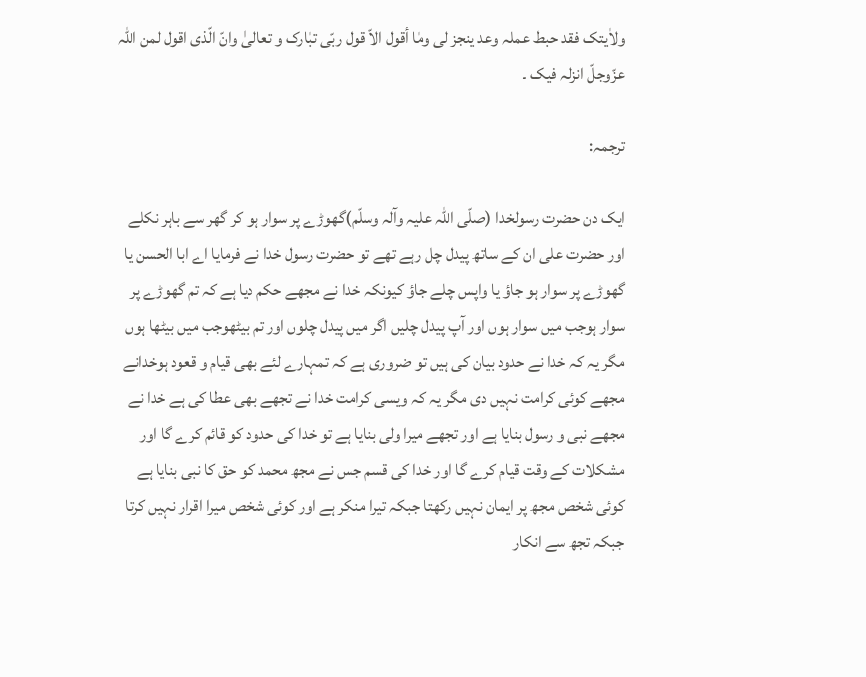ولاٰیتک فقد حبط عملہ وعد ینجز لی ومٰا أقول الاّ قول ربّی تبٰارک و تعالیٰ وانّ الّذی اقول لمن اللہ عزّوجلّ انزلہ فیک ۔

ترجمہ:

ایک دن حضرت رسولخدا (صلّی اللہ علیہ وآلہ وسلّم)گھوڑے پر سوار ہو کر گھر سے باہر نکلے اور حضرت علی ان کے ساتھ پیدل چل رہے تھے تو حضرت رسول خدا نے فرمایا اے ابا الحسن یا گھوڑے پر سوار ہو جاؤ یا واپس چلے جاؤ کیونکہ خدا نے مجھے حکم دیا ہے کہ تم گھوڑے پر سوار ہوجب میں سوار ہوں اور آپ پیدل چلیں اگر میں پیدل چلوں اور تم بیٹھوجب میں بیٹھا ہوں مگر یہ کہ خدا نے حدود بیان کی ہیں تو ضروری ہے کہ تمہارے لئے بھی قیام و قعود ہوخدانے مجھے کوئی کرامت نہیں دی مگر یہ کہ ویسی کرامت خدا نے تجھے بھی عطا کی ہے خدا نے مجھے نبی و رسول بنایا ہے اور تجھے میرا ولی بنایا ہے تو خدا کی حدود کو قائم کرے گا اور مشکلات کے وقت قیام کرے گا اور خدا کی قسم جس نے مجھ محمد کو حق کا نبی بنایا ہے کوئی شخص مجھ پر ایمان نہیں رکھتا جبکہ تیرا منکر ہے اور کوئی شخص میرا اقرار نہیں کرتا جبکہ تجھ سے انکار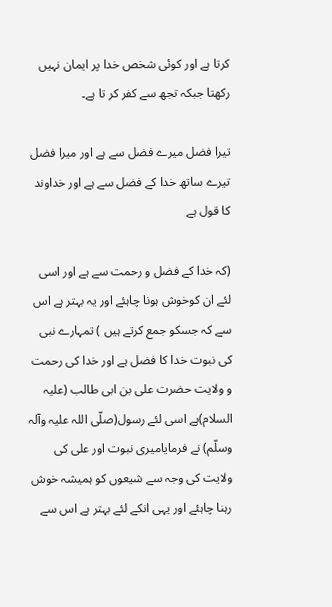کرتا ہے اور کوئی شخص خدا پر ایمان نہیں رکھتا جبکہ تجھ سے کفر کر تا ہے۔

تیرا فضل میرے فضل سے ہے اور میرا فضل تیرے ساتھ خدا کے فضل سے ہے اور خداوند کا قول ہے

(کہ خدا کے فضل و رحمت سے ہے اور اسی لئے ان کوخوش ہونا چاہئے اور یہ بہتر ہے اس سے کہ جسکو جمع کرتے ہیں ) تمہارے نبی کی نبوت خدا کا فضل ہے اور خدا کی رحمت و ولایت حضرت علی بن ابی طالب (علیہ السلام)ہے اسی لئے رسول(صلّی اللہ علیہ وآلہ وسلّم) نے فرمایامیری نبوت اور علی کی ولایت کی وجہ سے شیعوں کو ہمیشہ خوش رہنا چاہئے اور یہی انکے لئے بہتر ہے اس سے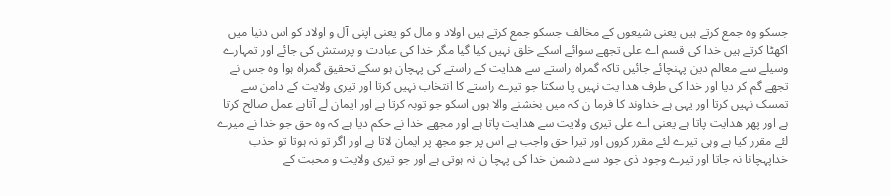جسکو وہ جمع کرتے ہیں یعنی شیعوں کے مخالف جسکو جمع کرتے ہیں اولاد و مال کو یعنی اپنی آل و اولاد کو اس دنیا میں اکھٹا کرتے ہیں خدا کی قسم اے علی تجھے سوائے اسکے خلق نہیں کیا گیا مگر خدا کی عبادت و پرستش کی جائے اور تمہارے وسیلے سے معالم دین پہنچائے جائیں تاکہ گمراہ راستے سے ھدایت کے راستے کی پہچان ہو سکے تحقیق گمراہ ہوا وہ جس نے تجھے گم کر دیا اور خدا کی طرف ھدا یت نہیں پا سکتا جو تیرے راستے کا انتخاب نہیں کرتا اور تیری ولایت کے دامن سے تمسک نہیں کرتا اور یہی ہے خداوند کا فرما ن کہ میں بخشنے والا ہوں اسکو جو توبہ کرتا ہے اور ایمان لے آتاہے عمل صالح کرتا ہے اور پھر ھدایت پاتا ہے یعنی اے علی تیری ولایت سے ھدایت پاتا ہے اور مجھے خدا نے حکم دیا ہے کہ وہ حق جو خدا نے میرے لئے مقرر کیا ہے وہی تیرے لئے مقرر کروں اور تیرا حق واجب ہے اس پر جو مجھ پر ایمان لاتا ہے اور اگر تو نہ ہوتا تو حذب خداپہچانا نہ جاتا اور تیرے وجود ذی جود سے دشمن خدا کی پہچا ن نہ ہوتی ہے اور جو تیری ولایت و محبت کے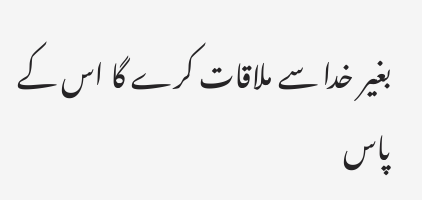بغیر خدا سے ملاقات کرے گا اس کے پاس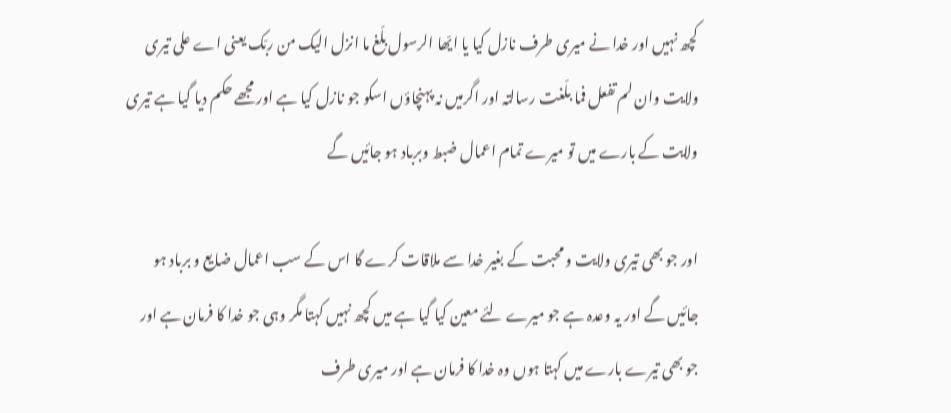کچھ نہیں اور خدا نے میری طرف نازل کیا یا ایّھا الرسول بلّغ ما انزل الیک من ربّک یعنی اے علی تیری ولایت وان لم تفعل فما بلّغت رسالتہ اور اگرمیں نہ پہنچاؤں اسکو جو نازل کیا ہے اور مجھے حکم دیا گیا ہے تیری ولایت کے بارے میں تو میرے تمام اعمال ضبط وبرباد ہو جائیں گے

اور جو بھی تیری ولایت و محبت کے بغیر خدا سے ملاقات کرے گا اس کے سب اعمال ضایع و برباد ہو جائیں گے اور یہ وعدہ ہے جو میرے لئے معین کیا گیا ہے میں کچھ نہیں کہتا مگر وہی جو خدا کا فرمان ہے اور جو بھی تیرے بارے میں کہتا ہوں وہ خدا کا فرمان ہے اور میری طرف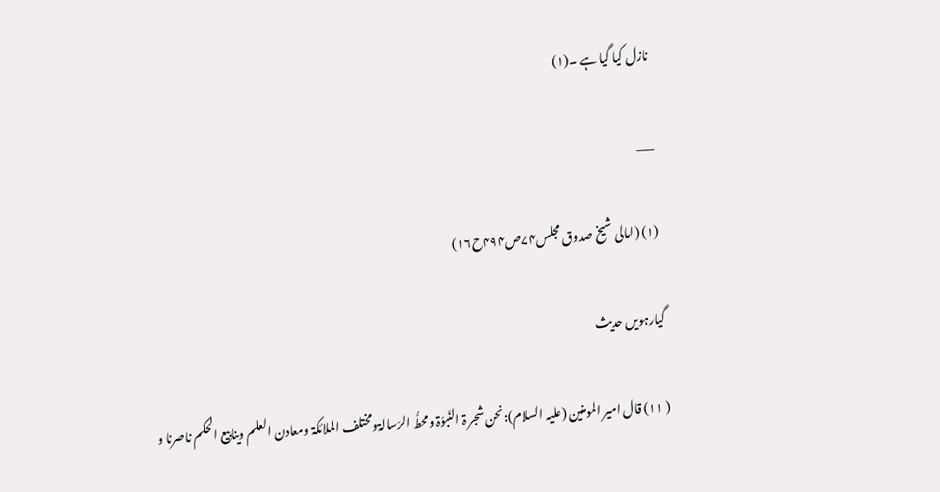نازل کیا گیا ہے ۔(۱)

___

(۱) (امالی شیخ صدوق مجلس۷۴ص۴۹۴ح۱۶)

گیارہویں حدیث

( ۱۱) قال امیر المومنین (علیہ السلام):نحن شجر ۃ النّبوّۃ ومحطُّ الرّسالۃومختلف الملائکۃ ومعادن العلم وینابیع الحکم ناصرنا و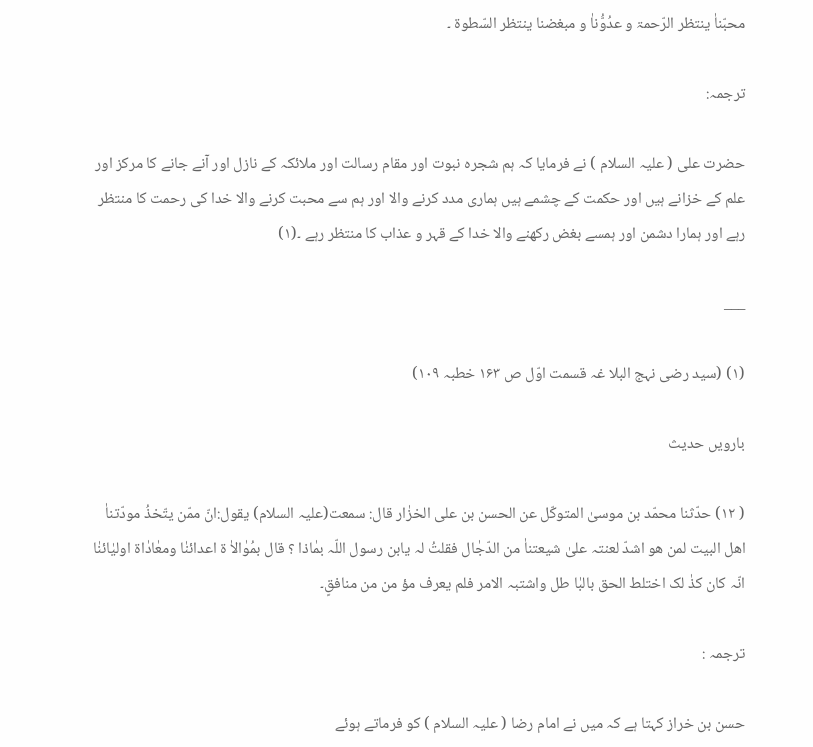محبّناٰ ینتظر الرّحمۃ و عدُوُّناٰ و مبغضنا ینتظر السّطوۃ ۔

ترجمہ:

حضرت علی ( علیہ السلام ) نے فرمایا کہ ہم شجرہ نبوت اور مقام رسالت اور ملائکہ کے نازل اور آنے جانے کا مرکز اور علم کے خزانے ہیں اور حکمت کے چشمے ہیں ہماری مدد کرنے والا اور ہم سے محبت کرنے والا خدا کی رحمت کا منتظر رہے اور ہمارا دشمن اور ہمسے بغض رکھنے والا خدا کے قہر و عذاب کا منتظر رہے ۔(۱)

___

(۱) (سید رضی نہج البلا غہ قسمت اوّل ص ۱۶۳ خطبہ ۱۰۹)

بارویں حدیث

( ۱۲) حدّثنا محمّد بن موسیٰ المتوکّل عن الحسن بن علی الخزٰار قال: سمعت(علیہ السلام) یقول:انّ ممّن یتّخذُ مودّتناٰ اھل البیت لمن ھو اشدّ لعنتہ علیٰ شیعتناٰ من الدّجٰال فقلتُ لہ یابن رسول اللّہ بمٰاذا ؟ قال بمُوٰالاٰ ۃ اعدائنٰا ومعٰادٰاۃ اولیٰائنٰا انّہ کان کذٰ لک اختلط الحق بالبٰا طل واشتبہ الامر فلم یعرف مؤ من من منافقٍ۔

ترجمہ :

حسن بن خراز کہتا ہے کہ میں نے امام رضا ( علیہ السلام ) کو فرماتے ہوئے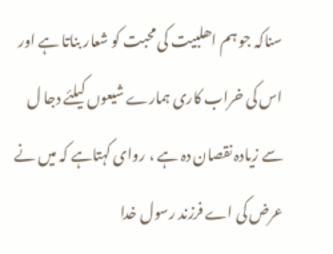سناکہ جو ہم اھلبیت کی محبت کو شعار بناتا ہے اور اس کی خراب کاری ہمارے شیعوں کیلئے دجا ل سے زیادہ نقصان دہ ہے ، روای کہتاہے کہ میں نے عرض کی اے فرزند رسول خدا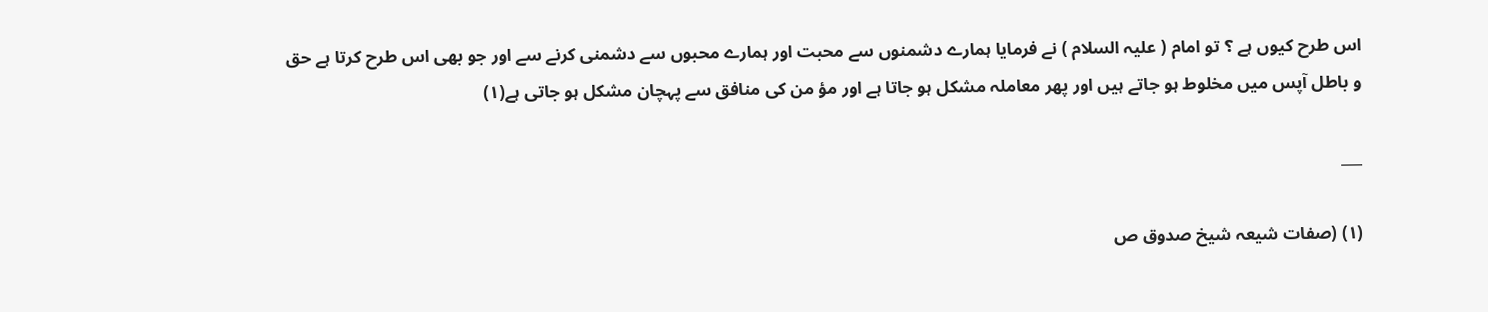اس طرح کیوں ہے ؟ تو امام ( علیہ السلام ) نے فرمایا ہمارے دشمنوں سے محبت اور ہمارے محبوں سے دشمنی کرنے سے اور جو بھی اس طرح کرتا ہے حق و باطل آپس میں مخلوط ہو جاتے ہیں اور پھر معاملہ مشکل ہو جاتا ہے اور مؤ من کی منافق سے پہچان مشکل ہو جاتی ہے(۱)

___

(۱) (صفات شیعہ شیخ صدوق ص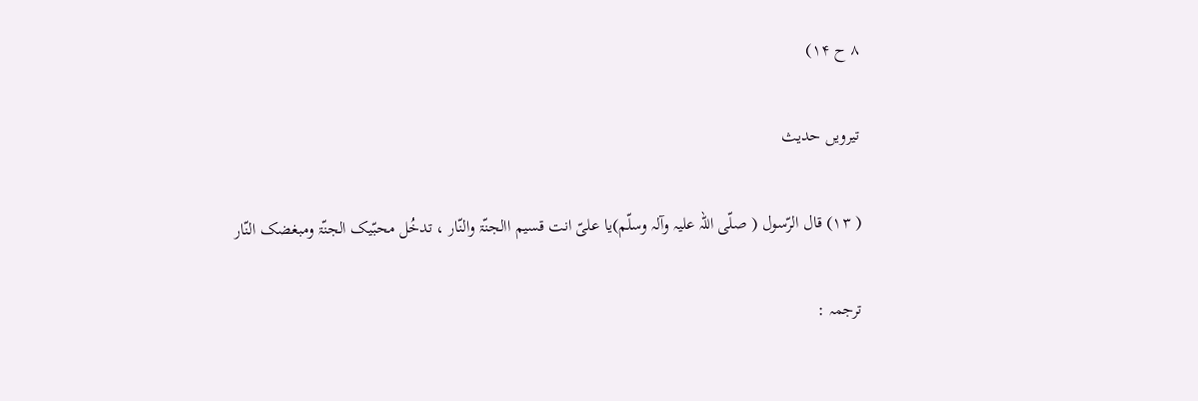۸ ح ۱۴)

تیرویں حدیث

( ۱۳) قال الرّسول ( صلّی اللّہ علیہ وآلہ وسلّم)یا علیّ انت قسیم االجنّۃ والنّار ، تدخُل محبّیک الجنّۃ ومبغضک النّار

ترجمہ :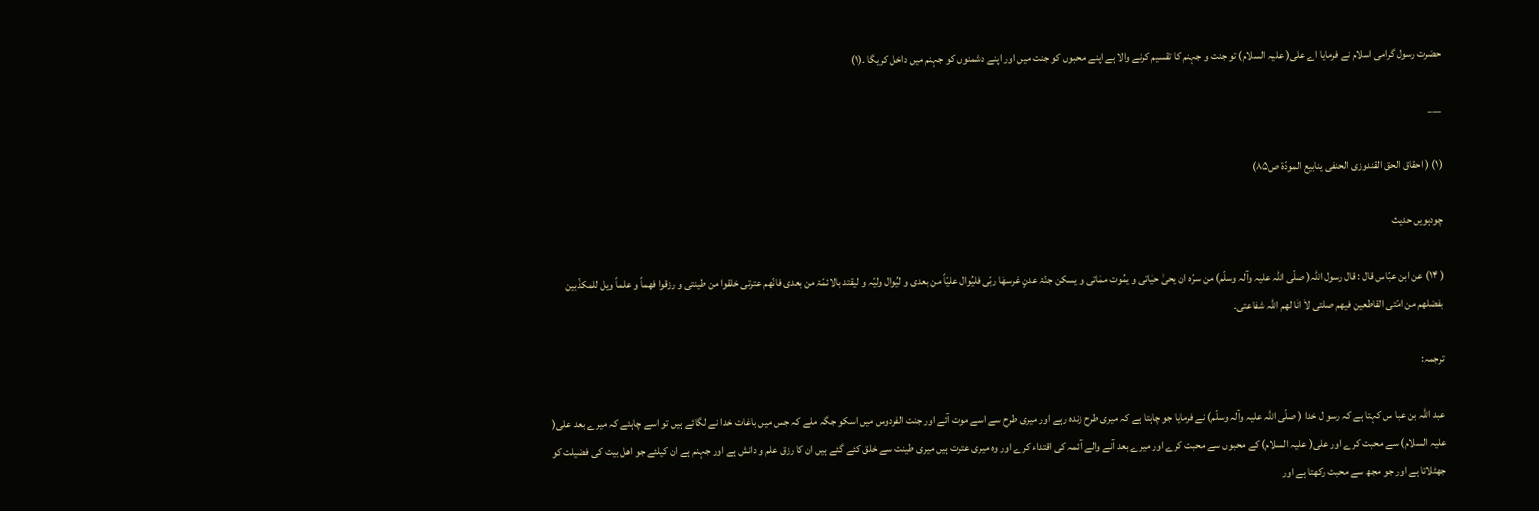حضرت رسول گرامی اسلام نے فرمایا اے علی( علیہ السلام) تو جنت و جہنم کا تقسیم کرنے والا ہے اپنے محبوں کو جنت میں اور اپنے دشمنوں کو جہنم میں داخل کریگا ۔(۱)

___

(۱) ( احقاق الحق القندوزی الحنفی ینابیع المودّۃ ص۸۵)

چودہویں حدیث

( ۱۴) عن ابن عبّاس قال : قال رسول اللّہ( صلّی اللّہ علیہ وآلہ وسلّم) من سرّہ ان یحیٰ حیٰاتی و یمُوت ممٰاتی و یسکن جنّۃ عدنٍ غرسھٰا ربّی فلیُوال علیّاً من بعدی و لیُوال ولیّہ و لیقتد بالائمّۃ من بعدی فانّھم عترتی خلقوا من طینتی و رزقوا فھماً و علماً ویل للمکذّبین بفضلھم من امّتی القاطعین فیھم صلتی لاٰ انٰا لھم اللّہ شفاعتی۔

ترجمہ:

عبد اللہ بن عبا س کہتا ہے کہ رسو ل خدا ( صلّی اللہ علیہ وآلہ وسلّم) نے فرمایا جو چاہتا ہے کہ میری طرح زندہ رہے اور میری طرح سے اسے موت آئے اور جنت الفردوس میں اسکو جگہ ملے کہ جس میں باغات خدا نے لگائے ہیں تو اسے چاہئے کہ میرے بعد علی( علیہ السلام) سے محبت کرے اور علی( علیہ السلام) کے محبوں سے محبت کرے اور میرے بعد آنے والے آئمہ کی اقتداء کرے اور وہ میری عترت ہیں میری طینت سے خلق کئے گئے ہیں ان کا رزق علم و دانش ہے اور جہنم ہے ان کیلئے جو اھل بیت کی فضیلت کو جھٹلاتا ہے اور جو مجھ سے محبت رکھتا ہے اور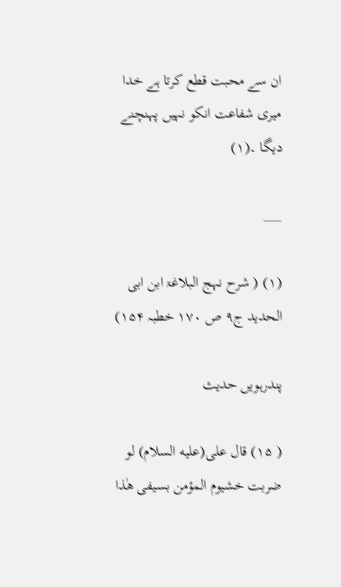ان سے محبت قطع کرتا ہے خدا میری شفاعت انکو نہیں پہنچنے دیگا ۔(۱)

___

(۱) ( شرح نہج البلاغۃ ابن ابی الحدید ج۹ ص ۱۷۰ خطبہ ۱۵۴)

پندرہویں حدیث

( ۱۵) قال علی(علیه السلام) لو ضربت خشیوم المؤمن بسیفی هٰذا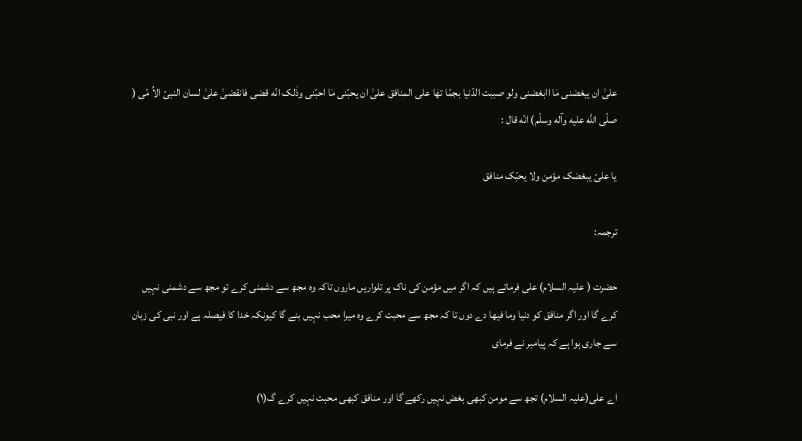علیٰ ان یبغضنی مٰا اابغضنی ولو صببت الدّنیا بجمّا تهٰا علی المنافق علیٰ ان یحبّنی مٰا احبّنی وذٰلک انّه قضی فانقضیٰ علیٰ لسان النبیّ الاُ مّی ( صلّی اللّه علیه وآله وسلّم) انّه قال :

یا علیّ یبغضک مؤمن ولا یحبّک منافق

ترجمہ:

حضرت ( علیہ السلام) علی فرماتے ہیں کہ اگر میں مؤمن کی ناک پر تلواریں ماروں تاکہ وہ مجھ سے دشمنی کرے تو مجھ سے دشمنی نہیں کرے گا اور اگر منافق کو دنیا وما فیھا دے دوں تا کہ مجھ سے محبت کرے وہ میرا محب نہیں بنے گا کیونکہ خدا کا فیصلہ ہے اور نبی کی زبان سے جاری ہوا ہے کہ پیامبر نے فرمای

اے علی(علیہ السلام) تجھ سے مومن کبھی بغض نہیں رکھے گا اور منافق کبھی محبت نہیں کرے گ(۱)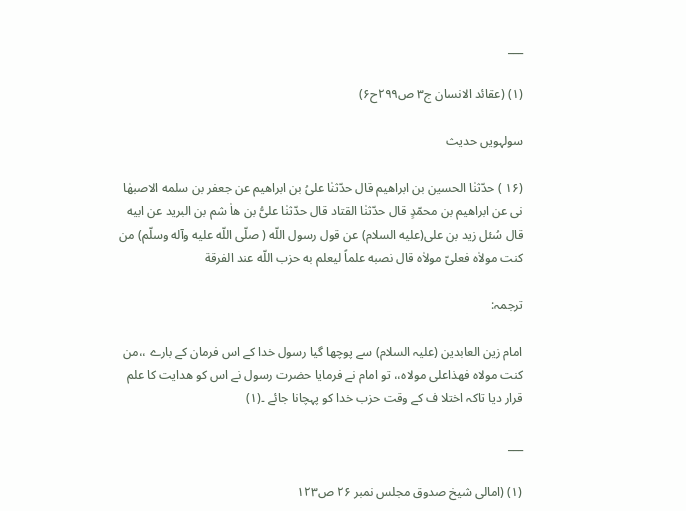___

(۱) (عقائد الانسان ج۳ ص۲۹۹ح۶)

سولہویں حدیث

(۱۶ ) حدّثنٰا الحسین بن ابراهیم قال حدّثنٰا علیُ بن ابراهیم عن جعفر بن سلمه الاصبهٰا نی عن ابراهیم بن محمّدٍ قال حدّثنٰا القتاد قال حدّثنٰا علیُّ بن هاٰ شم بن البرید عن ابیه قال سُئل زید بن علی(علیه السلام) عن قول رسول اللّه ( صلّی اللّه علیه وآله وسلّم) من کنت مولاٰه فعلیّ مولاٰه قال نصبه علماً لیعلم به حزب اللّه عند الفرقة

ترجمہ:

امام زین العابدین (علیہ السلام) سے پوچھا گیا رسول خدا کے اس فرمان کے بارے ،،من کنت مولاہ فھذاعلی مولاہ،، تو امام نے فرمایا حضرت رسول نے اس کو ھدایت کا علم قرار دیا تاکہ اختلا ف کے وقت حزب خدا کو پہچانا جائے ۔(۱)

___

(۱) (امالی شیخ صدوق مجلس نمبر ۲۶ ص۱۲۳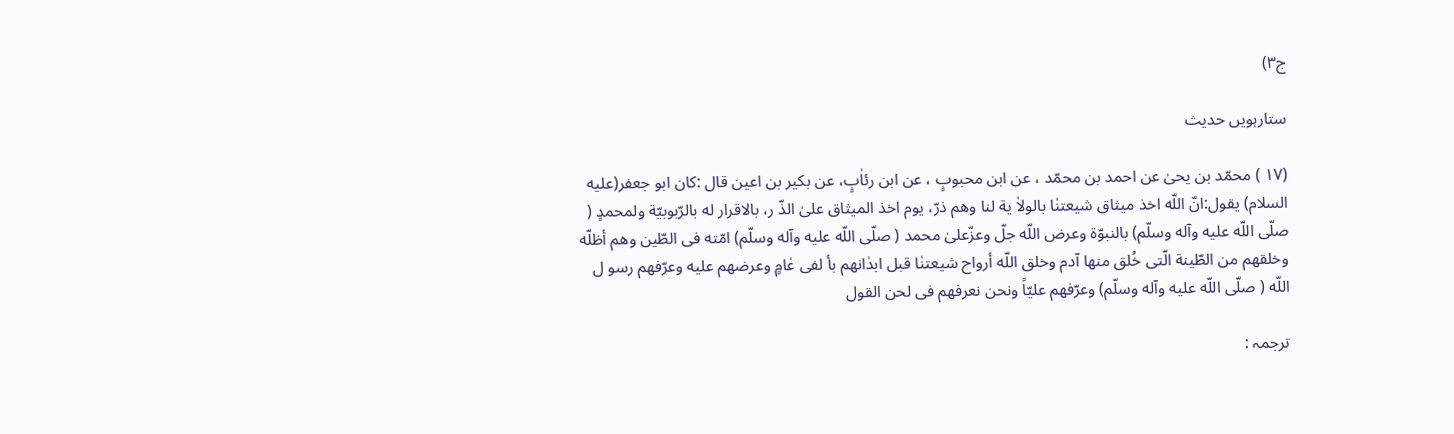ج۳)

ستارہویں حدیث

(۱۷ ) محمّد بن یحیٰ عن احمد بن محمّد ، عن ابن محبوبٍ ، عن ابن رئاٰبٍ، عن بکیر بن اعین قال :کان ابو جعفر(علیه السلام) یقول:انّ اللّه اخذ میثاق شیعتنٰا بالولاٰ یة لنا وهم ذرّ، یوم اخذ المیثاق علیٰ الذّ ر، بالاقرار له بالرّبوبیّة ولمحمدٍ ( صلّی اللّه علیه وآله وسلّم) بالنبوّة وعرض اللّه جلّ وعزّعلیٰ محمد ( صلّی اللّه علیه وآله وسلّم) امّته فی الطّین وهم أظلّه وخلقهم من الطّینة الّتی خُلق منها آدم وخلق اللّه أرواح شیعتنٰا قبل ابدٰانهم بأ لفی عٰامٍ وعرضهم علیه وعرّفهم رسو ل اللّه ( صلّی اللّه علیه وآله وسلّم) وعرّفهم علیّاً ونحن نعرفهم فی لحن القول

ترجمہ :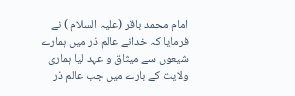امام محمد باقر (علیہ السلام ) نے فرمایا کہ خدانے عالم ذر میں ہمارے شیعوں سے میثاق و عہد لیا ہماری ولایت کے بارے میں جب عالم ذر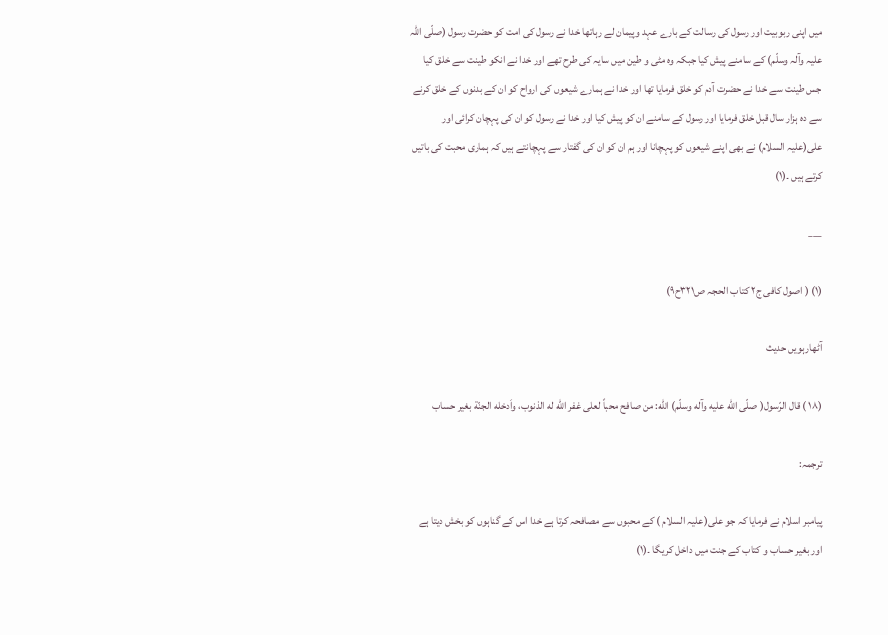میں اپنی ربوبیت اور رسول کی رسالت کے بارے عہد وپیمان لے رہاتھا خدا نے رسول کی امت کو حضرت رسول (صلّی اللہ علیہ وآلہ وسلّم) کے سامنے پیش کیا جبکہ وہ مٹی و طین میں سایہ کی طرح تھے اور خدا نے انکو طینت سے خلق کیا جس طینت سے خدا نے حضرت آدم کو خلق فرمایا تھا اور خدا نے ہمارے شیعوں کی ارواح کو ان کے بدنوں کے خلق کرنے سے دہ ہزار سال قبل خلق فرمایا اور رسول کے سامنے ان کو پیش کیا اور خدا نے رسول کو ان کی پہچان کرائی اور علی(علیہ السلام) نے بھی اپنے شیعوں کو پہچانا اور ہم ان کو ان کی گفتار سے پہچانتے ہیں کہ ہماری محبت کی باتیں کرتے ہیں ۔(۱)

___

(۱) ( اصول کافی ج۲ کتاب الحجہ ص۳۲۱ح۹)

آٹھارہویں حدیث

(۱۸ ) قال الرّسول( صلّی اللّه علیه وآله وسلّم) اللّه: من صافح محباً لعلی غفر الله له الذنوب، واَدخله الجنّة بغیر حساب

ترجمہ:

پیامبر اسلام نے فرمایا کہ جو علی(علیہ السلام ) کے محبوں سے مصافحہ کرتا ہے خدا اس کے گناہوں کو بخش دیتا ہے اور بغیر حساب و کتاب کے جنت میں داخل کریگا ۔(۱)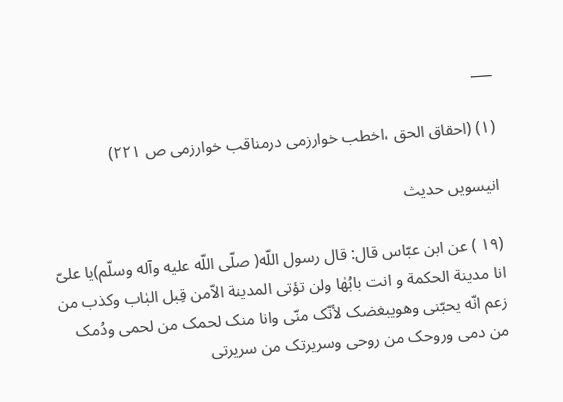___

(۱) (احقاق الحق ،اخطب خوارزمی درمناقب خوارزمی ص ۲۲۱)

انیسویں حدیث

(۱۹ ) عن ابن عبّاس قال: قال رسول اللّه( صلّی اللّه علیه وآله وسلّم)یا علیّ انا مدینة الحکمة و انت بابُهٰا ولن تؤتی المدینة الاّمن قِبل البٰاب وکذب من زعم انّه یحبّنی وهویبغضک لأنّک منّی وانا منک لحمک من لحمی ودُمک من دمی وروحک من روحی وسریرتک من سریرتی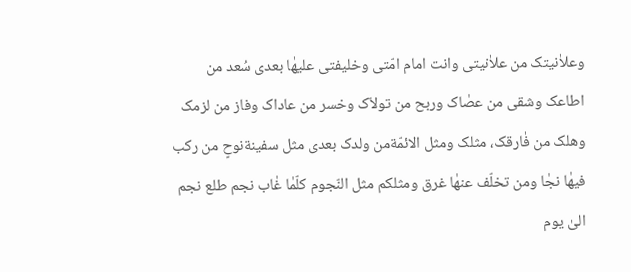وعلاٰنیتک من علاٰنیتی وانت امام امّتی وخلیفتی علیهٰا بعدی سُعد من اطاعک وشقی من عصٰاک وربح من تولاّک وخسر من عاداک وفاز من لزمک وهلک من فٰارقک، مثلک ومثل الائمّةمن ولدک بعدی مثل سفینةنوحٍ من رکب فیهٰا نجٰا ومن تخلّف عنهٰا غرق ومثلکم مثل النّجوم کلّمٰا غٰاب نجم طلع نجم الیٰ یوم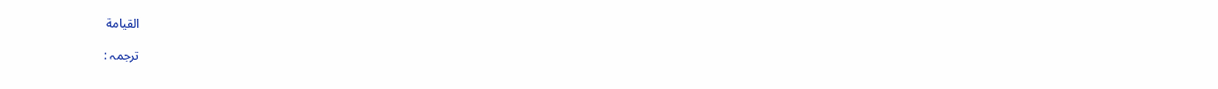القیامة

ترجمہ :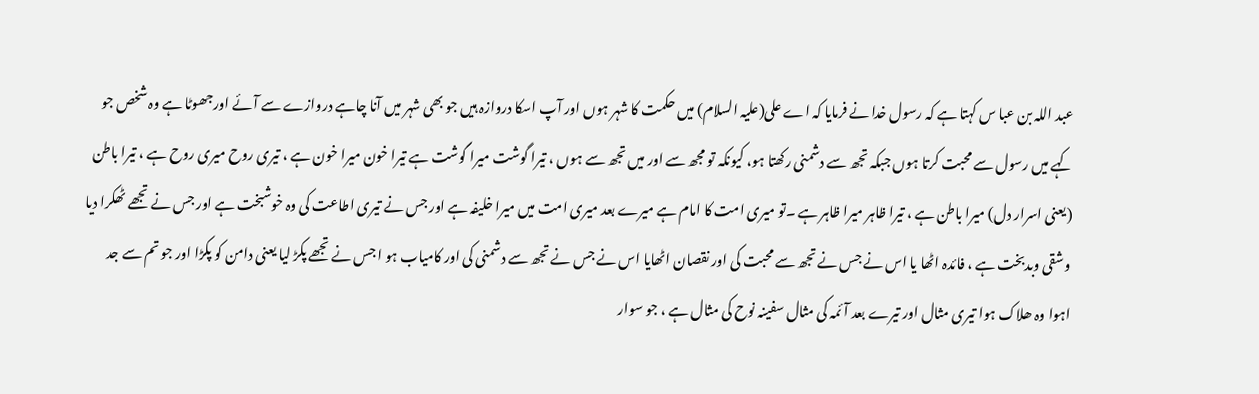عبد اللہ بن عبا س کہتا ہے کہ رسول خدا نے فرمایا کہ اے علی(علیہ السلام) میں حکمت کا شہر ہوں اور آپ اسکا دروازہ ہیں جو بھی شہر میں آنا چاہے دروازے سے آئے اورجھوٹا ہے وہ شخص جو کہے میں رسول سے محبت کرتا ہوں جبکہ تجھ سے دشمنی رکھتا ہو، کیونکہ تو مجھ سے اور میں تجھ سے ہوں ، تیرا گوشت میرا گوشت ہے تیرا خون میرا خون ہے ، تیری روح میری روح ہے ، تیرا باطن (یعنی اسرار دل) میرا باطن ہے ، تیرا ظاہر میرا ظاہر ہے ۔تو میری امت کا امام ہے میرے بعد میری امت میں میرا خلیفہ ہے اور جس نے تیری اطاعت کی وہ خوشبخت ہے اور جس نے تجھے ٹھکرا دیا و شقی وبدبخت ہے ، فائدہ اٹھا یا اس نے جس نے تجھ سے محبت کی اور نقصان اٹھایا اس نے جس نے تجھ سے دشمنی کی اور کامیاب ہو ا جس نے تجھے پکڑ لیا یعنی دامن کو پکڑا اور جو تم سے جد اہوا وہ ھلاک ہوا تیری مثال اور تیرے بعد آئمہ کی مثال سفینہ نوح کی مثال ہے ، جو سوار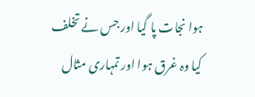ہوا نجات پا گیا اور جس نے تخلف کیا وہ غرق ہوا اور تمہاری مثال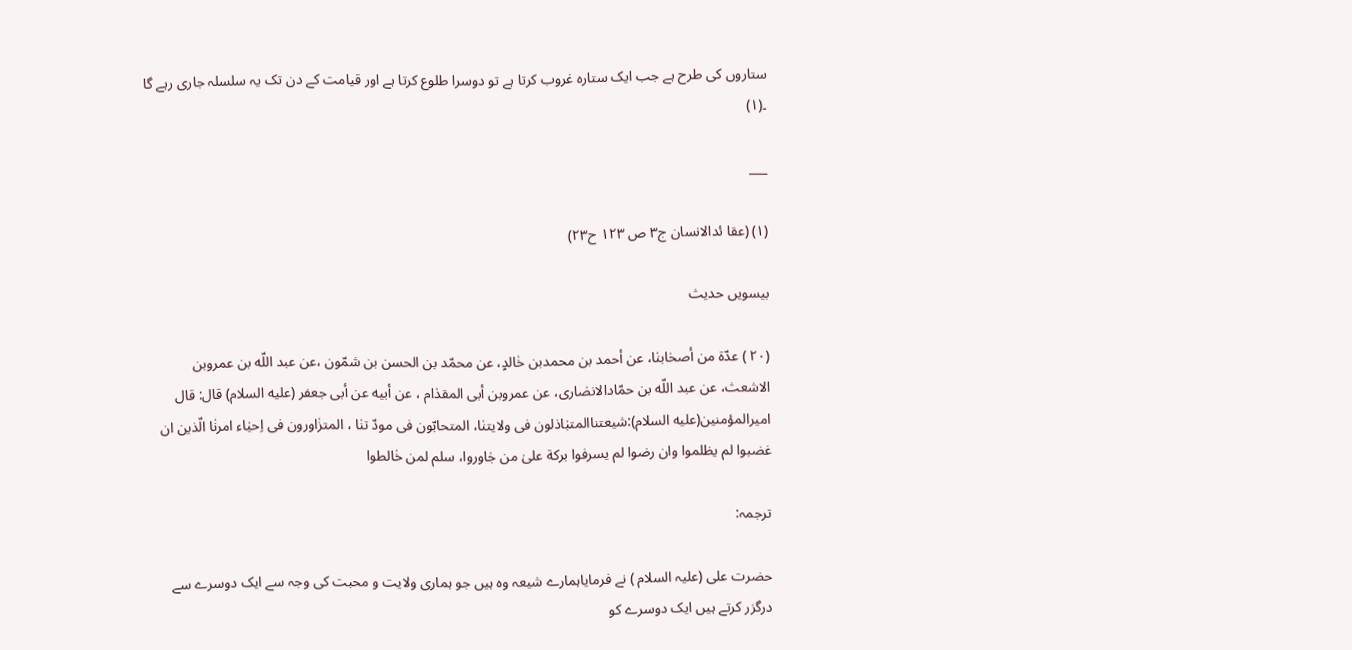ستاروں کی طرح ہے جب ایک ستارہ غروب کرتا ہے تو دوسرا طلوع کرتا ہے اور قیامت کے دن تک یہ سلسلہ جاری رہے گا ۔(۱)

___

(۱) (عقا ئدالانسان ج۳ ص ۱۲۳ ح۲۳)

بیسویں حدیث

(۲۰ ) عدّة من أصحٰابنٰا، عن أحمد بن محمدبن خٰالدٍ، عن محمّد بن الحسن بن شمّون ،عن عبد اللّه بن عمروبن الاشعث، عن عبد اللّه بن حمّادالانصٰاری، عن عمروبن أبی المقدٰام ، عن أبیه عن أبی جعفر (علیه السلام) قال: قال امیرالمؤمنین(علیه السلام):شیعتناالمتبٰاذلون فی ولایتنٰا، المتحابّون فی مودّ تنٰا ، المتزٰاورون فی اِحیٰاء امرنٰا الّذین ان غضبوا لم یظلموا وان رضوا لم یسرفوا برکة علیٰ من جٰاوروا، سلم لمن خٰالطوا

ترجمہ:

حضرت علی (علیہ السلام ) نے فرمایاہمارے شیعہ وہ ہیں جو ہماری ولایت و محبت کی وجہ سے ایک دوسرے سے درگزر کرتے ہیں ایک دوسرے کو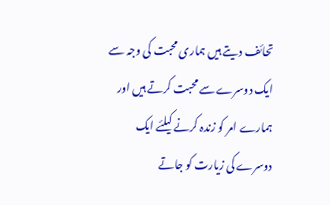تحائف دیتے ہیں ہماری محبت کی وجہ سے ایک دوسرے سے محبت کرتے ہیں اور ہمارے امر کو زندہ کرنے کیلئے ایک دوسرے کی زیارت کو جاتے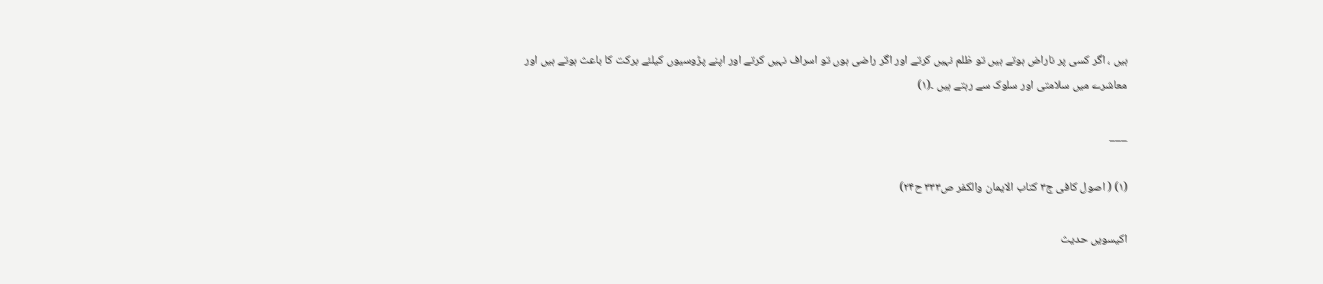ہیں ، اگر کسی پر ناراض ہوتے ہیں تو ظلم نہیں کرتے اور اگر راضی ہوں تو اسراف نہیں کرتے اور اپنے پڑوسیوں کیلئے برکت کا باعث ہوتے ہیں اور معاشرے میں سلامتی اور سلوک سے رہتے ہیں ۔(۱)

___

(۱) ( اصول کافی ج۳ کتاب الایمان والکفر ص۳۳۳ ح۲۴)

اکیسویں حدیث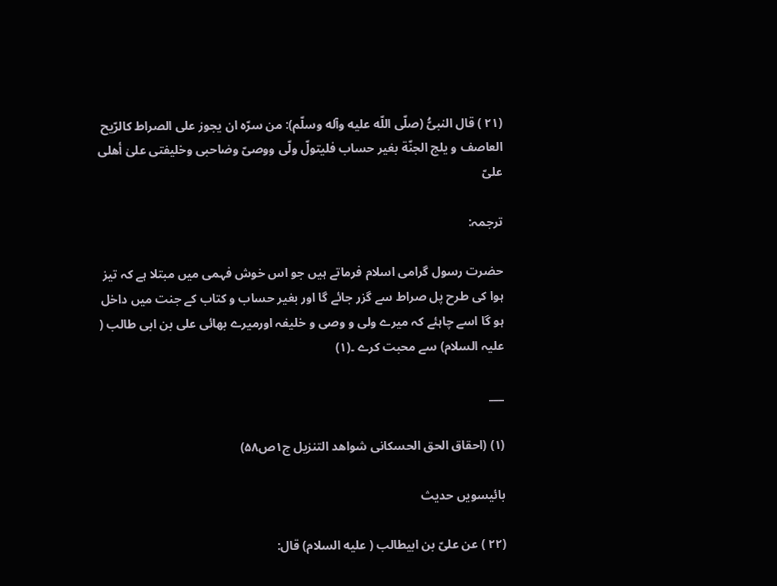(۲۱ ) قال النبیُّ (صلّی اللّه علیه وآله وسلّم): من سرّه ان یجوز علی الصراط کالرّیح العاصف و یلج الجنّة بغیر حساب فلیتولّ ولّی ووصیّ وصٰاحبی وخلیفتی علیٰ أهلی علیّ

ترجمہ:

حضرت رسول گرامی اسلام فرماتے ہیں جو اس خوش فہمی میں مبتلا ہے کہ تیز ہوا کی طرح پل صراط سے گزر جائے گا اور بغیر حساب و کتاب کے جنت میں داخل ہو گا اسے چاہئے کہ میرے ولی و وصی و خلیفہ اورمیرے بھائی علی بن ابی طالب ( علیہ السلام) سے محبت کرے ۔(۱)

___

(۱) (احقاق الحق الحسکانی شواھد التنزیل ج۱ص۵۸)

بائیسویں حدیث

(۲۲ ) عن علیّ بن ابیطالب ( علیه السلام) قال: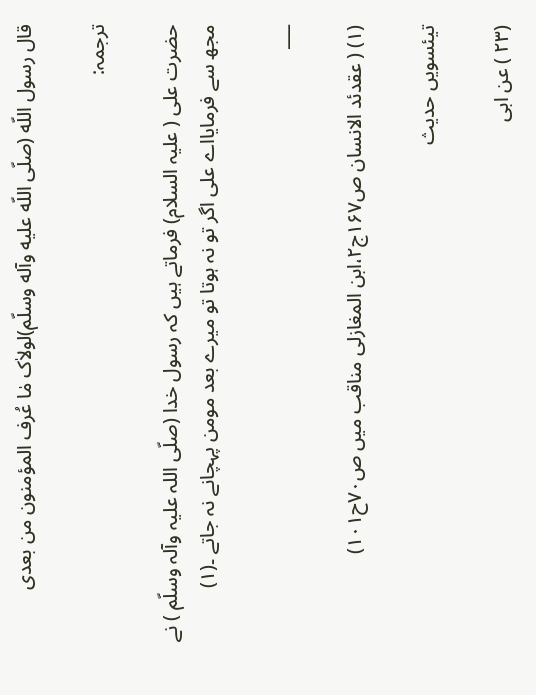قال رسول اللّه (صلّی اللّه علیه وآله وسلّم)لولاٰک مٰا عُرف المؤمنون من بعدی

ترجمہ:

حضرت علی ( علیہ السلام) فرماتے ہیں کہ رسول خدا (صلّی اللہ علیہ وآلہ وسلّم ) نے مجھ سے فرمایااے علی اگر تو نہ ہوتا تو میرے بعد مومن پہچانے نہ جاتے ۔(۱)

___

(۱) ( عقدئد الانسان ص۱۶۷ج۲،ابن المغازلی مناقب میں ص۷۰ح۱۰۱)

تیئسویں حدیث

(۲۳ ) عن ابی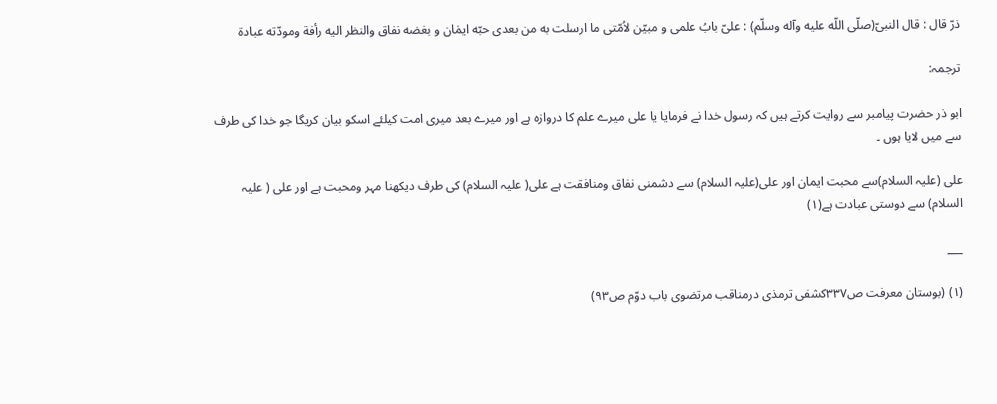ذرّ قال : قال النبیّ(صلّی اللّه علیه وآله وسلّم) : علیّ بابُ علمی و مبیّن لاُمّتی ما ارسلت به من بعدی حبّه ایمٰان و بغضه نفاق والنظر الیه رأفة ومودّته عبادة

ترجمہ:

ابو ذر حضرت پیامبر سے روایت کرتے ہیں کہ رسول خدا نے فرمایا یا علی میرے علم کا دروازہ ہے اور میرے بعد میری امت کیلئے اسکو بیان کریگا جو خدا کی طرف سے میں لایا ہوں ۔

علی (علیہ السلام)سے محبت ایمان اور علی(علیہ السلام) سے دشمنی نفاق ومنافقت ہے علی( علیہ السلام) کی طرف دیکھنا مہر ومحبت ہے اور علی ( علیہ السلام) سے دوستی عبادت ہے(۱)

___

(۱) (بوستان معرفت ص۳۳۷کشفی ترمذی درمناقب مرتضوی باب دوّم ص۹۳)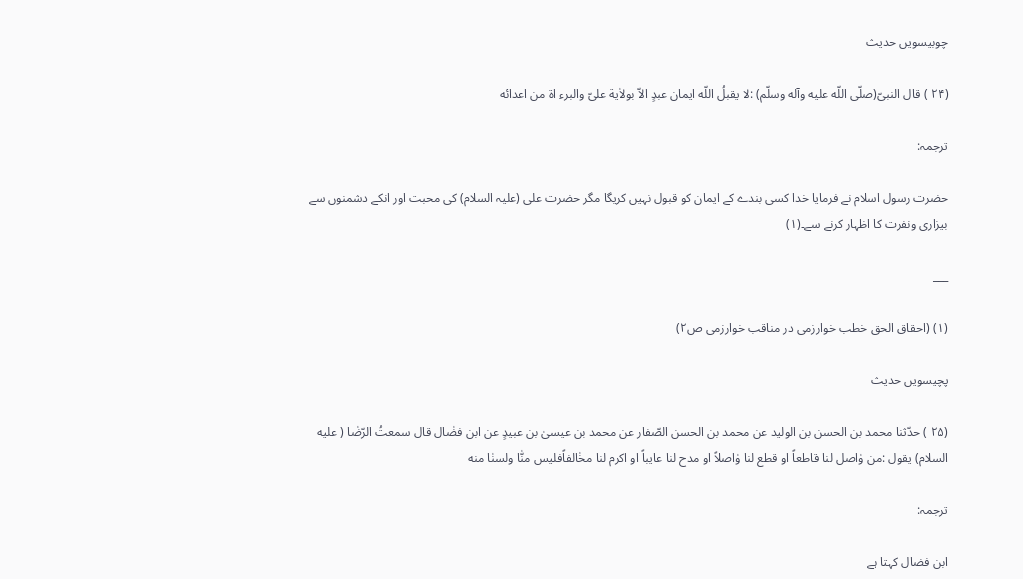چوبیسویں حدیث

(۲۴ ) قال النبیّ(صلّی اللّه علیه وآله وسلّم) :لا یقبلُ اللّه ایمان عبدٍ الاّ بولاٰیة علیّ والبرء اة من اعدائه

ترجمہ:

حضرت رسول اسلام نے فرمایا خدا کسی بندے کے ایمان کو قبول نہیں کریگا مگر حضرت علی (علیہ السلام) کی محبت اور انکے دشمنوں سے بیزاری ونفرت کا اظہار کرنے سے۔(۱)

___

(۱) (احقاق الحق خطب خوارزمی در مناقب خوارزمی ص۲)

پچیسویں حدیث

(۲۵ ) حدّثنا محمد بن الحسن بن الولید عن محمد بن الحسن الصّفار عن محمد بن عیسیٰ بن عبیدٍ عن ابن فضٰال قال سمعتُ الرّضٰا ( علیه السلام) یقول :من وٰاصل لنا قاطعاً او قطع لنا وٰاصلاً او مدح لنا عایباً او اکرم لنا مخٰالفاًفلیس منّٰا ولسنٰا منه

ترجمہ:

ابن فضال کہتا ہے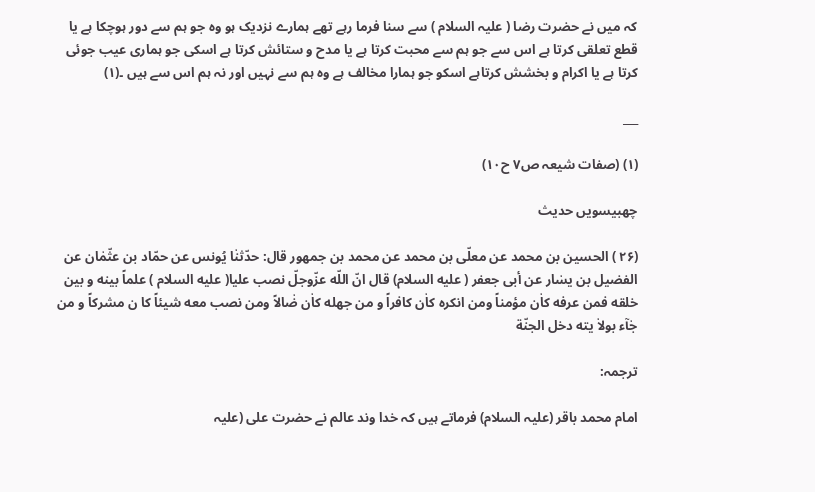کہ میں نے حضرت رضا ( علیہ السلام ) سے سنا فرما رہے تھے ہمارے نزدیک ہو وہ جو ہم سے دور ہوچکا ہے یا قطع تعلقی کرتا ہے اس سے جو ہم سے محبت کرتا ہے یا مدح و ستائش کرتا ہے اسکی جو ہماری عیب جوئی کرتا ہے یا اکرام و بخشش کرتاہے اسکو جو ہمارا مخالف ہے وہ ہم سے نہیں اور نہ ہم اس سے ہیں ۔(۱)

___

(۱) (صفات شیعہ ص۷ ح۱۰)

چھبیسویں حدیث

(۲۶ ) الحسین بن محمد عن معلّی بن محمد عن محمد بن جمهور قال: حدّثنٰا یُونس عن حمّاد بن عثّمٰان عن الفضیل بن یسٰار عن أبی جعفر ( علیه السلام) قال انّ اللّه عزّوجلّ نصب علیا( علیه السلام ) علماً بینه و بین خلقه فمن عرفه کاٰن مؤمناً ومن انکره کاٰن کافراً و من جهله کاٰن ضٰالاً ومن نصب معه شیئاً کا ن مشرکاً و من جٰآء بولاٰ یته دخل الجنّة

ترجمہ:

امام محمد باقر (علیہ السلام) فرماتے ہیں کہ خدا وند عالم نے حضرت علی (علیہ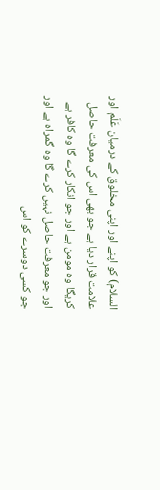السلام) کو اپنے اور اپنی مخلوق کے درمیان عَلَم اور علامت قرار دیا ہے جو بھی اس کی معرفت حاصل کریگا وہ مومن ہے اور جو انکار کرے گا وہ کافر ہے اور جو معرفت حاصل نہیں کرے گا وہ گمراہ ہے اور جو کسی دوسرے کو اس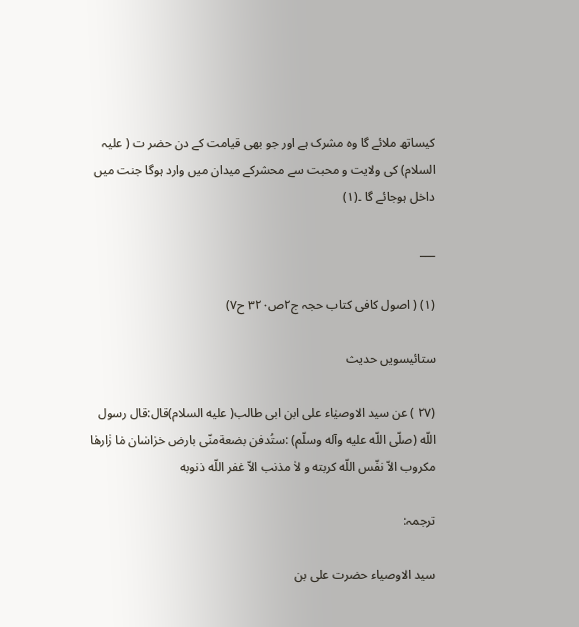کیساتھ ملائے گا وہ مشرک ہے اور جو بھی قیامت کے دن حضر ت ( علیہ السلام) کی ولایت و محبت سے محشرکے میدان میں وارد ہوگا جنت میں داخل ہوجائے گا ۔(۱)

___

(۱) ( اصول کافی کتاب حجہ ج۲ص۳۲۰ ح۷)

ستائیسویں حدیث

(۲۷ ) عن سید الاوصیٰاء علی ابن ابی طالب( علیه السلام)قال:قال رسول اللّه (صلّی اللّه علیه وآله وسلّم) :ستُدفن بضعةمنّی بارض خرٰاسٰان مٰا زٰارهٰا مکروب الاّ نفّس اللّه کربته و لاٰ مذنب الاّ غفر اللّه ذنوبه

ترجمہ:

سید الاوصیاء حضرت علی بن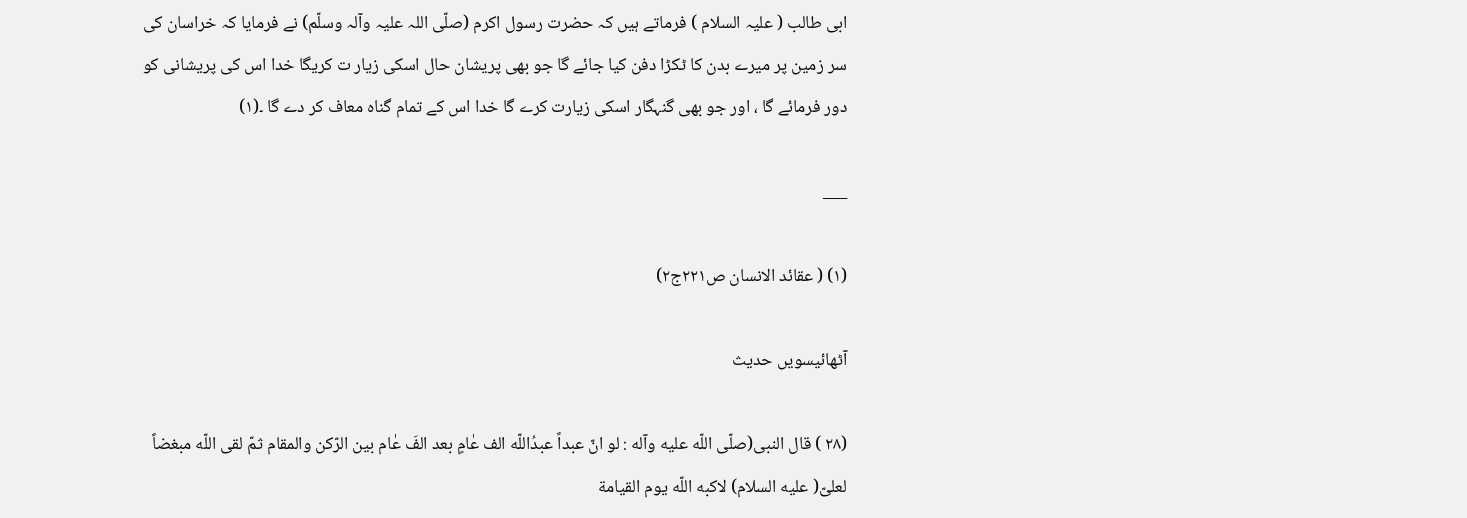ابی طالب ( علیہ السلام ) فرماتے ہیں کہ حضرت رسول اکرم (صلّی اللہ علیہ وآلہ وسلّم) نے فرمایا کہ خراسان کی سر زمین پر میرے بدن کا ٹکڑا دفن کیا جائے گا جو بھی پریشان حال اسکی زیار ت کریگا خدا اس کی پریشانی کو دور فرمائے گا ، اور جو بھی گنہگار اسکی زیارت کرے گا خدا اس کے تمام گناہ معاف کر دے گا ۔(۱)

___

(۱) ( عقائد الانسان ص۲۲۱ج۲)

آٹھائیسویں حدیث

(۲۸ ) قال النبی(صلّی اللّه علیه وآله : لو انّ عبداً عبدُاللّه الف عٰامٍ بعد الفَ عٰام بین الرّکن والمقام ثمّ لقی اللّه مبغضاً لعلیّ( علیه السلام) لاکبه اللّه یوم القیامة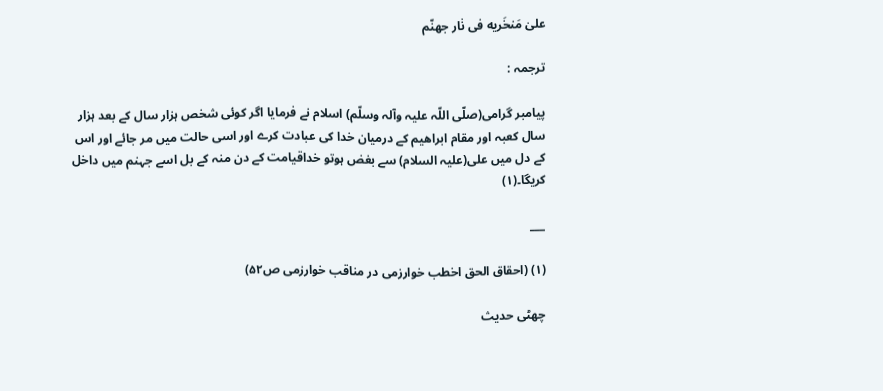علیٰ مَنخَریه فی نٰار جهنّم

ترجمہ :

پیامبر گرامی(صلّی اللّہ علیہ وآلہ وسلّم) اسلام نے فرمایا اگر کوئی شخص ہزار سال کے بعد ہزار سال کعبہ اور مقام ابراھیم کے درمیان خدا کی عبادت کرے اور اسی حالت میں مر جائے اور اس کے دل میں علی(علیہ السلام) سے بغض ہوتو خداقیامت کے دن منہ کے بل اسے جہنم میں داخل کریگا۔(۱)

___

(۱) (احقاق الحق اخطب خوارزمی در مناقب خوارزمی ص۵۲)

چھٹی حدیث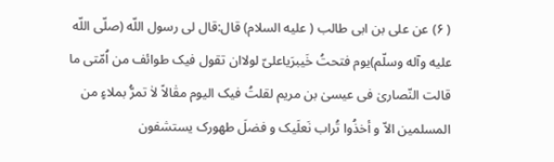( ۶) عن علی بن ابی طالب ( علیه السلام) قال:قال لی رسول اللّه (صلّی اللّه علیه وآله وسلّم)یوم فتحتُ خَیبرَیاعلیّ لولاان تقول فیک طوائف من اُمّتی ما قالت النّصاریٰ فی عیسیٰ بن مریم لقلتُ فیک الیوم مقٰالاً لاٰ تمرُّ بملاءٍ من المسلمین الاّ و أخذُوا تُراب نَعلَیک و فضلَ طهورک یستشفون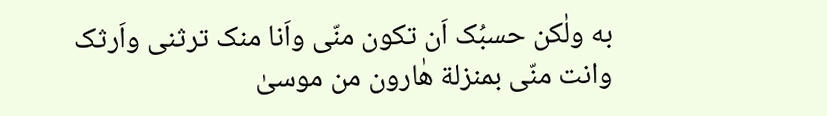به ولٰکن حسبُک اَن تکون منّی واَنا منک ترثنی واَرثک وانت منّی بمنزلة هٰارون من موسیٰ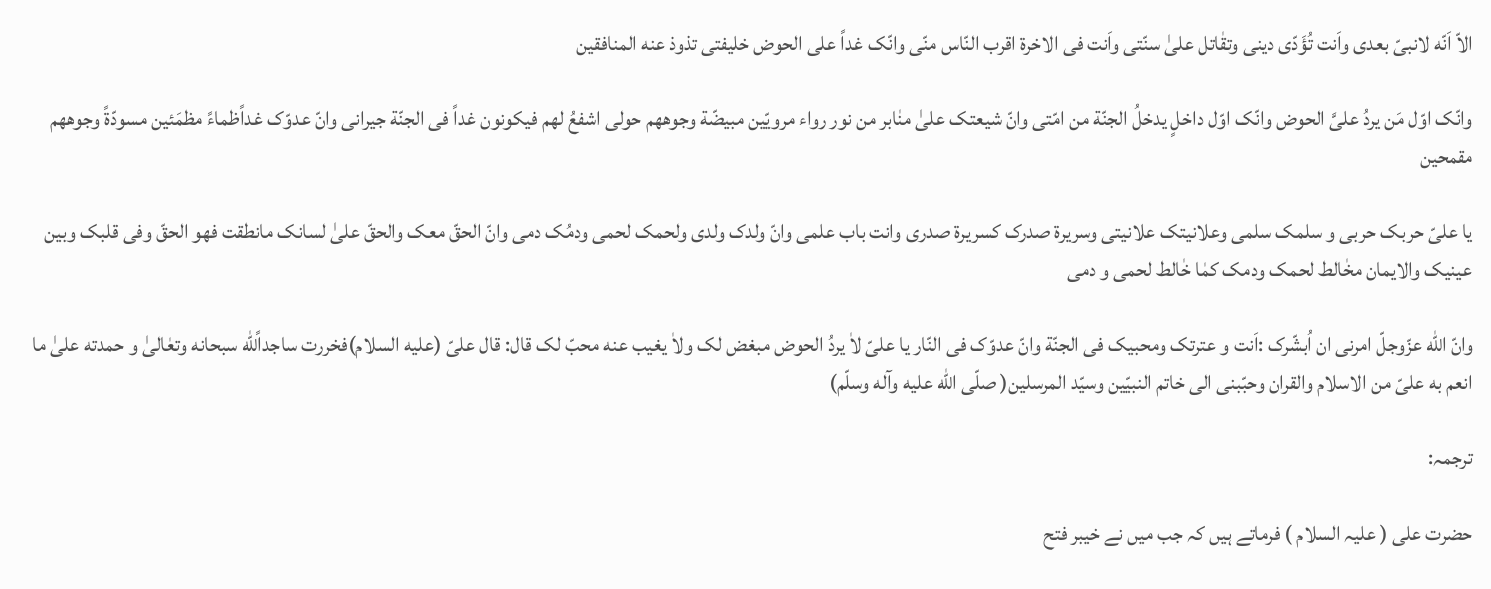الاّ اَنّه لانبیّ بعدی واَنت تُؤَدّی دینی وتقٰاتل علیٰ سنّتی واَنت فی الاخرة اقرب النّاس منّی وانّک غداً علی الحوض خلیفتی تذوذ عنه المنافقین

وانّک اوّل مَن یردُ علیَّ الحوض وانّک اوّل داخلٍ یدخلُ الجنّة من امّتی وانّ شیعتک علیٰ منٰابر من نور رواء مرویّین مبیضّة وجوههم حولی اشفعُ لهم فیکونون غداً فی الجنّة جیرانی وانّ عدوّک غداًظماءً مظمَئین مسودّةً وجوههم مقمحین

یا علیّ حربک حربی و سلمک سلمی وعلانیتک علانیتی وسریرة صدرک کسریرة صدری وانت باب علمی وانّ ولدک ولدی ولحمک لحمی ودمُک دمی وانّ الحقّ معک والحقّ علیٰ لسانک مانطقت فهو الحقّ وفی قلبک وبین عینیک والایمان مخٰالط لحمک ودمک کمٰا خٰالط لحمی و دمی

وانّ اللّه عزّوجلّ امرنی ان اُبشّرک :اَنت و عترتک ومحبیک فی الجنّة وانّ عدوّک فی النّار یا علیّ لاٰ یردُ الحوض مبغض لک ولاٰ یغیب عنه محبّ لک قال: قال علیّ (علیه السلام)فخررت ساجداًللّه سبحانه وتعٰالیٰ و حمدته علیٰ ما انعم به علیّ من الاسلام والقران وحبّبنی الی خاتم النبیّین وسیّد المرسلین( صلّی اللّه علیه وآله وسلّم)

ترجمہ:

حضرت علی ( علیہ السلام ) فرماتے ہیں کہ جب میں نے خیبر فتح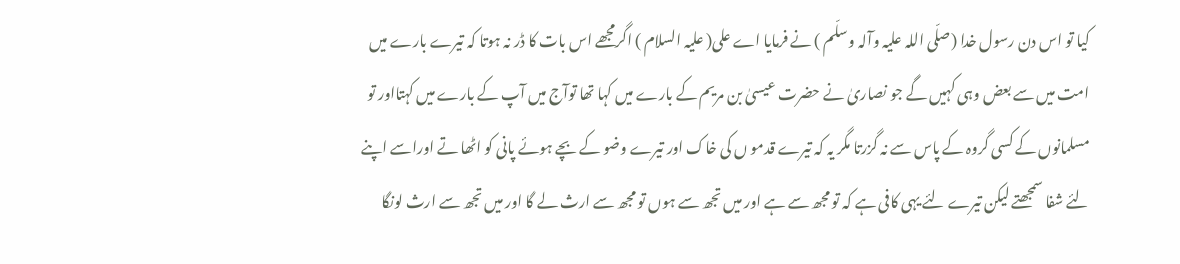کیا تو اس دن رسول خدا (صلّی اللہ علیہ وآلہ وسلّم ) نے فرمایا اے علی( علیہ السلام ) اگرمجھے اس بات کا ڈر نہ ہوتا کہ تیرے بارے میں امت میں سے بعض وہی کہیں گے جو نصاریٰ نے حضرت عیسیٰ بن مریم کے بارے میں کہا تھا توآج میں آپ کے بارے میں کہتااور تو مسلمانوں کے کسی گروہ کے پاس سے نہ گزرتا مگر یہ کہ تیرے قدمو ں کی خاک اور تیرے وضو کے بچے ہوئے پانی کو اٹھا تے اوراسے اپنے لئے شفا سمجھتے لیکن تیرے لئے یہی کافی ہے کہ تو مجھ سے ہے اور میں تجھ سے ہوں تو مجھ سے ارث لے گا اور میں تجھ سے ارث لونگا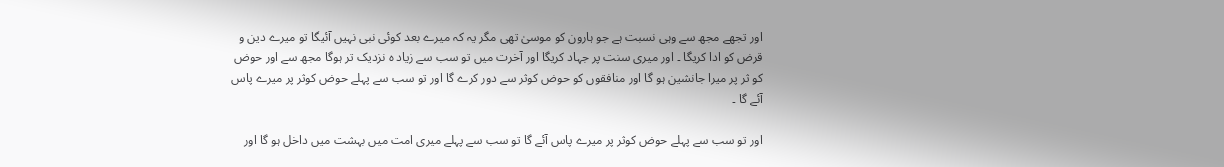اور تجھے مجھ سے وہی نسبت ہے جو ہارون کو موسیٰ تھی مگر یہ کہ میرے بعد کوئی نبی نہیں آئیگا تو میرے دین و قرض کو ادا کریگا ۔ اور میری سنت پر جہاد کریگا اور آخرت میں تو سب سے زیاد ہ نزدیک تر ہوگا مجھ سے اور حوض کو ثر پر میرا جانشین ہو گا اور منافقوں کو حوض کوثر سے دور کرے گا اور تو سب سے پہلے حوض کوثر پر میرے پاس آئے گا ۔

اور تو سب سے پہلے حوض کوثر پر میرے پاس آئے گا تو سب سے پہلے میری امت میں بہشت میں داخل ہو گا اور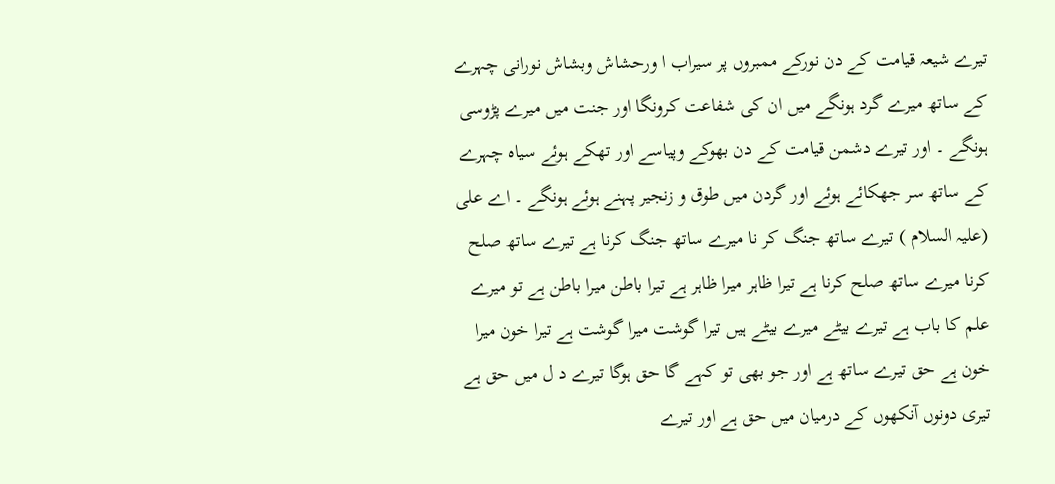تیرے شیعہ قیامت کے دن نورکے ممبروں پر سیراب ا ورحشاش وبشاش نورانی چہرے کے ساتھ میرے گرد ہونگے میں ان کی شفاعت کرونگا اور جنت میں میرے پڑوسی ہونگے ۔ اور تیرے دشمن قیامت کے دن بھوکے وپیاسے اور تھکے ہوئے سیاہ چہرے کے ساتھ سر جھکائے ہوئے اور گردن میں طوق و زنجیر پہنے ہوئے ہونگے ۔ اے علی (علیہ السلام ) تیرے ساتھ جنگ کر نا میرے ساتھ جنگ کرنا ہے تیرے ساتھ صلح کرنا میرے ساتھ صلح کرنا ہے تیرا ظاہر میرا ظاہر ہے تیرا باطن میرا باطن ہے تو میرے علم کا باب ہے تیرے بیٹے میرے بیٹے ہیں تیرا گوشت میرا گوشت ہے تیرا خون میرا خون ہے حق تیرے ساتھ ہے اور جو بھی تو کہے گا حق ہوگا تیرے د ل میں حق ہے تیری دونوں آنکھوں کے درمیان میں حق ہے اور تیرے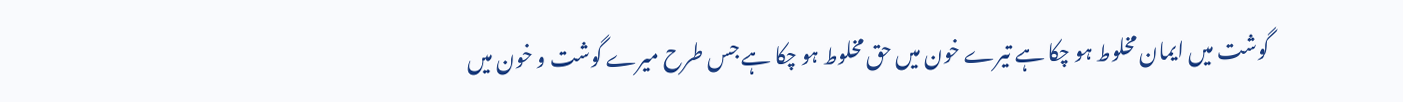گوشت میں ایمان مخلوط ہو چکا ہے تیرے خون میں حق مخلوط ہو چکا ہے جس طرح میرے گوشت و خون میں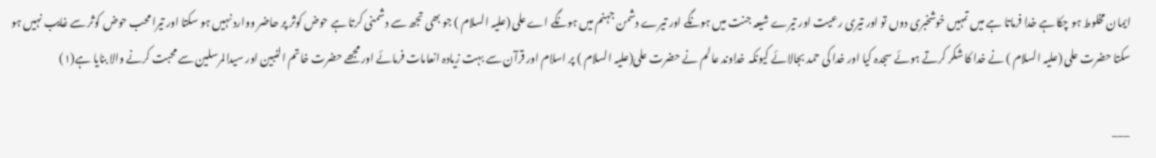ایمان مخلوط ہو چکا ہے خدا فرماتا ہے میں تمہیں خوشخبری دوں تو اور تیری رعیت اور تیرے شیعہ جنت میں ہونگے اور تیرے دشمن جہنم میں ہونگے اے علی (علیہ السلام ) جو بھی تجھ سے دشمنی کرتا ہے حوض کوثر پر حاضر ووارد نہیں ہو سکتا اور تیرا محب حوض کوثر سے غایب نہیں ہو سکتا حضرت علی (علیہ السلام ) نے خدا کا شکر کرتے ہوئے سجدہ کیا اور خدا کی حمد بجالائے کیونکہ خداوند عالم نے حضرت علی(علیہ السلام ) پر اسلام اور قرآن سے بہت زیادہ انعامات فرمائے اور مجھے حضرت خاتم النبین اور سیدالمرسلین سے محبت کرنے والا بنایا ہے(۱)

___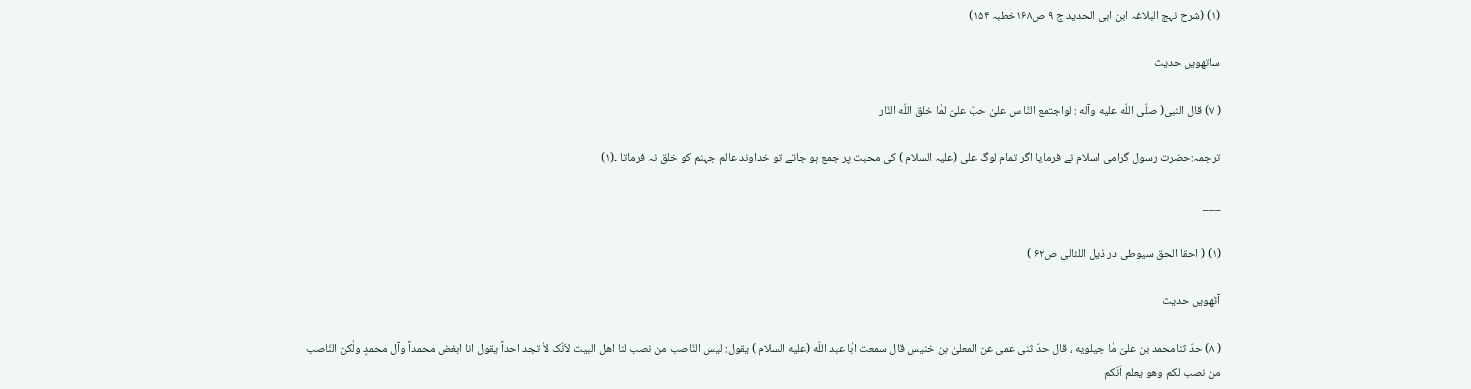(۱) (شرح نہج البلاغہ ابن ابی الحدید ج ۹ ص۱۶۸خطبہ ۱۵۴)

ساتھویں حدیث

( ۷) قال النبی( صلّی اللّه علیه وآله : لواجتمع النّا س علیٰ حبّ علیّ لمٰا خلق اللّه النّار

ترجمہ:حضرت رسول گرامی اسلام نے فرمایا اگر تمام لوگ علی (علیہ السلام ) کی محبت پر جمع ہو جاتے تو خداوند عالم جہنم کو خلق نہ فرماتا ۔(۱)

___

(۱) ( احقا الحق سیوطی در ذیل اللئالی ص۶۲ )

آٹھویں حدیث

( ۸) حدّ ثنامحمد بن علیّ مٰا جیلویه ، قال حدّ ثنی عمی عن المعلیٰ بن خنیس قال سمعت ابٰا عبد اللّه (علیه السلام ) یقول: لیس النّاصب من نصب لنا اهل البیت لاَنّک لاٰ تجد احداً یقول انا ابغض محمداً وآل محمدٍ ولٰکن النّاصب من نصب لکم وهو یعلم اَنّکم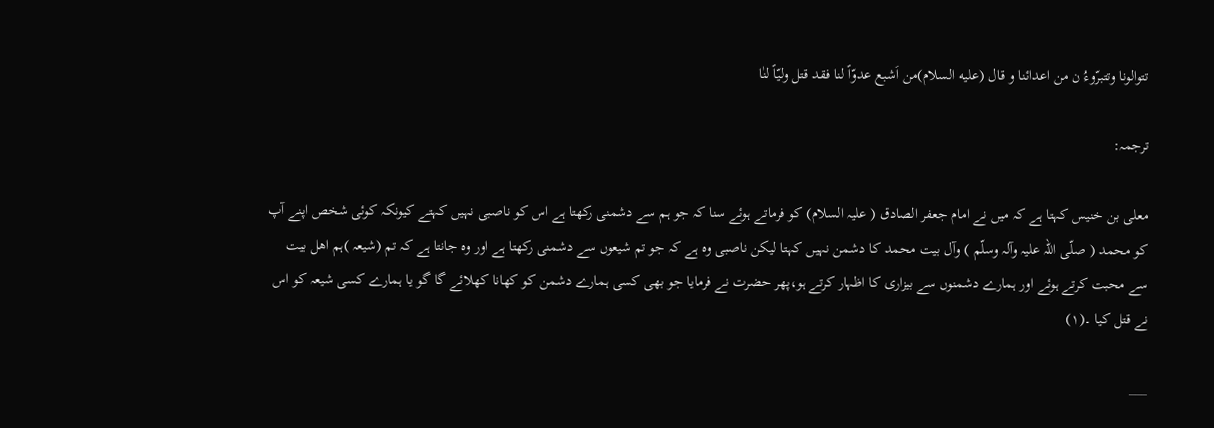تتوالونا وتتبرّوءُ ن من اعدائنا و قال (علیه السلام)من اَشبع عدوّاً لنا فقد قتل ولیّاً لنٰا

ترجمہ:

معلی بن خنیس کہتا ہے کہ میں نے امام جعفر الصادق ( علیہ السلام) کو فرماتے ہوئے سنا کہ جو ہم سے دشمنی رکھتا ہے اس کو ناصبی نہیں کہتے کیونکہ کوئی شخص اپنے آپ کو محمد ( صلّی اللہ علیہ وآلہ وسلّم ) وآل بیت محمد کا دشمن نہیں کہتا لیکن ناصبی وہ ہے کہ جو تم شیعوں سے دشمنی رکھتا ہے اور وہ جانتا ہے کہ تم (شیعہ )ہم اھل بیت سے محبت کرتے ہوئے اور ہمارے دشمنوں سے بیزاری کا اظہار کرتے ہو،پھر حضرت نے فرمایا جو بھی کسی ہمارے دشمن کو کھانا کھلائے گا گو یا ہمارے کسی شیعہ کو اس نے قتل کیا ۔(۱)

___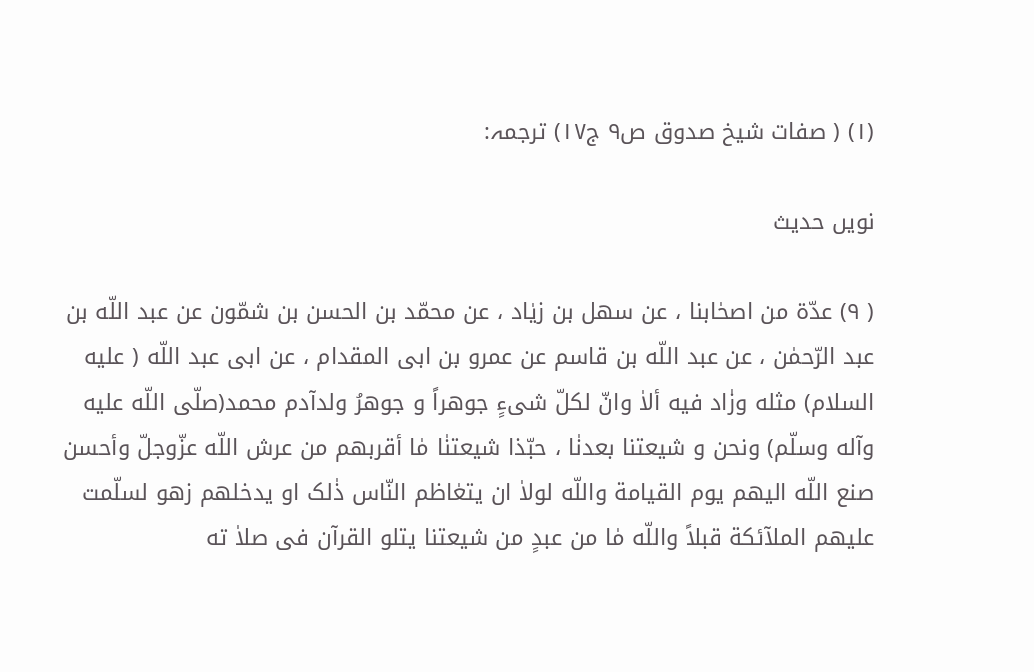(۱) ( صفات شیخ صدوق ص۹ ج۱۷) ترجمہ:

نویں حدیث

( ۹) عدّة من اصحٰابنا ، عن سهل بن زیٰاد ، عن محمّد بن الحسن بن شمّون عن عبد اللّه بن عبد الرّحمٰن ، عن عبد اللّه بن قاسم عن عمرو بن ابی المقدام ، عن ابی عبد اللّه ( علیه السلام) مثله وزٰاد فیه ألاٰ وانّ لکلّ شیءٍ جوهراً و جوهرُ ولدآدم محمد(صلّی اللّه علیه وآله وسلّم) ونحن و شیعتنا بعدنٰا ، حبّذا شیعتنٰا مٰا أقربهم من عرش اللّه عزّوجلّ وأحسن صنع اللّه الیهم یوم القیامة واللّه لولاٰ ان یتعٰاظم النّاس ذٰلک او یدخلهم زهو لسلّمت علیهم الملآئکة قبلاً واللّه مٰا من عبدٍ من شیعتنا یتلو القرآن فی صلاٰ ته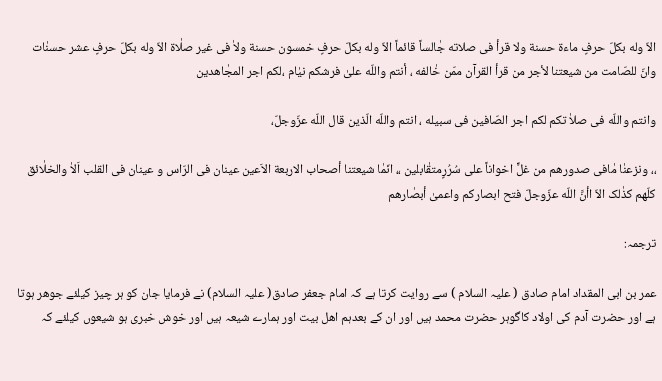الاّ وله بکلّ حرفٍ ماءة حسنة ولا قرأ فی صلاته جٰالساً قائماً الاّ وله بکلّ حرفٍ خمسون حسنة ولاٰ فی غیر صلٰاة الاّ وله بکلّ حرفٍ عشر حسنٰات وانّ للصّامت من شیعتنا لأجر من قرأ القرآن ممّن خٰالفه ، أنتم واللّه علیٰ فرشکم نیٰام ،لکم اجر المجٰاهدین

وانتم واللّه فی صلاٰ تکم لکم اجر الصّافین فی سبیله ، انتم واللّه الّذین قال اللّه عزّوجلّ،

،، ونزعنٰا مٰافی صدورهم من غلٍّ اخواناً علی سُرُرٍمتقٰابلین ،، انّمٰا شیعتنا أصحاب الاربعة الاَعین عینان فی الرّاس و عینان فی القلب اَلاٰ والخلٰائق کلّهم کذٰلک الاّ اأنَّ اللّه عزّوجلّ فتح ابصارکم واعمیٰ أبصٰارهم

ترجمہ:

عمر بن ابی المقداد امام صادق ( علیہ السلام ) سے روایت کرتا ہے کہ امام جعفر صادق( علیہ السلام) نے فرمایا جان کو ہر چیز کیلئے جوھر ہوتا ہے اور حضرت آدم کی اولاد کاگوہر حضرت محمد ہیں اور ان کے بعدہم اھل بیت اور ہمارے شیعہ ہیں اور خوش خبری ہو شیعوں کیلئے کہ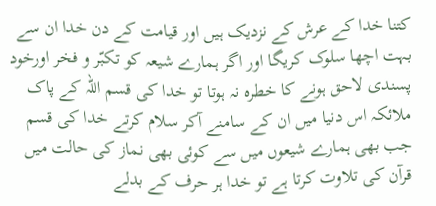کتنا خدا کے عرش کے نزدیک ہیں اور قیامت کے دن خدا ان سے بہت اچھا سلوک کریگا اور اگر ہمارے شیعہ کو تکبّر و فخر اورخود پسندی لاحق ہونے کا خطرہ نہ ہوتا تو خدا کی قسم اللہ کے پاک ملائکہ اس دنیا میں ان کے سامنے آکر سلام کرتے خدا کی قسم جب بھی ہمارے شیعوں میں سے کوئی بھی نماز کی حالت میں قرآن کی تلاوت کرتا ہے تو خدا ہر حرف کے بدلے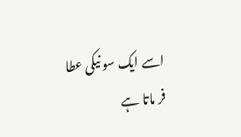اسے ایک سو نیکی عطا فر ماتا ہے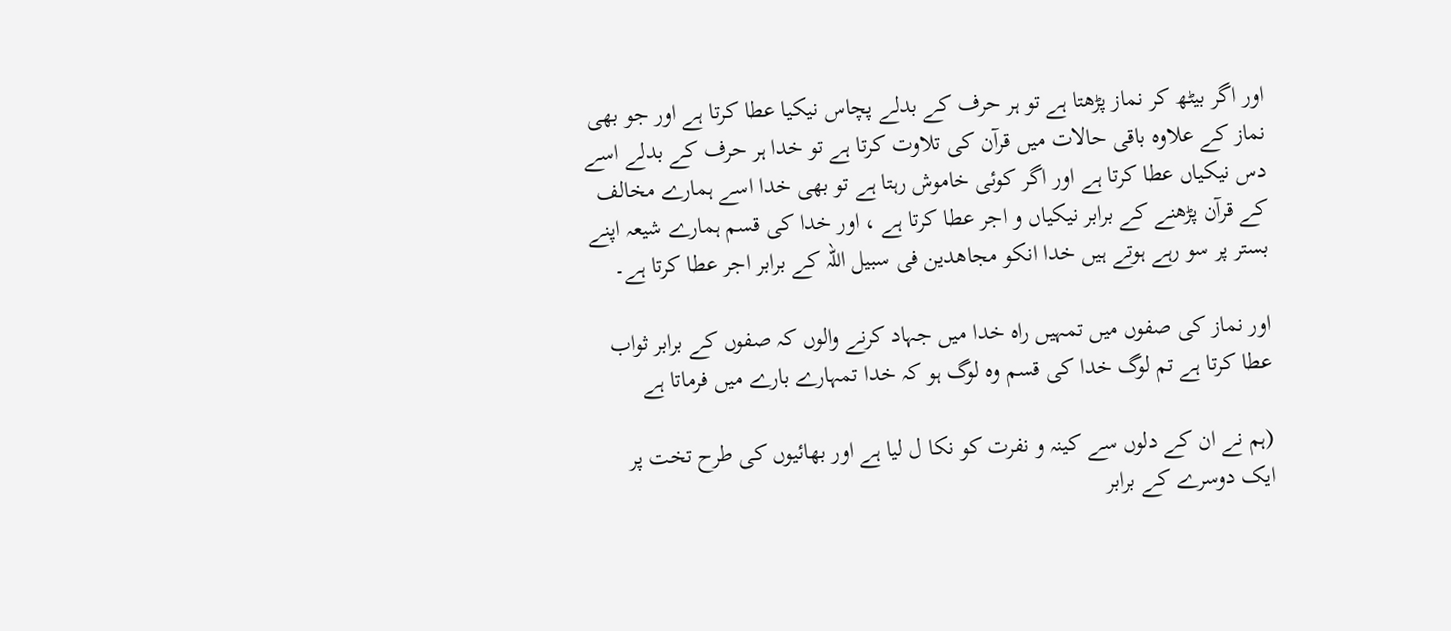اور اگر بیٹھ کر نماز پڑھتا ہے تو ہر حرف کے بدلے پچاس نیکیا عطا کرتا ہے اور جو بھی نماز کے علاوہ باقی حالات میں قرآن کی تلاوت کرتا ہے تو خدا ہر حرف کے بدلے اسے دس نیکیاں عطا کرتا ہے اور اگر کوئی خاموش رہتا ہے تو بھی خدا اسے ہمارے مخالف کے قرآن پڑھنے کے برابر نیکیاں و اجر عطا کرتا ہے ، اور خدا کی قسم ہمارے شیعہ اپنے بستر پر سو رہے ہوتے ہیں خدا انکو مجاھدین فی سبیل اللہ کے برابر اجر عطا کرتا ہے۔

اور نماز کی صفوں میں تمہیں راہ خدا میں جہاد کرنے والوں کہ صفوں کے برابر ثواب عطا کرتا ہے تم لوگ خدا کی قسم وہ لوگ ہو کہ خدا تمہارے بارے میں فرماتا ہے

(ہم نے ان کے دلوں سے کینہ و نفرت کو نکا ل لیا ہے اور بھائیوں کی طرح تخت پر ایک دوسرے کے برابر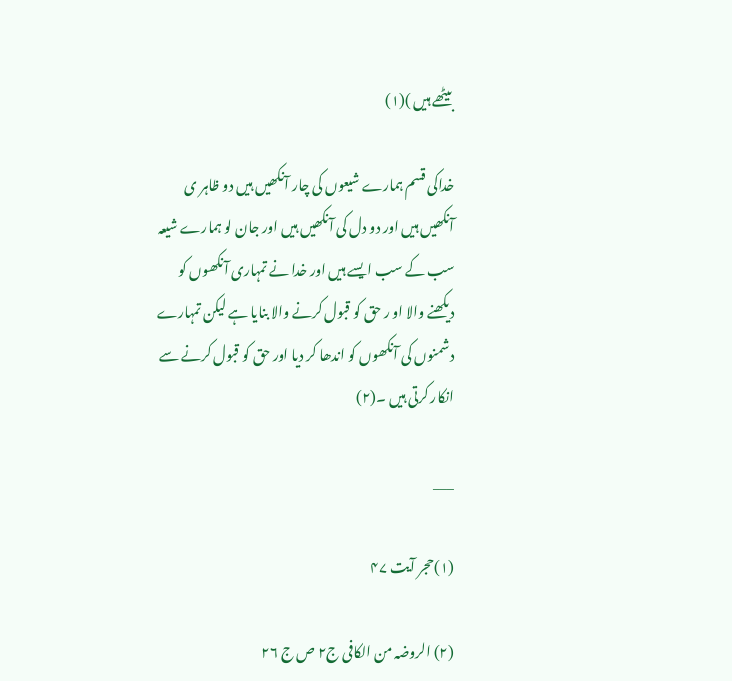بیٹھے ہیں )(۱)

خداکی قسم ہمارے شیعوں کی چار آنکھیں ہیں دو ظاہر ی آنکھیں ہیں اور دو دل کی آنکھیں ہیں اور جان لو ہمارے شیعہ سب کے سب ایسے ہیں اور خدا نے تمہاری آنکھوں کو دیکھنے والا او ر حق کو قبول کرنے والا بنایا ہے لیکن تمہارے دشمنوں کی آنکھوں کو اندھا کر دیا اور حق کو قبول کرنے سے انکار کرتی ہیں ۔(۲)

___

(۱)حجر آیت ۴۷

(۲) الروضہ من الکافی ج۲ ص ج ۲۶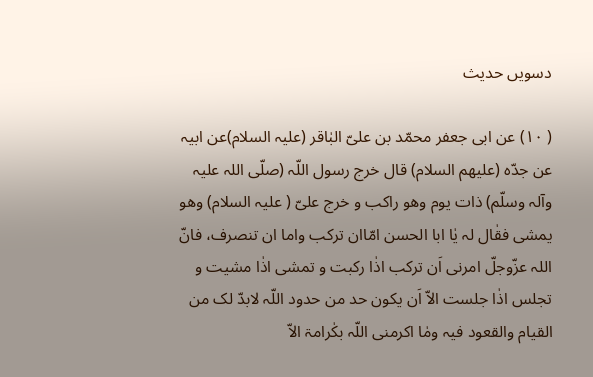دسویں حدیث

( ۱۰) عن ابی جعفر محمّد بن علیّ البٰاقر (علیہ السلام)عن ابیہ عن جدّہ (علیھم السلام) قال خرج رسول اللّہ (صلّی اللہ علیہ وآلہ وسلّم) ذات یوم وھو راکب و خرج علیّ ( علیہ السلام) وھو یمشی فقٰال لہ یٰا ابا الحسن امّاان ترکب واما ان تنصرف، فانّ اللہ عزّوجلّ امرنی اَن ترکب اذٰا رکبت و تمشی اذٰا مشیت و تجلس اذٰا جلست الاّ اَن یکون حد من حدود اللّہ لابدّ لک من القیام والقعود فیہ ومٰا اکرمنی اللّہ بکٰرامۃ الاّ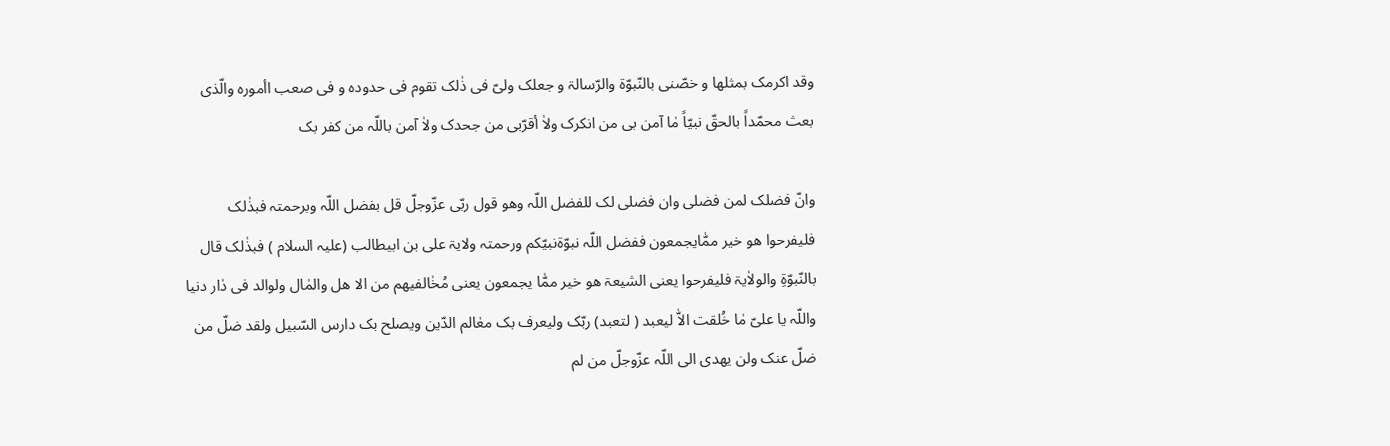وقد اکرمک بمثلھا و خصّنی بالنّبوّۃ والرّسالۃ و جعلک ولیّ فی ذٰلک تقوم فی حدودہ و فی صعب اأمورہ والّذی بعث محمّداً بالحقّ نبیّاً مٰا آمن بی من انکرک ولاٰ أقرّبی من جحدک ولاٰ آمن باللّہ من کفر بک

وانّ فضلک لمن فضلی وان فضلی لک للفضل اللّہ وھو قول ربّی عزّوجلّ قل بفضل اللّہ وبرحمتہ فبذٰلک فلیفرحوا ھو خیر ممّٰایجمعون ففضل اللّہ نبوّۃنبیّکم ورحمتہ ولایۃ علی بن ابیطالب (علیہ السلام ) فبذٰلک قال بالنّبوّۃِ والولاٰیۃ فلیفرحوا یعنی الشیعۃ ھو خیر ممّٰا یجمعون یعنی مُخٰالفیھم من الا ھل والمٰال ولوالد فی دٰار دنیا واللّہ یا علیّ مٰا خُلقت الاّٰ لیعبد ( لتعبد) ربّک ولیعرف بک معٰالم الدّین ویصلح بک دارس السّبیل ولقد ضلّ من ضلّ عنک ولن یھدی الی اللّہ عزّوجلّ من لم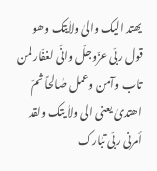یھتد الیک والیٰ ولاٰیتک وھو قول ربّی عزّوجلّ وانّی لغفّار لمن تاب وآمن وعمل صٰالحاً ثمّ اھتدیٰ یعنی الی ولاٰ یتک ولقد أمرنی ربّی تبٰارک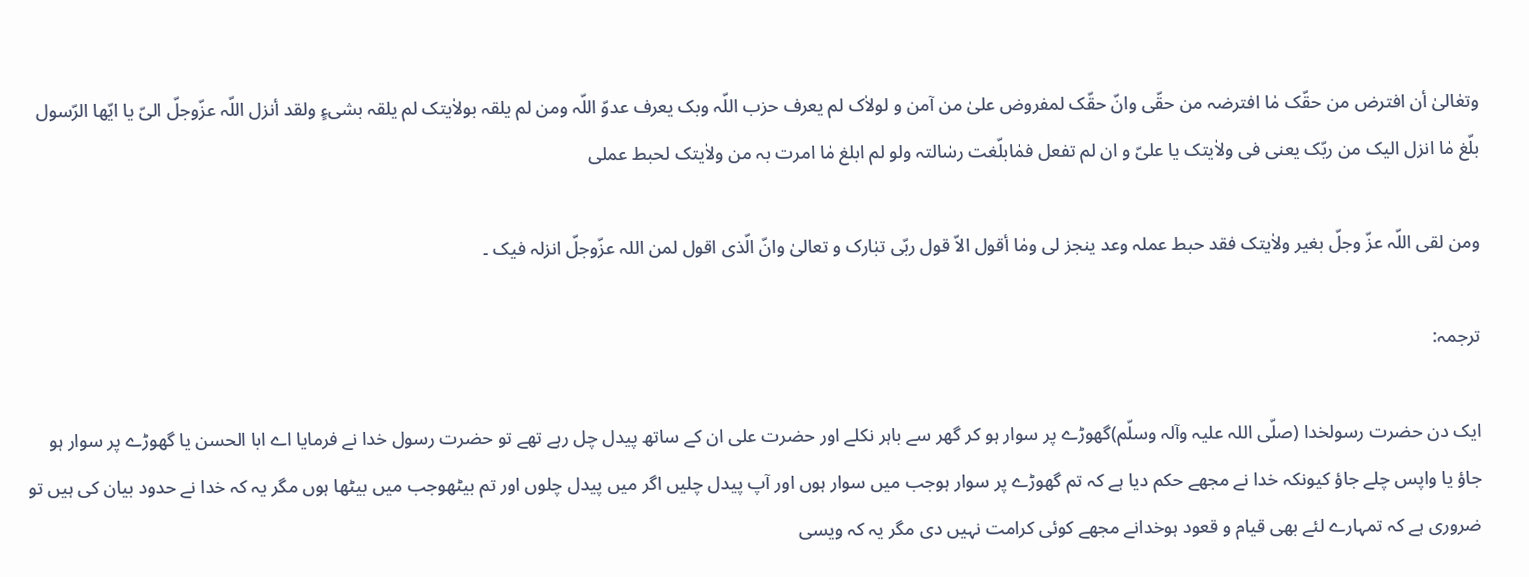وتعٰالیٰ أن افترض من حقّک مٰا افترضہ من حقّی وانّ حقّک لمفروض علیٰ من آمن و لولاٰک لم یعرف حزب اللّہ وبک یعرف عدوّ اللّہ ومن لم یلقہ بولاٰیتک لم یلقہ بشیءٍ ولقد أنزل اللّہ عزّوجلّ الیّ یا ایّھا الرّسول بلّغ مٰا انزل الیک من ربّک یعنی فی ولاٰیتک یا علیّ و ان لم تفعل فمٰابلّغت رسٰالتہ ولو لم ابلغ مٰا امرت بہ من ولاٰیتک لحبط عملی

ومن لقی اللّہ عزّ وجلّ بغیر ولاٰیتک فقد حبط عملہ وعد ینجز لی ومٰا أقول الاّ قول ربّی تبٰارک و تعالیٰ وانّ الّذی اقول لمن اللہ عزّوجلّ انزلہ فیک ۔

ترجمہ:

ایک دن حضرت رسولخدا (صلّی اللہ علیہ وآلہ وسلّم)گھوڑے پر سوار ہو کر گھر سے باہر نکلے اور حضرت علی ان کے ساتھ پیدل چل رہے تھے تو حضرت رسول خدا نے فرمایا اے ابا الحسن یا گھوڑے پر سوار ہو جاؤ یا واپس چلے جاؤ کیونکہ خدا نے مجھے حکم دیا ہے کہ تم گھوڑے پر سوار ہوجب میں سوار ہوں اور آپ پیدل چلیں اگر میں پیدل چلوں اور تم بیٹھوجب میں بیٹھا ہوں مگر یہ کہ خدا نے حدود بیان کی ہیں تو ضروری ہے کہ تمہارے لئے بھی قیام و قعود ہوخدانے مجھے کوئی کرامت نہیں دی مگر یہ کہ ویسی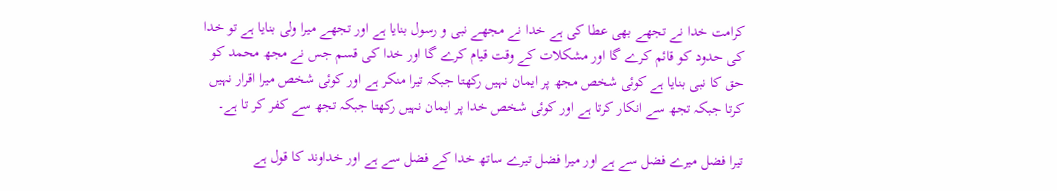کرامت خدا نے تجھے بھی عطا کی ہے خدا نے مجھے نبی و رسول بنایا ہے اور تجھے میرا ولی بنایا ہے تو خدا کی حدود کو قائم کرے گا اور مشکلات کے وقت قیام کرے گا اور خدا کی قسم جس نے مجھ محمد کو حق کا نبی بنایا ہے کوئی شخص مجھ پر ایمان نہیں رکھتا جبکہ تیرا منکر ہے اور کوئی شخص میرا اقرار نہیں کرتا جبکہ تجھ سے انکار کرتا ہے اور کوئی شخص خدا پر ایمان نہیں رکھتا جبکہ تجھ سے کفر کر تا ہے۔

تیرا فضل میرے فضل سے ہے اور میرا فضل تیرے ساتھ خدا کے فضل سے ہے اور خداوند کا قول ہے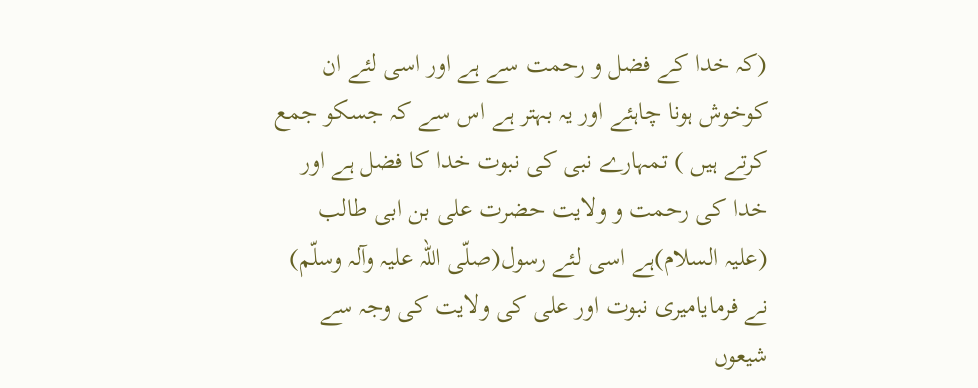(کہ خدا کے فضل و رحمت سے ہے اور اسی لئے ان کوخوش ہونا چاہئے اور یہ بہتر ہے اس سے کہ جسکو جمع کرتے ہیں ) تمہارے نبی کی نبوت خدا کا فضل ہے اور خدا کی رحمت و ولایت حضرت علی بن ابی طالب (علیہ السلام)ہے اسی لئے رسول(صلّی اللہ علیہ وآلہ وسلّم) نے فرمایامیری نبوت اور علی کی ولایت کی وجہ سے شیعوں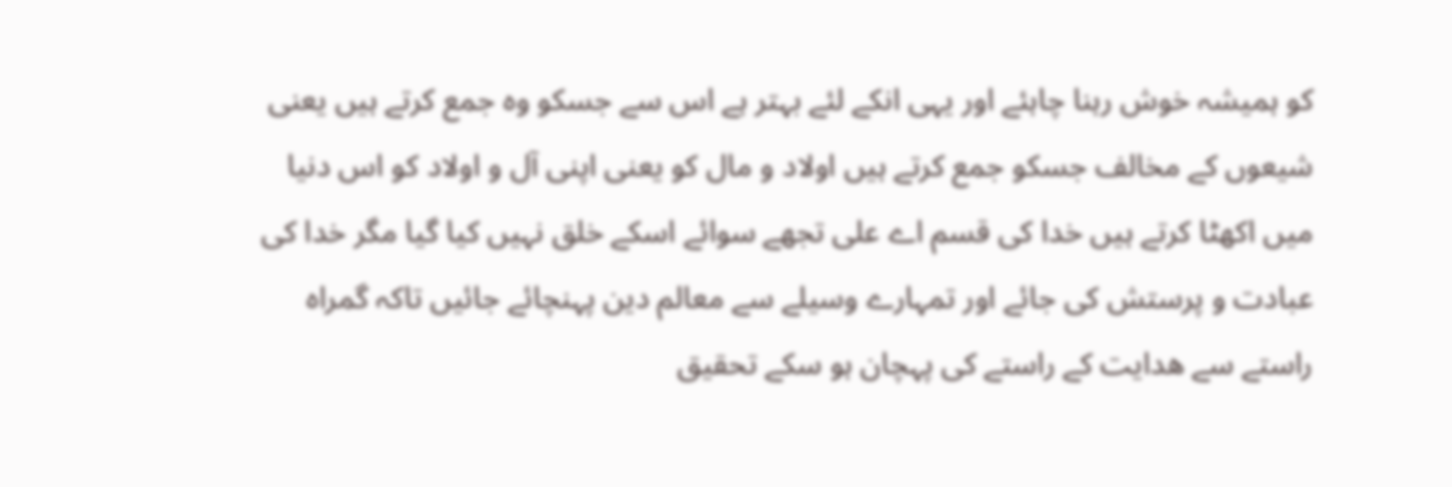کو ہمیشہ خوش رہنا چاہئے اور یہی انکے لئے بہتر ہے اس سے جسکو وہ جمع کرتے ہیں یعنی شیعوں کے مخالف جسکو جمع کرتے ہیں اولاد و مال کو یعنی اپنی آل و اولاد کو اس دنیا میں اکھٹا کرتے ہیں خدا کی قسم اے علی تجھے سوائے اسکے خلق نہیں کیا گیا مگر خدا کی عبادت و پرستش کی جائے اور تمہارے وسیلے سے معالم دین پہنچائے جائیں تاکہ گمراہ راستے سے ھدایت کے راستے کی پہچان ہو سکے تحقیق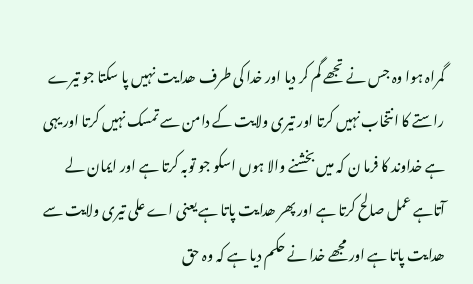گمراہ ہوا وہ جس نے تجھے گم کر دیا اور خدا کی طرف ھدا یت نہیں پا سکتا جو تیرے راستے کا انتخاب نہیں کرتا اور تیری ولایت کے دامن سے تمسک نہیں کرتا اور یہی ہے خداوند کا فرما ن کہ میں بخشنے والا ہوں اسکو جو توبہ کرتا ہے اور ایمان لے آتاہے عمل صالح کرتا ہے اور پھر ھدایت پاتا ہے یعنی اے علی تیری ولایت سے ھدایت پاتا ہے اور مجھے خدا نے حکم دیا ہے کہ وہ حق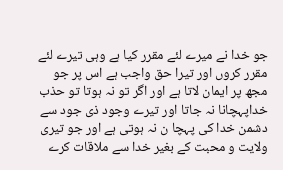جو خدا نے میرے لئے مقرر کیا ہے وہی تیرے لئے مقرر کروں اور تیرا حق واجب ہے اس پر جو مجھ پر ایمان لاتا ہے اور اگر تو نہ ہوتا تو حذب خداپہچانا نہ جاتا اور تیرے وجود ذی جود سے دشمن خدا کی پہچا ن نہ ہوتی ہے اور جو تیری ولایت و محبت کے بغیر خدا سے ملاقات کرے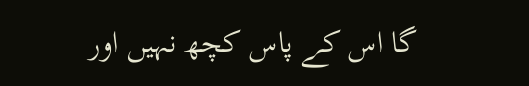گا اس کے پاس کچھ نہیں اور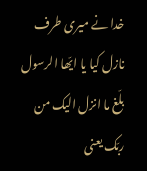خدا نے میری طرف نازل کیا یا ایّھا الرسول بلّغ ما انزل الیک من ربّک یعنی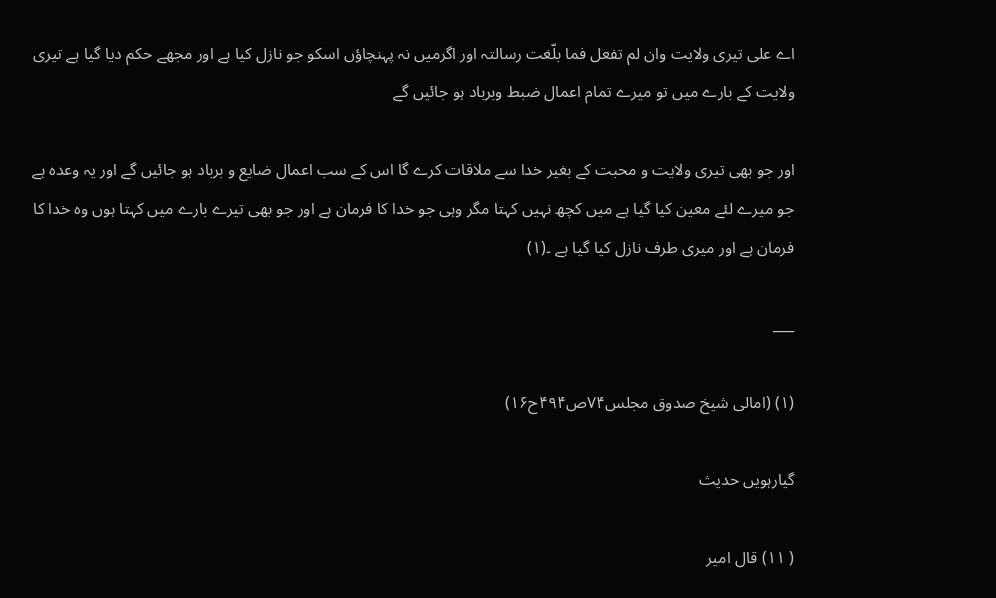اے علی تیری ولایت وان لم تفعل فما بلّغت رسالتہ اور اگرمیں نہ پہنچاؤں اسکو جو نازل کیا ہے اور مجھے حکم دیا گیا ہے تیری ولایت کے بارے میں تو میرے تمام اعمال ضبط وبرباد ہو جائیں گے

اور جو بھی تیری ولایت و محبت کے بغیر خدا سے ملاقات کرے گا اس کے سب اعمال ضایع و برباد ہو جائیں گے اور یہ وعدہ ہے جو میرے لئے معین کیا گیا ہے میں کچھ نہیں کہتا مگر وہی جو خدا کا فرمان ہے اور جو بھی تیرے بارے میں کہتا ہوں وہ خدا کا فرمان ہے اور میری طرف نازل کیا گیا ہے ۔(۱)

___

(۱) (امالی شیخ صدوق مجلس۷۴ص۴۹۴ح۱۶)

گیارہویں حدیث

( ۱۱) قال امیر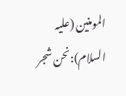المومنین (علیہ السلام):نحن شجر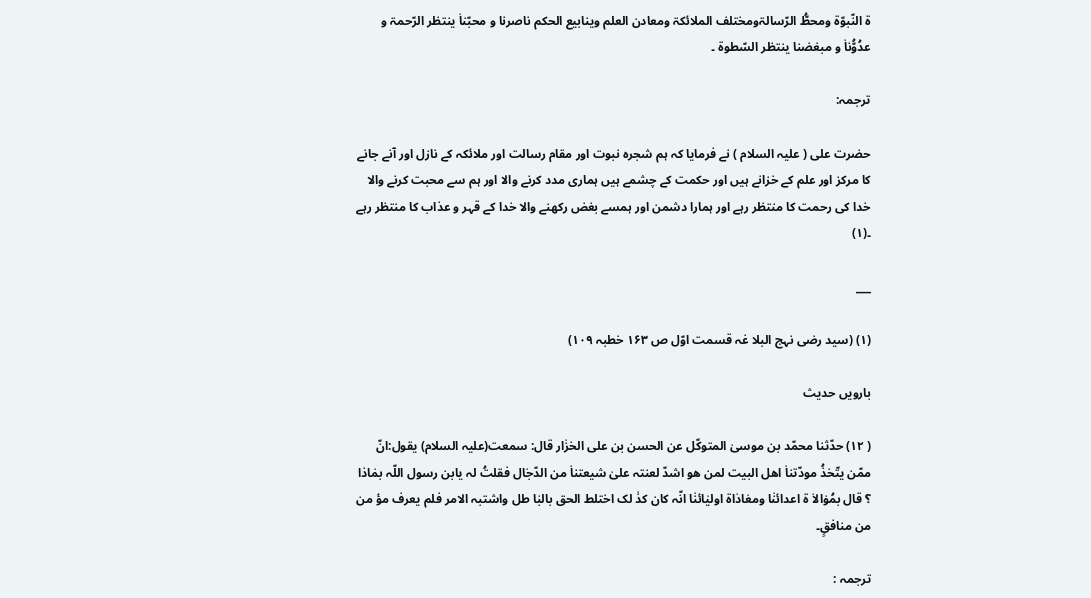ۃ النّبوّۃ ومحطُّ الرّسالۃومختلف الملائکۃ ومعادن العلم وینابیع الحکم ناصرنا و محبّناٰ ینتظر الرّحمۃ و عدُوُّناٰ و مبغضنا ینتظر السّطوۃ ۔

ترجمہ:

حضرت علی ( علیہ السلام ) نے فرمایا کہ ہم شجرہ نبوت اور مقام رسالت اور ملائکہ کے نازل اور آنے جانے کا مرکز اور علم کے خزانے ہیں اور حکمت کے چشمے ہیں ہماری مدد کرنے والا اور ہم سے محبت کرنے والا خدا کی رحمت کا منتظر رہے اور ہمارا دشمن اور ہمسے بغض رکھنے والا خدا کے قہر و عذاب کا منتظر رہے ۔(۱)

___

(۱) (سید رضی نہج البلا غہ قسمت اوّل ص ۱۶۳ خطبہ ۱۰۹)

بارویں حدیث

( ۱۲) حدّثنا محمّد بن موسیٰ المتوکّل عن الحسن بن علی الخزٰار قال: سمعت(علیہ السلام) یقول:انّ ممّن یتّخذُ مودّتناٰ اھل البیت لمن ھو اشدّ لعنتہ علیٰ شیعتناٰ من الدّجٰال فقلتُ لہ یابن رسول اللّہ بمٰاذا ؟ قال بمُوٰالاٰ ۃ اعدائنٰا ومعٰادٰاۃ اولیٰائنٰا انّہ کان کذٰ لک اختلط الحق بالبٰا طل واشتبہ الامر فلم یعرف مؤ من من منافقٍ۔

ترجمہ :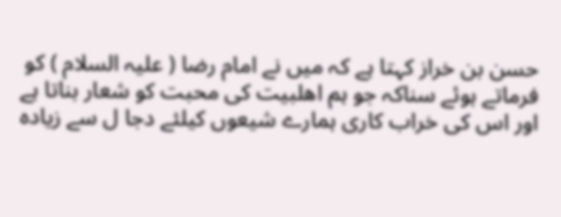حسن بن خراز کہتا ہے کہ میں نے امام رضا ( علیہ السلام ) کو فرماتے ہوئے سناکہ جو ہم اھلبیت کی محبت کو شعار بناتا ہے اور اس کی خراب کاری ہمارے شیعوں کیلئے دجا ل سے زیادہ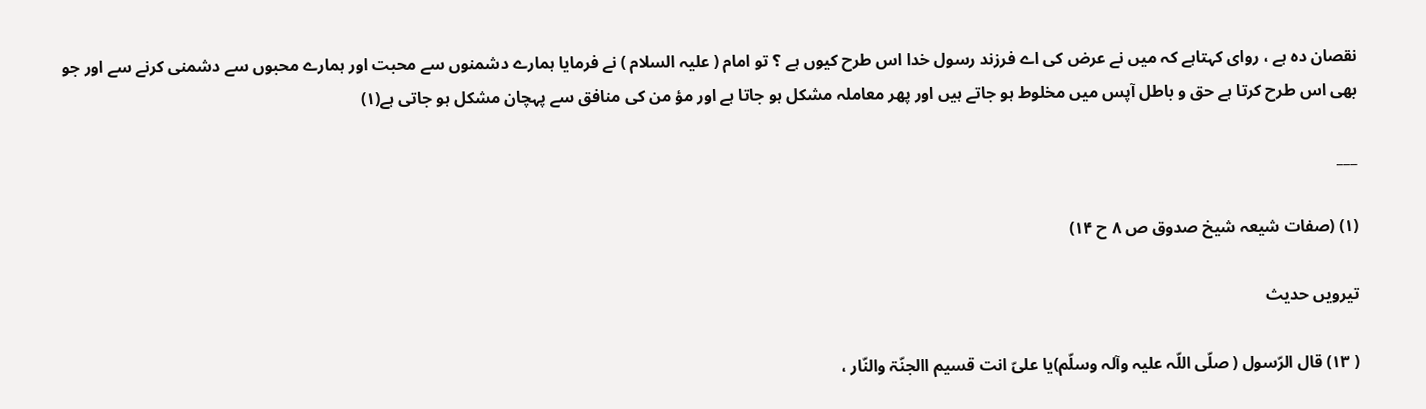نقصان دہ ہے ، روای کہتاہے کہ میں نے عرض کی اے فرزند رسول خدا اس طرح کیوں ہے ؟ تو امام ( علیہ السلام ) نے فرمایا ہمارے دشمنوں سے محبت اور ہمارے محبوں سے دشمنی کرنے سے اور جو بھی اس طرح کرتا ہے حق و باطل آپس میں مخلوط ہو جاتے ہیں اور پھر معاملہ مشکل ہو جاتا ہے اور مؤ من کی منافق سے پہچان مشکل ہو جاتی ہے(۱)

___

(۱) (صفات شیعہ شیخ صدوق ص ۸ ح ۱۴)

تیرویں حدیث

( ۱۳) قال الرّسول ( صلّی اللّہ علیہ وآلہ وسلّم)یا علیّ انت قسیم االجنّۃ والنّار ،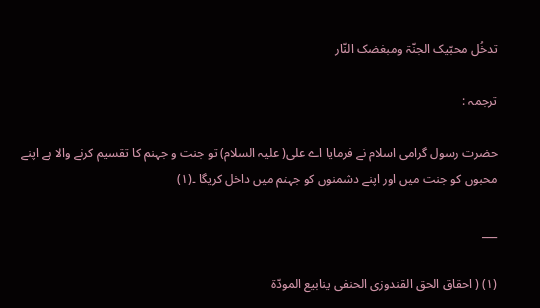تدخُل محبّیک الجنّۃ ومبغضک النّار

ترجمہ :

حضرت رسول گرامی اسلام نے فرمایا اے علی( علیہ السلام) تو جنت و جہنم کا تقسیم کرنے والا ہے اپنے محبوں کو جنت میں اور اپنے دشمنوں کو جہنم میں داخل کریگا ۔(۱)

___

(۱) ( احقاق الحق القندوزی الحنفی ینابیع المودّۃ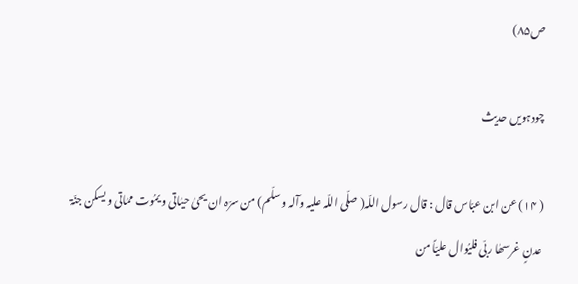ص۸۵)

چودہویں حدیث

( ۱۴) عن ابن عبّاس قال : قال رسول اللّہ( صلّی اللّہ علیہ وآلہ وسلّم) من سرّہ ان یحیٰ حیٰاتی و یمُوت ممٰاتی و یسکن جنّۃ عدنٍ غرسھٰا ربّی فلیُوال علیّاً من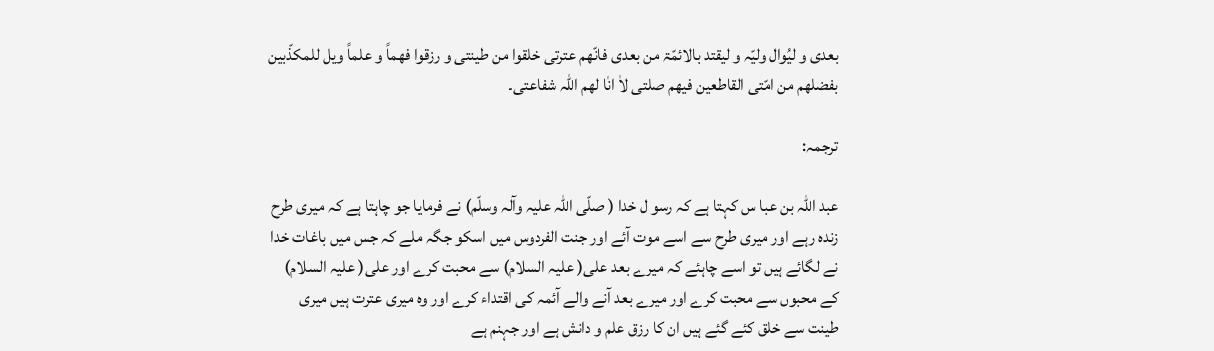بعدی و لیُوال ولیّہ و لیقتد بالائمّۃ من بعدی فانّھم عترتی خلقوا من طینتی و رزقوا فھماً و علماً ویل للمکذّبین بفضلھم من امّتی القاطعین فیھم صلتی لاٰ انٰا لھم اللّہ شفاعتی۔

ترجمہ:

عبد اللہ بن عبا س کہتا ہے کہ رسو ل خدا ( صلّی اللہ علیہ وآلہ وسلّم) نے فرمایا جو چاہتا ہے کہ میری طرح زندہ رہے اور میری طرح سے اسے موت آئے اور جنت الفردوس میں اسکو جگہ ملے کہ جس میں باغات خدا نے لگائے ہیں تو اسے چاہئے کہ میرے بعد علی( علیہ السلام) سے محبت کرے اور علی( علیہ السلام) کے محبوں سے محبت کرے اور میرے بعد آنے والے آئمہ کی اقتداء کرے اور وہ میری عترت ہیں میری طینت سے خلق کئے گئے ہیں ان کا رزق علم و دانش ہے اور جہنم ہے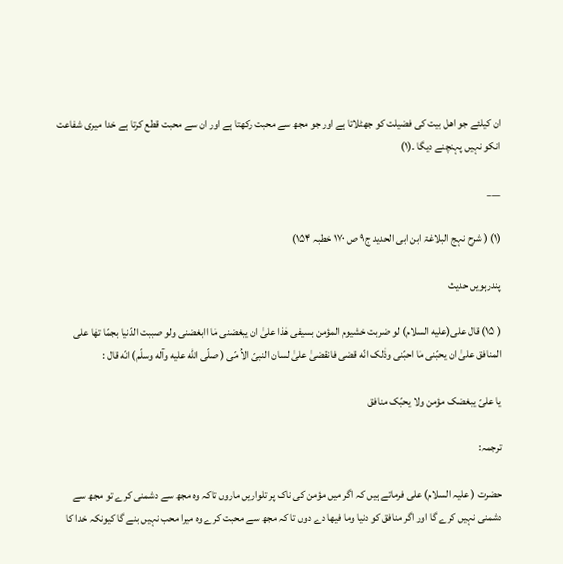ان کیلئے جو اھل بیت کی فضیلت کو جھٹلاتا ہے اور جو مجھ سے محبت رکھتا ہے اور ان سے محبت قطع کرتا ہے خدا میری شفاعت انکو نہیں پہنچنے دیگا ۔(۱)

___

(۱) ( شرح نہج البلاغۃ ابن ابی الحدید ج۹ ص ۱۷۰ خطبہ ۱۵۴)

پندرہویں حدیث

( ۱۵) قال علی(علیه السلام) لو ضربت خشیوم المؤمن بسیفی هٰذا علیٰ ان یبغضنی مٰا اابغضنی ولو صببت الدّنیا بجمّا تهٰا علی المنافق علیٰ ان یحبّنی مٰا احبّنی وذٰلک انّه قضی فانقضیٰ علیٰ لسان النبیّ الاُ مّی ( صلّی اللّه علیه وآله وسلّم) انّه قال :

یا علیّ یبغضک مؤمن ولا یحبّک منافق

ترجمہ:

حضرت ( علیہ السلام) علی فرماتے ہیں کہ اگر میں مؤمن کی ناک پر تلواریں ماروں تاکہ وہ مجھ سے دشمنی کرے تو مجھ سے دشمنی نہیں کرے گا اور اگر منافق کو دنیا وما فیھا دے دوں تا کہ مجھ سے محبت کرے وہ میرا محب نہیں بنے گا کیونکہ خدا کا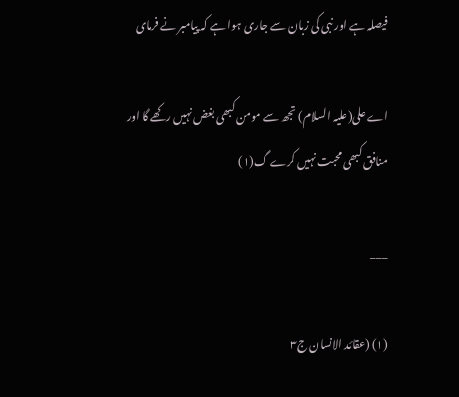فیصلہ ہے اور نبی کی زبان سے جاری ہوا ہے کہ پیامبر نے فرمای

اے علی(علیہ السلام) تجھ سے مومن کبھی بغض نہیں رکھے گا اور منافق کبھی محبت نہیں کرے گ(۱)

___

(۱) (عقائد الانسان ج۳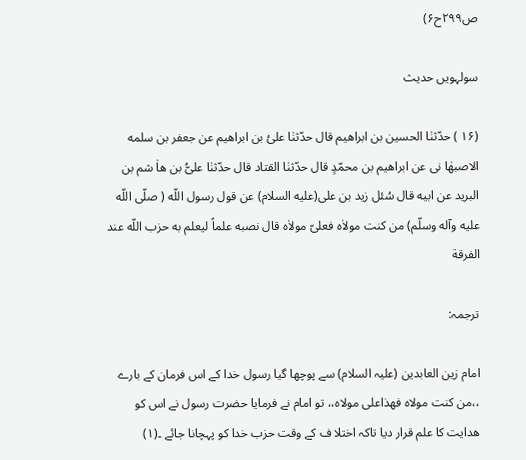ص۲۹۹ح۶)

سولہویں حدیث

(۱۶ ) حدّثنٰا الحسین بن ابراهیم قال حدّثنٰا علیُ بن ابراهیم عن جعفر بن سلمه الاصبهٰا نی عن ابراهیم بن محمّدٍ قال حدّثنٰا القتاد قال حدّثنٰا علیُّ بن هاٰ شم بن البرید عن ابیه قال سُئل زید بن علی(علیه السلام) عن قول رسول اللّه ( صلّی اللّه علیه وآله وسلّم) من کنت مولاٰه فعلیّ مولاٰه قال نصبه علماً لیعلم به حزب اللّه عند الفرقة

ترجمہ:

امام زین العابدین (علیہ السلام) سے پوچھا گیا رسول خدا کے اس فرمان کے بارے ،،من کنت مولاہ فھذاعلی مولاہ،، تو امام نے فرمایا حضرت رسول نے اس کو ھدایت کا علم قرار دیا تاکہ اختلا ف کے وقت حزب خدا کو پہچانا جائے ۔(۱)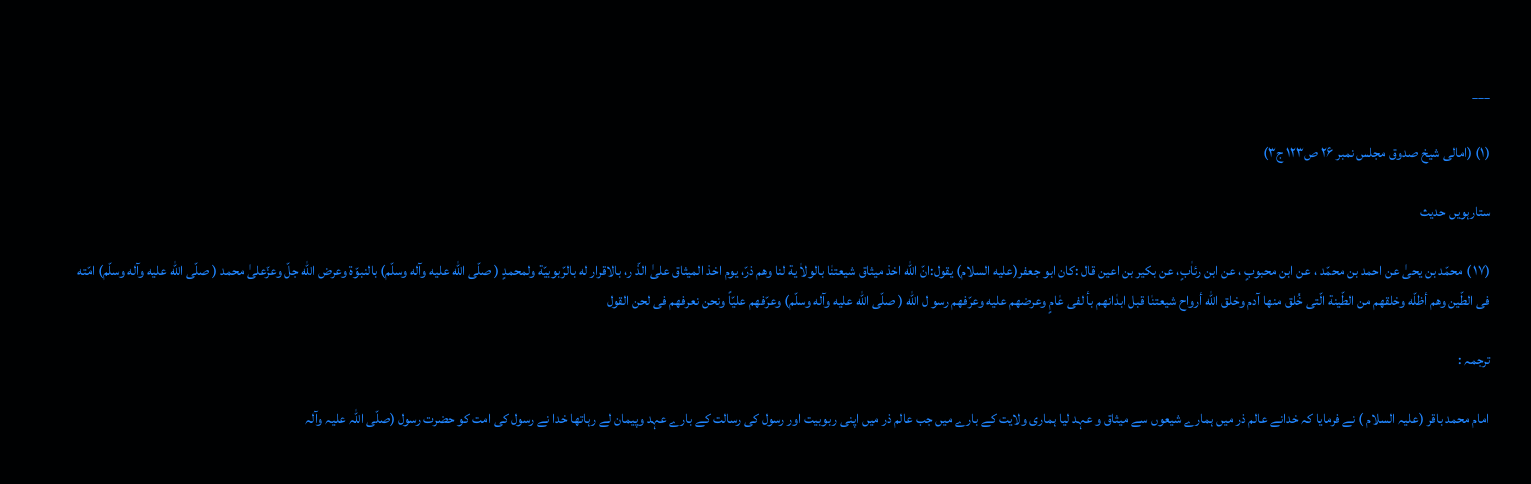___

(۱) (امالی شیخ صدوق مجلس نمبر ۲۶ ص۱۲۳ ج۳)

ستارہویں حدیث

(۱۷ ) محمّد بن یحیٰ عن احمد بن محمّد ، عن ابن محبوبٍ ، عن ابن رئاٰبٍ، عن بکیر بن اعین قال :کان ابو جعفر(علیه السلام) یقول:انّ اللّه اخذ میثاق شیعتنٰا بالولاٰ یة لنا وهم ذرّ، یوم اخذ المیثاق علیٰ الذّ ر، بالاقرار له بالرّبوبیّة ولمحمدٍ ( صلّی اللّه علیه وآله وسلّم) بالنبوّة وعرض اللّه جلّ وعزّعلیٰ محمد ( صلّی اللّه علیه وآله وسلّم) امّته فی الطّین وهم أظلّه وخلقهم من الطّینة الّتی خُلق منها آدم وخلق اللّه أرواح شیعتنٰا قبل ابدٰانهم بأ لفی عٰامٍ وعرضهم علیه وعرّفهم رسو ل اللّه ( صلّی اللّه علیه وآله وسلّم) وعرّفهم علیّاً ونحن نعرفهم فی لحن القول

ترجمہ :

امام محمد باقر (علیہ السلام ) نے فرمایا کہ خدانے عالم ذر میں ہمارے شیعوں سے میثاق و عہد لیا ہماری ولایت کے بارے میں جب عالم ذر میں اپنی ربوبیت اور رسول کی رسالت کے بارے عہد وپیمان لے رہاتھا خدا نے رسول کی امت کو حضرت رسول (صلّی اللہ علیہ وآلہ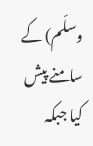وسلّم) کے سامنے پیش کیا جبکہ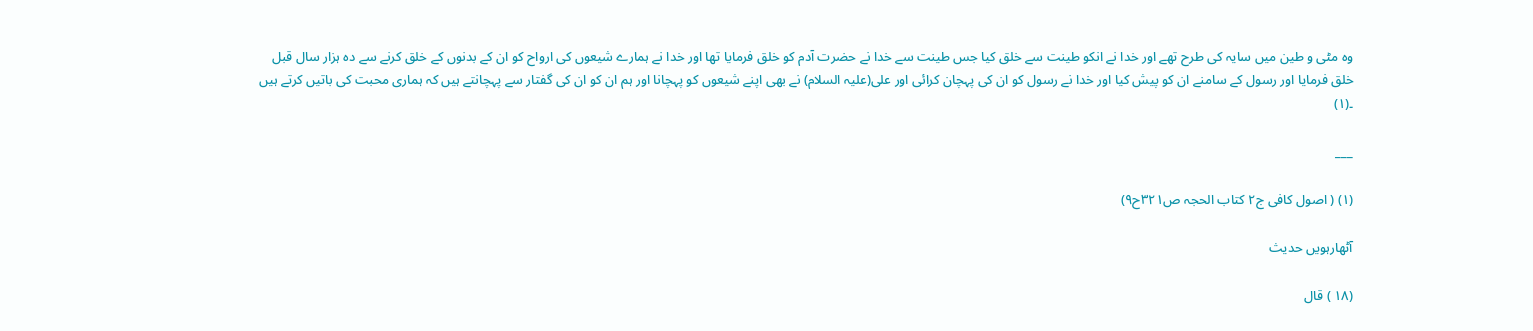وہ مٹی و طین میں سایہ کی طرح تھے اور خدا نے انکو طینت سے خلق کیا جس طینت سے خدا نے حضرت آدم کو خلق فرمایا تھا اور خدا نے ہمارے شیعوں کی ارواح کو ان کے بدنوں کے خلق کرنے سے دہ ہزار سال قبل خلق فرمایا اور رسول کے سامنے ان کو پیش کیا اور خدا نے رسول کو ان کی پہچان کرائی اور علی(علیہ السلام) نے بھی اپنے شیعوں کو پہچانا اور ہم ان کو ان کی گفتار سے پہچانتے ہیں کہ ہماری محبت کی باتیں کرتے ہیں ۔(۱)

___

(۱) ( اصول کافی ج۲ کتاب الحجہ ص۳۲۱ح۹)

آٹھارہویں حدیث

(۱۸ ) قال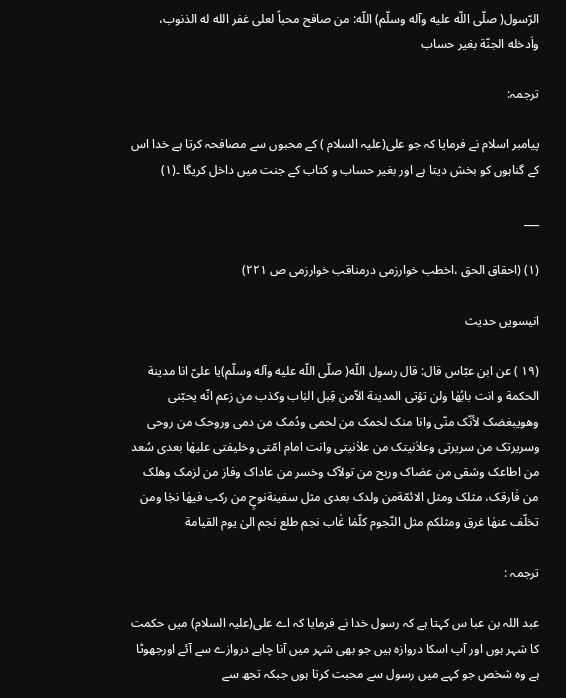الرّسول( صلّی اللّه علیه وآله وسلّم) اللّه: من صافح محباً لعلی غفر الله له الذنوب، واَدخله الجنّة بغیر حساب

ترجمہ:

پیامبر اسلام نے فرمایا کہ جو علی(علیہ السلام ) کے محبوں سے مصافحہ کرتا ہے خدا اس کے گناہوں کو بخش دیتا ہے اور بغیر حساب و کتاب کے جنت میں داخل کریگا ۔(۱)

___

(۱) (احقاق الحق ،اخطب خوارزمی درمناقب خوارزمی ص ۲۲۱)

انیسویں حدیث

(۱۹ ) عن ابن عبّاس قال: قال رسول اللّه( صلّی اللّه علیه وآله وسلّم)یا علیّ انا مدینة الحکمة و انت بابُهٰا ولن تؤتی المدینة الاّمن قِبل البٰاب وکذب من زعم انّه یحبّنی وهویبغضک لأنّک منّی وانا منک لحمک من لحمی ودُمک من دمی وروحک من روحی وسریرتک من سریرتی وعلاٰنیتک من علاٰنیتی وانت امام امّتی وخلیفتی علیهٰا بعدی سُعد من اطاعک وشقی من عصٰاک وربح من تولاّک وخسر من عاداک وفاز من لزمک وهلک من فٰارقک، مثلک ومثل الائمّةمن ولدک بعدی مثل سفینةنوحٍ من رکب فیهٰا نجٰا ومن تخلّف عنهٰا غرق ومثلکم مثل النّجوم کلّمٰا غٰاب نجم طلع نجم الیٰ یوم القیامة

ترجمہ :

عبد اللہ بن عبا س کہتا ہے کہ رسول خدا نے فرمایا کہ اے علی(علیہ السلام) میں حکمت کا شہر ہوں اور آپ اسکا دروازہ ہیں جو بھی شہر میں آنا چاہے دروازے سے آئے اورجھوٹا ہے وہ شخص جو کہے میں رسول سے محبت کرتا ہوں جبکہ تجھ سے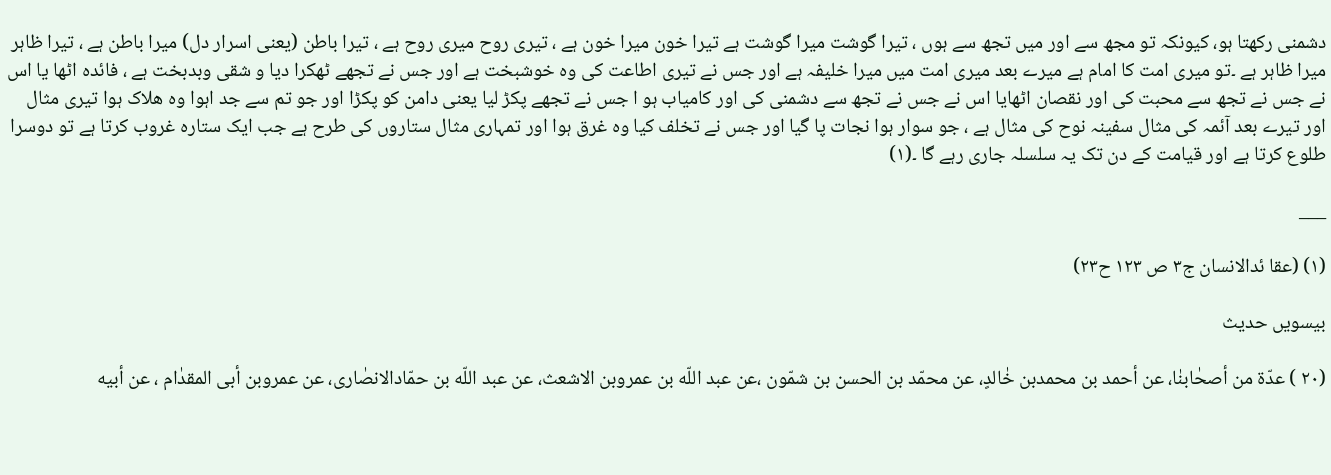دشمنی رکھتا ہو، کیونکہ تو مجھ سے اور میں تجھ سے ہوں ، تیرا گوشت میرا گوشت ہے تیرا خون میرا خون ہے ، تیری روح میری روح ہے ، تیرا باطن (یعنی اسرار دل) میرا باطن ہے ، تیرا ظاہر میرا ظاہر ہے ۔تو میری امت کا امام ہے میرے بعد میری امت میں میرا خلیفہ ہے اور جس نے تیری اطاعت کی وہ خوشبخت ہے اور جس نے تجھے ٹھکرا دیا و شقی وبدبخت ہے ، فائدہ اٹھا یا اس نے جس نے تجھ سے محبت کی اور نقصان اٹھایا اس نے جس نے تجھ سے دشمنی کی اور کامیاب ہو ا جس نے تجھے پکڑ لیا یعنی دامن کو پکڑا اور جو تم سے جد اہوا وہ ھلاک ہوا تیری مثال اور تیرے بعد آئمہ کی مثال سفینہ نوح کی مثال ہے ، جو سوار ہوا نجات پا گیا اور جس نے تخلف کیا وہ غرق ہوا اور تمہاری مثال ستاروں کی طرح ہے جب ایک ستارہ غروب کرتا ہے تو دوسرا طلوع کرتا ہے اور قیامت کے دن تک یہ سلسلہ جاری رہے گا ۔(۱)

___

(۱) (عقا ئدالانسان ج۳ ص ۱۲۳ ح۲۳)

بیسویں حدیث

(۲۰ ) عدّة من أصحٰابنٰا، عن أحمد بن محمدبن خٰالدٍ، عن محمّد بن الحسن بن شمّون ،عن عبد اللّه بن عمروبن الاشعث، عن عبد اللّه بن حمّادالانصٰاری، عن عمروبن أبی المقدٰام ، عن أبیه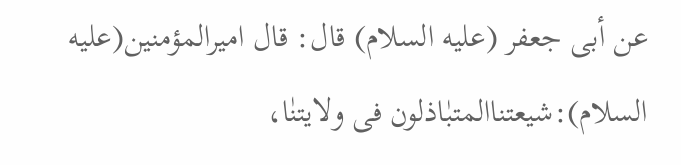عن أبی جعفر (علیه السلام) قال: قال امیرالمؤمنین(علیه السلام):شیعتناالمتبٰاذلون فی ولایتنٰا،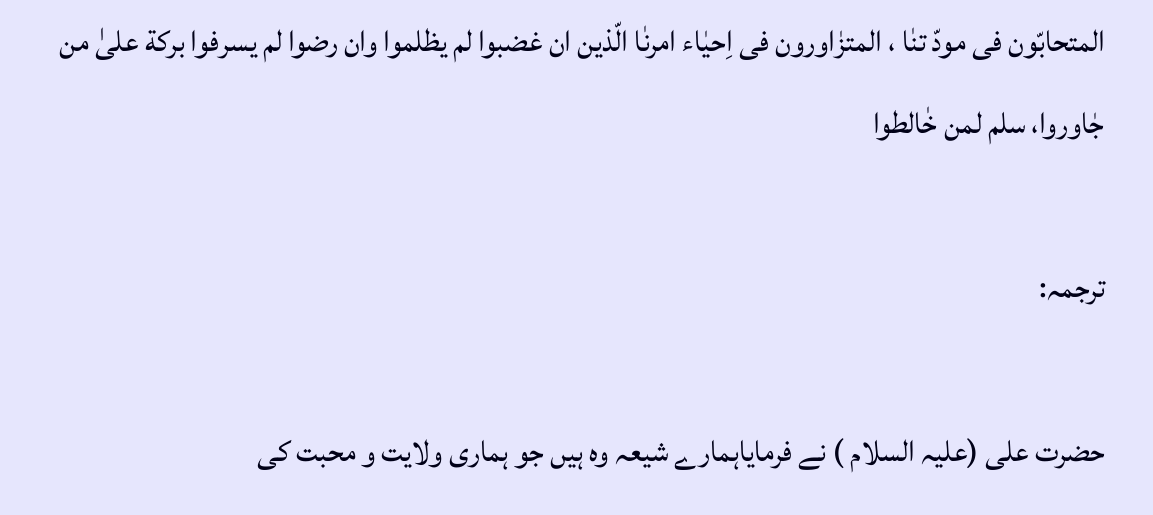المتحابّون فی مودّ تنٰا ، المتزٰاورون فی اِحیٰاء امرنٰا الّذین ان غضبوا لم یظلموا وان رضوا لم یسرفوا برکة علیٰ من جٰاوروا، سلم لمن خٰالطوا

ترجمہ:

حضرت علی (علیہ السلام ) نے فرمایاہمارے شیعہ وہ ہیں جو ہماری ولایت و محبت کی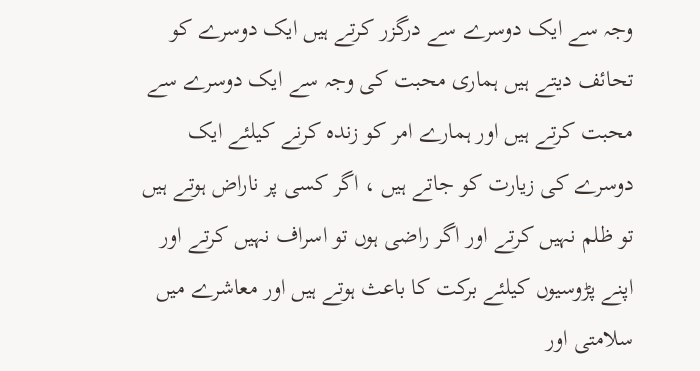وجہ سے ایک دوسرے سے درگزر کرتے ہیں ایک دوسرے کو تحائف دیتے ہیں ہماری محبت کی وجہ سے ایک دوسرے سے محبت کرتے ہیں اور ہمارے امر کو زندہ کرنے کیلئے ایک دوسرے کی زیارت کو جاتے ہیں ، اگر کسی پر ناراض ہوتے ہیں تو ظلم نہیں کرتے اور اگر راضی ہوں تو اسراف نہیں کرتے اور اپنے پڑوسیوں کیلئے برکت کا باعث ہوتے ہیں اور معاشرے میں سلامتی اور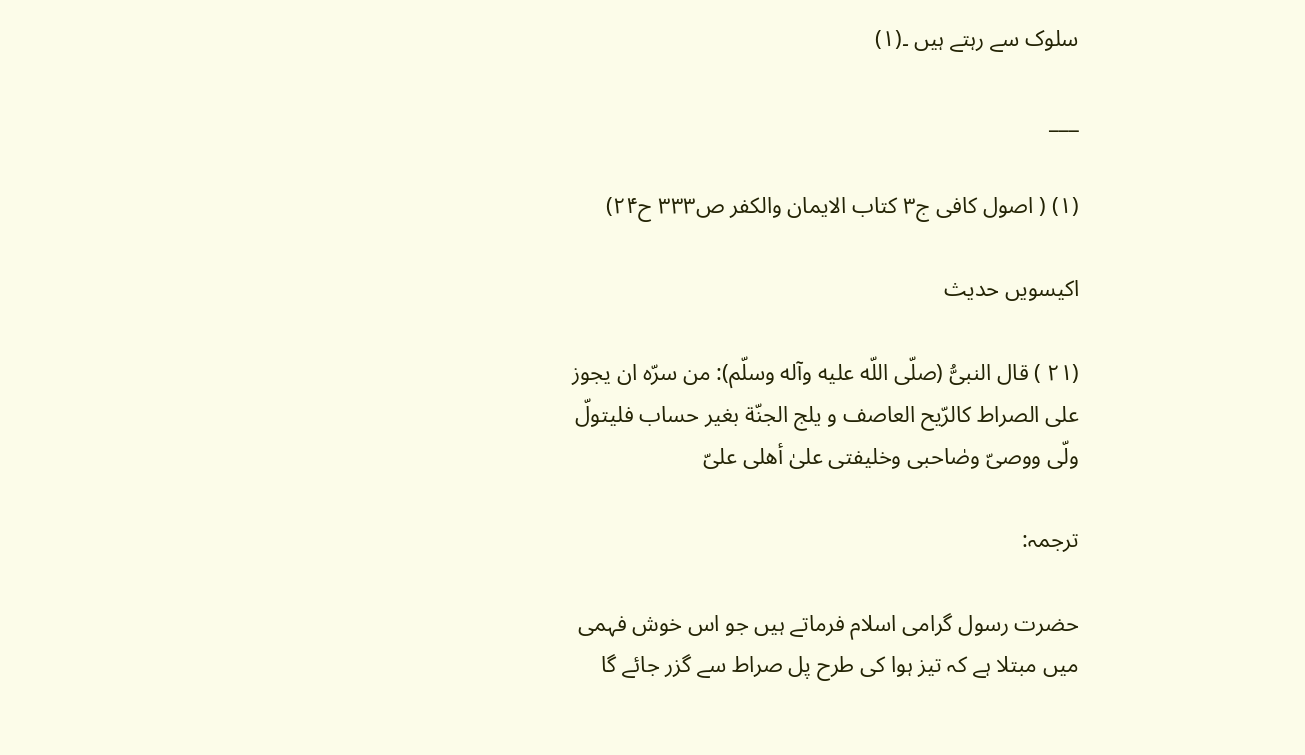سلوک سے رہتے ہیں ۔(۱)

___

(۱) ( اصول کافی ج۳ کتاب الایمان والکفر ص۳۳۳ ح۲۴)

اکیسویں حدیث

(۲۱ ) قال النبیُّ (صلّی اللّه علیه وآله وسلّم): من سرّه ان یجوز علی الصراط کالرّیح العاصف و یلج الجنّة بغیر حساب فلیتولّ ولّی ووصیّ وصٰاحبی وخلیفتی علیٰ أهلی علیّ

ترجمہ:

حضرت رسول گرامی اسلام فرماتے ہیں جو اس خوش فہمی میں مبتلا ہے کہ تیز ہوا کی طرح پل صراط سے گزر جائے گا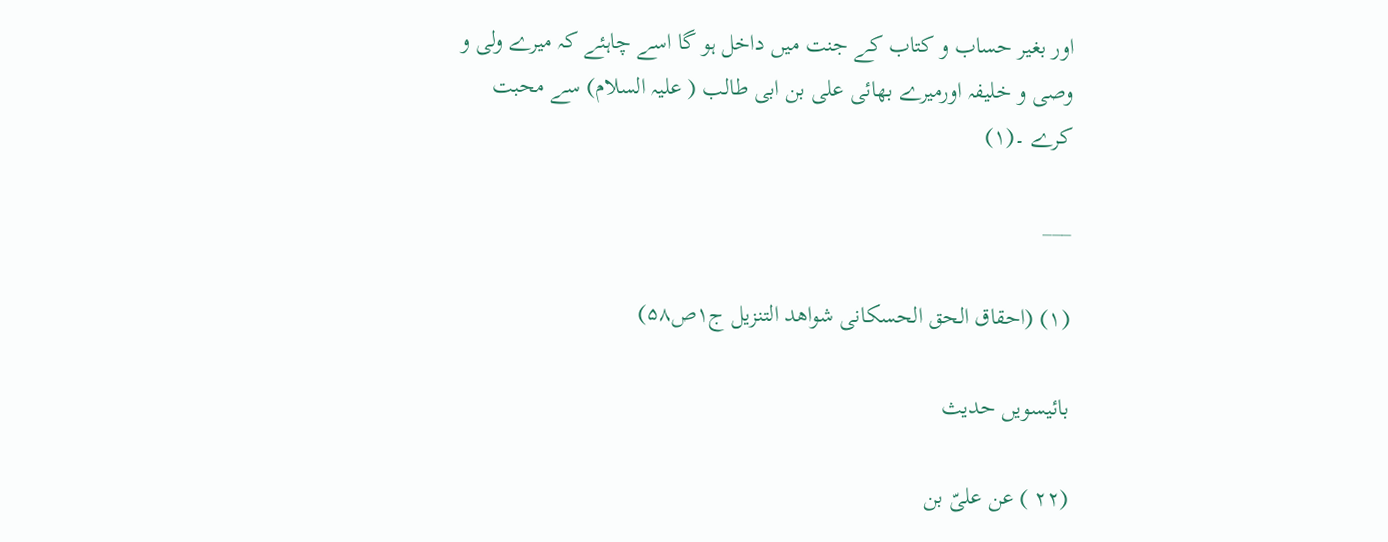اور بغیر حساب و کتاب کے جنت میں داخل ہو گا اسے چاہئے کہ میرے ولی و وصی و خلیفہ اورمیرے بھائی علی بن ابی طالب ( علیہ السلام) سے محبت کرے ۔(۱)

___

(۱) (احقاق الحق الحسکانی شواھد التنزیل ج۱ص۵۸)

بائیسویں حدیث

(۲۲ ) عن علیّ بن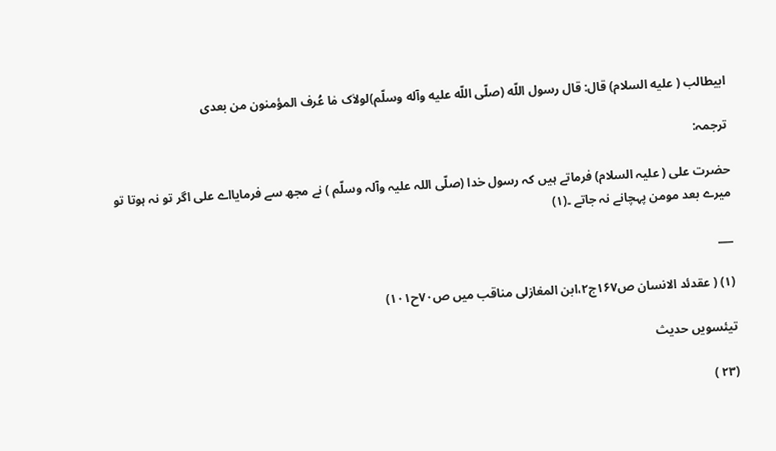ابیطالب ( علیه السلام) قال: قال رسول اللّه (صلّی اللّه علیه وآله وسلّم)لولاٰک مٰا عُرف المؤمنون من بعدی

ترجمہ:

حضرت علی ( علیہ السلام) فرماتے ہیں کہ رسول خدا (صلّی اللہ علیہ وآلہ وسلّم ) نے مجھ سے فرمایااے علی اگر تو نہ ہوتا تو میرے بعد مومن پہچانے نہ جاتے ۔(۱)

___

(۱) ( عقدئد الانسان ص۱۶۷ج۲،ابن المغازلی مناقب میں ص۷۰ح۱۰۱)

تیئسویں حدیث

(۲۳ )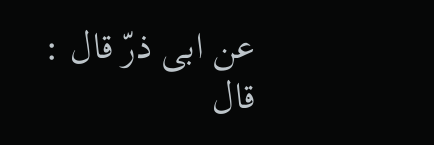عن ابی ذرّ قال : قال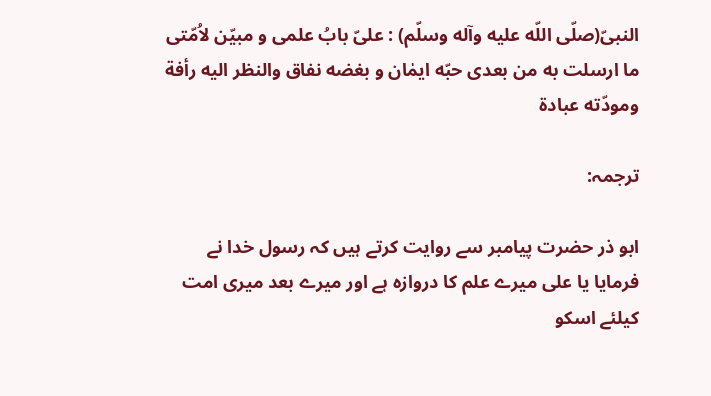النبیّ(صلّی اللّه علیه وآله وسلّم) : علیّ بابُ علمی و مبیّن لاُمّتی ما ارسلت به من بعدی حبّه ایمٰان و بغضه نفاق والنظر الیه رأفة ومودّته عبادة

ترجمہ:

ابو ذر حضرت پیامبر سے روایت کرتے ہیں کہ رسول خدا نے فرمایا یا علی میرے علم کا دروازہ ہے اور میرے بعد میری امت کیلئے اسکو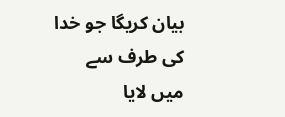بیان کریگا جو خدا کی طرف سے میں لایا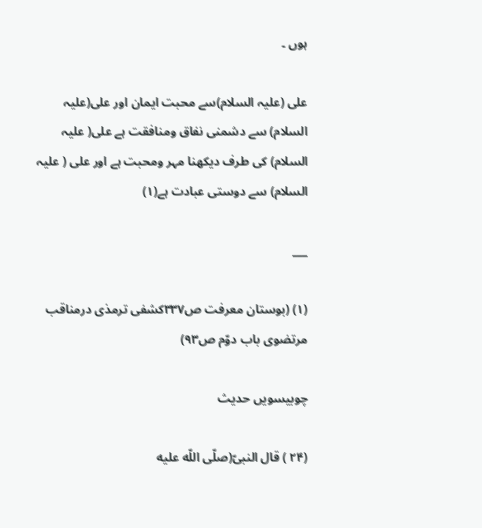ہوں ۔

علی (علیہ السلام)سے محبت ایمان اور علی(علیہ السلام) سے دشمنی نفاق ومنافقت ہے علی( علیہ السلام) کی طرف دیکھنا مہر ومحبت ہے اور علی ( علیہ السلام) سے دوستی عبادت ہے(۱)

___

(۱) (بوستان معرفت ص۳۳۷کشفی ترمذی درمناقب مرتضوی باب دوّم ص۹۳)

چوبیسویں حدیث

(۲۴ ) قال النبیّ(صلّی اللّه علیه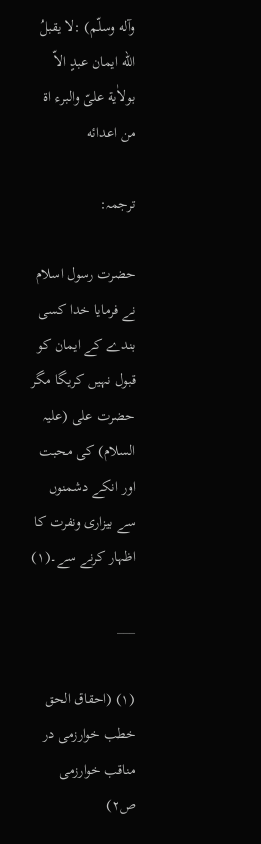وآله وسلّم) :لا یقبلُ اللّه ایمان عبدٍ الاّ بولاٰیة علیّ والبرء اة من اعدائه

ترجمہ:

حضرت رسول اسلام نے فرمایا خدا کسی بندے کے ایمان کو قبول نہیں کریگا مگر حضرت علی (علیہ السلام) کی محبت اور انکے دشمنوں سے بیزاری ونفرت کا اظہار کرنے سے۔(۱)

___

(۱) (احقاق الحق خطب خوارزمی در مناقب خوارزمی ص۲)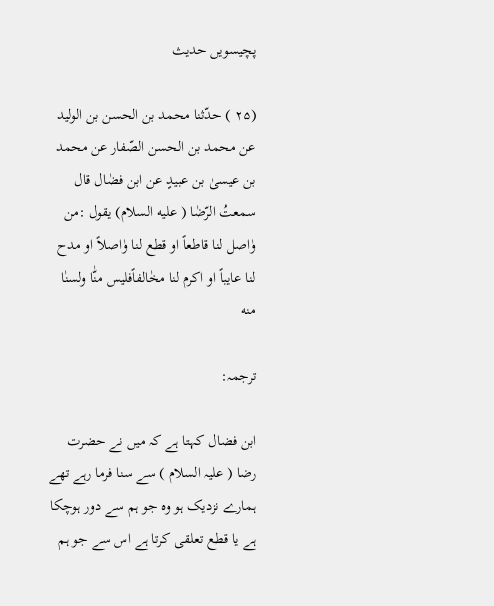پچیسویں حدیث

(۲۵ ) حدّثنا محمد بن الحسن بن الولید عن محمد بن الحسن الصّفار عن محمد بن عیسیٰ بن عبیدٍ عن ابن فضٰال قال سمعتُ الرّضٰا ( علیه السلام) یقول :من وٰاصل لنا قاطعاً او قطع لنا وٰاصلاً او مدح لنا عایباً او اکرم لنا مخٰالفاًفلیس منّٰا ولسنٰا منه

ترجمہ:

ابن فضال کہتا ہے کہ میں نے حضرت رضا ( علیہ السلام ) سے سنا فرما رہے تھے ہمارے نزدیک ہو وہ جو ہم سے دور ہوچکا ہے یا قطع تعلقی کرتا ہے اس سے جو ہم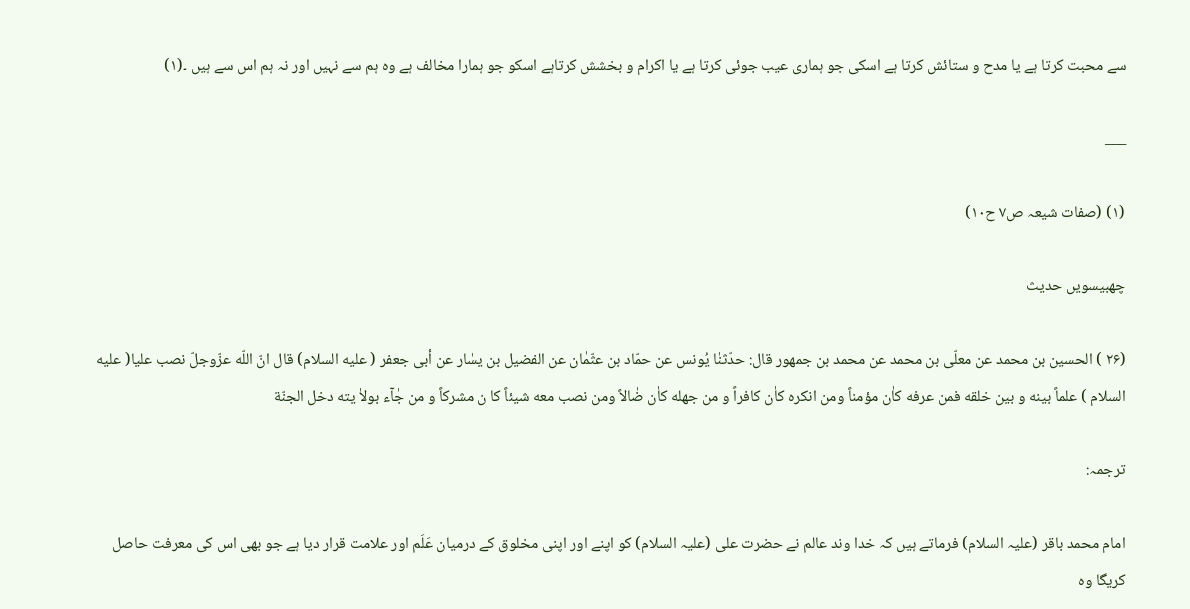سے محبت کرتا ہے یا مدح و ستائش کرتا ہے اسکی جو ہماری عیب جوئی کرتا ہے یا اکرام و بخشش کرتاہے اسکو جو ہمارا مخالف ہے وہ ہم سے نہیں اور نہ ہم اس سے ہیں ۔(۱)

___

(۱) (صفات شیعہ ص۷ ح۱۰)

چھبیسویں حدیث

(۲۶ ) الحسین بن محمد عن معلّی بن محمد عن محمد بن جمهور قال: حدّثنٰا یُونس عن حمّاد بن عثّمٰان عن الفضیل بن یسٰار عن أبی جعفر ( علیه السلام) قال انّ اللّه عزّوجلّ نصب علیا( علیه السلام ) علماً بینه و بین خلقه فمن عرفه کاٰن مؤمناً ومن انکره کاٰن کافراً و من جهله کاٰن ضٰالاً ومن نصب معه شیئاً کا ن مشرکاً و من جٰآء بولاٰ یته دخل الجنّة

ترجمہ:

امام محمد باقر (علیہ السلام) فرماتے ہیں کہ خدا وند عالم نے حضرت علی (علیہ السلام) کو اپنے اور اپنی مخلوق کے درمیان عَلَم اور علامت قرار دیا ہے جو بھی اس کی معرفت حاصل کریگا وہ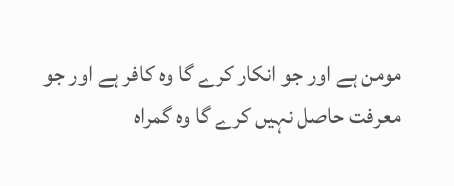مومن ہے اور جو انکار کرے گا وہ کافر ہے اور جو معرفت حاصل نہیں کرے گا وہ گمراہ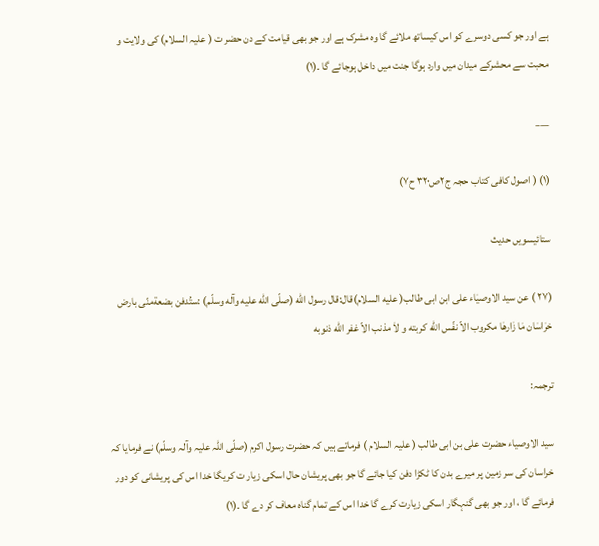ہے اور جو کسی دوسرے کو اس کیساتھ ملائے گا وہ مشرک ہے اور جو بھی قیامت کے دن حضر ت ( علیہ السلام) کی ولایت و محبت سے محشرکے میدان میں وارد ہوگا جنت میں داخل ہوجائے گا ۔(۱)

___

(۱) ( اصول کافی کتاب حجہ ج۲ص۳۲۰ ح۷)

ستائیسویں حدیث

(۲۷ ) عن سید الاوصیٰاء علی ابن ابی طالب( علیه السلام)قال:قال رسول اللّه (صلّی اللّه علیه وآله وسلّم) :ستُدفن بضعةمنّی بارض خرٰاسٰان مٰا زٰارهٰا مکروب الاّ نفّس اللّه کربته و لاٰ مذنب الاّ غفر اللّه ذنوبه

ترجمہ:

سید الاوصیاء حضرت علی بن ابی طالب ( علیہ السلام ) فرماتے ہیں کہ حضرت رسول اکرم (صلّی اللہ علیہ وآلہ وسلّم) نے فرمایا کہ خراسان کی سر زمین پر میرے بدن کا ٹکڑا دفن کیا جائے گا جو بھی پریشان حال اسکی زیار ت کریگا خدا اس کی پریشانی کو دور فرمائے گا ، اور جو بھی گنہگار اسکی زیارت کرے گا خدا اس کے تمام گناہ معاف کر دے گا ۔(۱)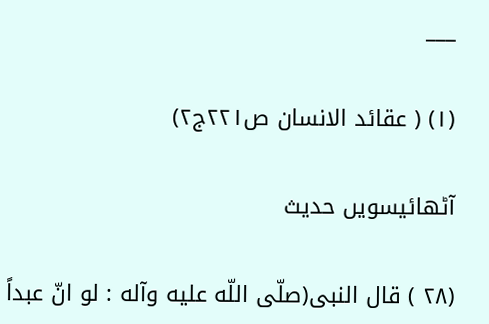___

(۱) ( عقائد الانسان ص۲۲۱ج۲)

آٹھائیسویں حدیث

(۲۸ ) قال النبی(صلّی اللّه علیه وآله : لو انّ عبداً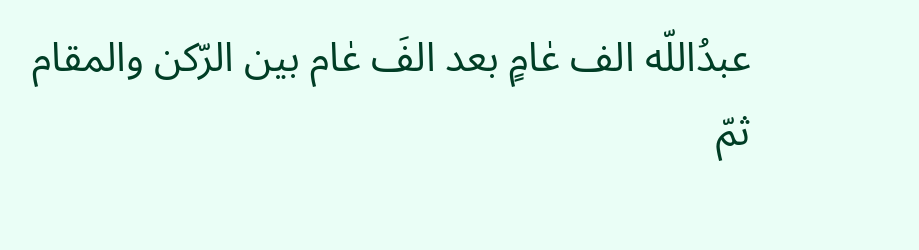عبدُاللّه الف عٰامٍ بعد الفَ عٰام بین الرّکن والمقام ثمّ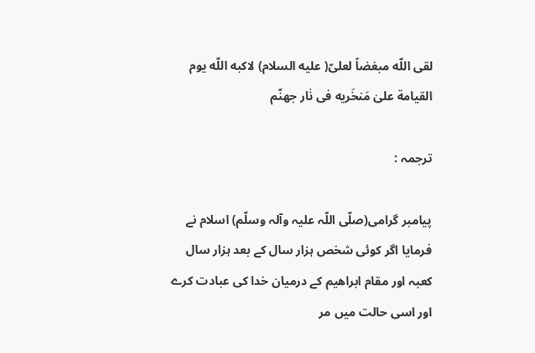لقی اللّه مبغضاً لعلیّ( علیه السلام) لاکبه اللّه یوم القیامة علیٰ مَنخَریه فی نٰار جهنّم

ترجمہ :

پیامبر گرامی(صلّی اللّہ علیہ وآلہ وسلّم) اسلام نے فرمایا اگر کوئی شخص ہزار سال کے بعد ہزار سال کعبہ اور مقام ابراھیم کے درمیان خدا کی عبادت کرے اور اسی حالت میں مر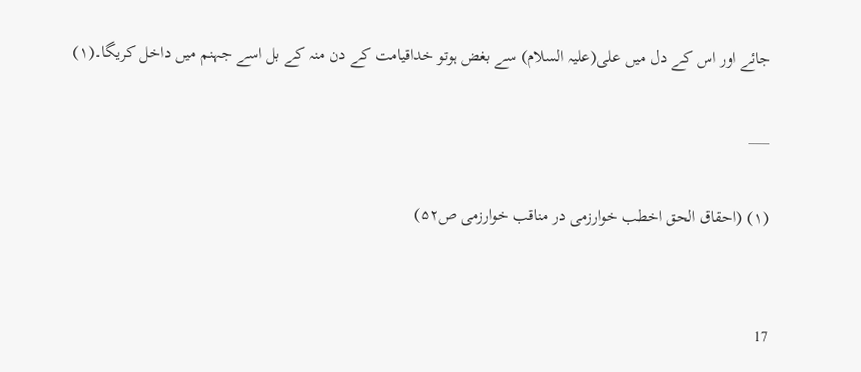جائے اور اس کے دل میں علی(علیہ السلام) سے بغض ہوتو خداقیامت کے دن منہ کے بل اسے جہنم میں داخل کریگا۔(۱)

___

(۱) (احقاق الحق اخطب خوارزمی در مناقب خوارزمی ص۵۲)


17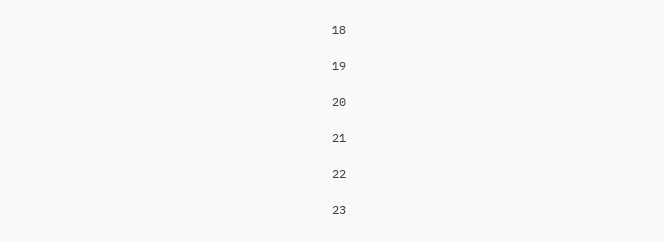18

19

20

21

22

23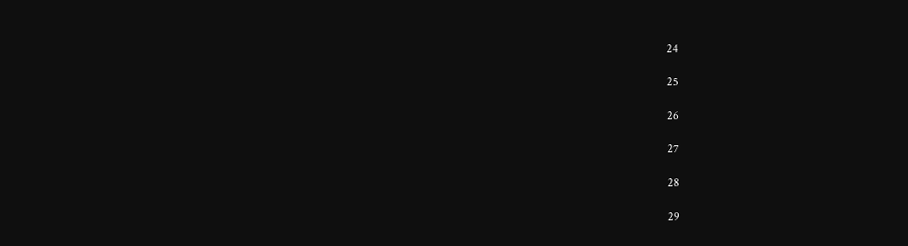24

25

26

27

28

29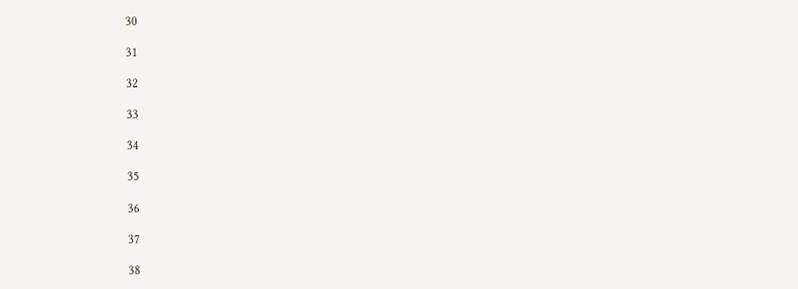30

31

32

33

34

35

36

37

38